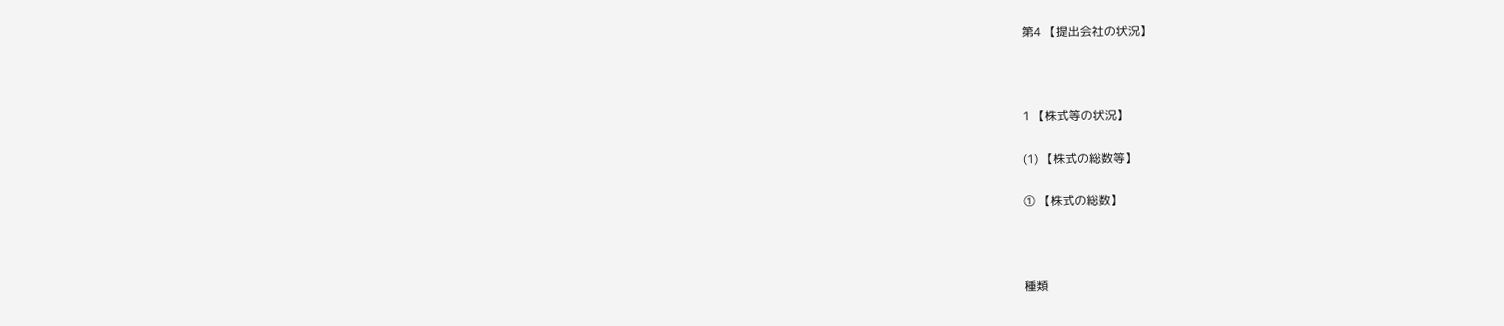第4 【提出会社の状況】



1 【株式等の状況】

(1) 【株式の総数等】

① 【株式の総数】



種類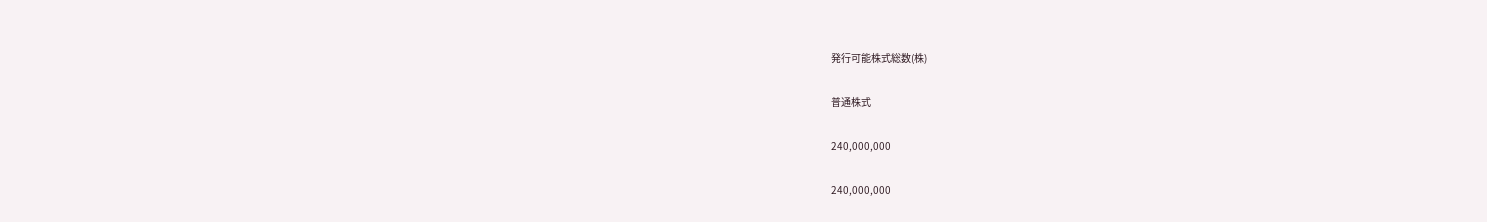発行可能株式総数(株)

普通株式

240,000,000

240,000,000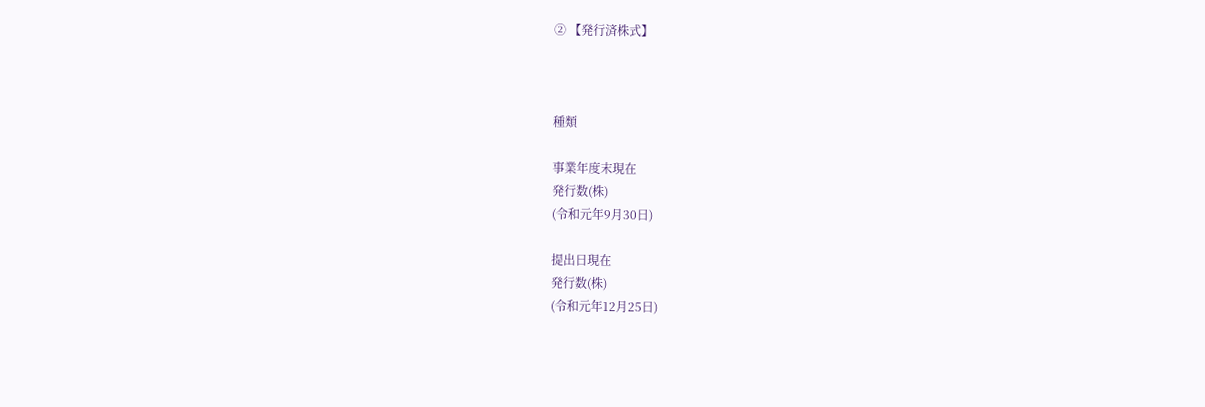② 【発行済株式】



種類

事業年度末現在
発行数(株)
(令和元年9月30日)

提出日現在
発行数(株)
(令和元年12月25日)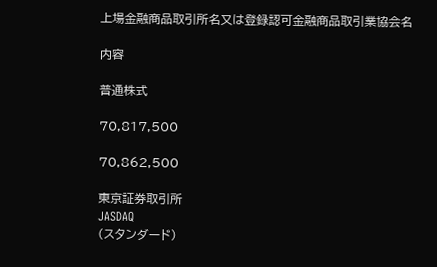上場金融商品取引所名又は登録認可金融商品取引業協会名

内容

普通株式

70,817,500

70,862,500

東京証券取引所
JASDAQ
(スタンダード)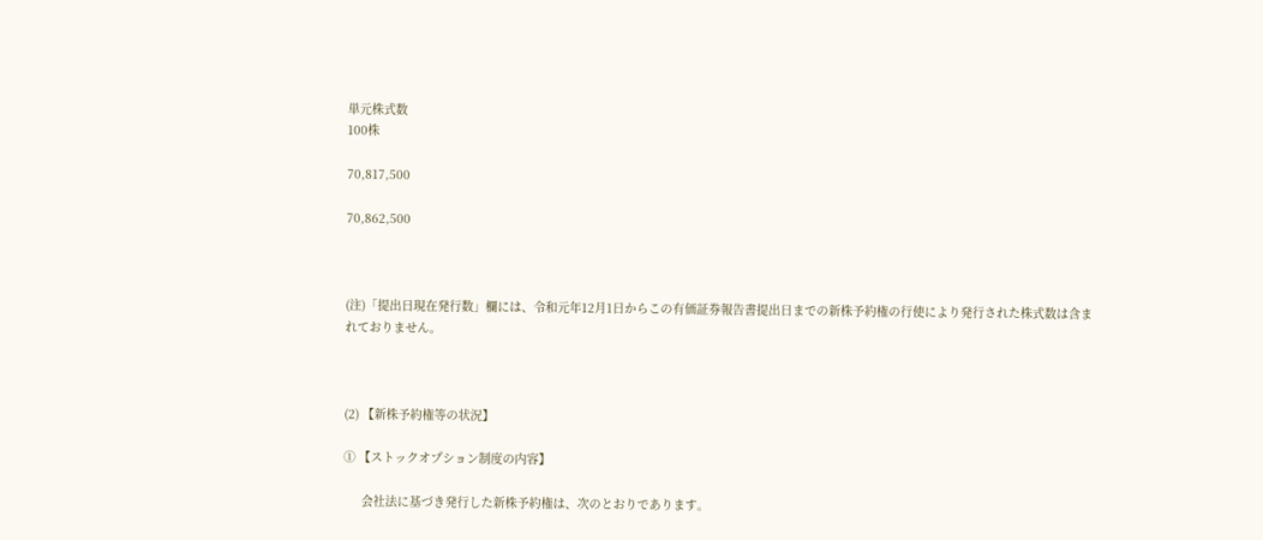単元株式数
100株

70,817,500

70,862,500



(注)「提出日現在発行数」欄には、令和元年12月1日からこの有価証券報告書提出日までの新株予約権の行使により発行された株式数は含まれておりません。



(2) 【新株予約権等の状況】

① 【ストックオプション制度の内容】

      会社法に基づき発行した新株予約権は、次のとおりであります。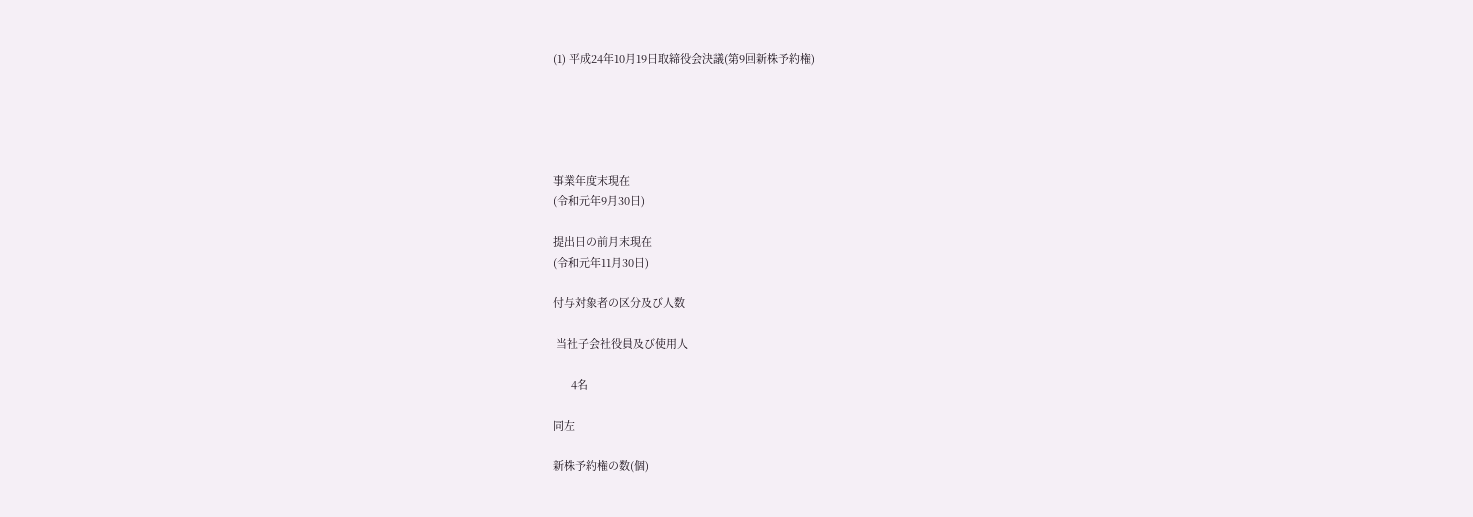(1) 平成24年10月19日取締役会決議(第9回新株予約権)





事業年度末現在
(令和元年9月30日)

提出日の前月末現在
(令和元年11月30日)

付与対象者の区分及び人数

 当社子会社役員及び使用人

      4名

同左

新株予約権の数(個)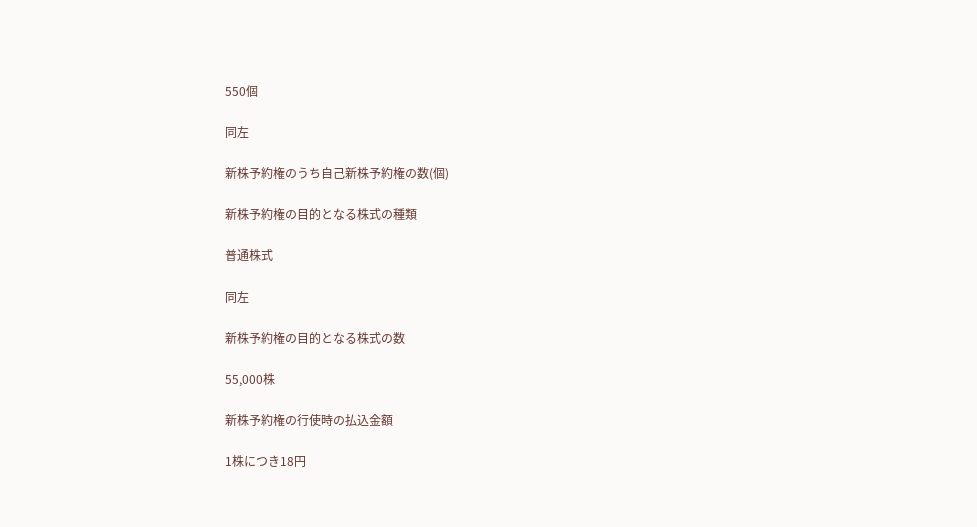550個

同左

新株予約権のうち自己新株予約権の数(個)

新株予約権の目的となる株式の種類

普通株式

同左

新株予約権の目的となる株式の数

55,000株

新株予約権の行使時の払込金額

1株につき18円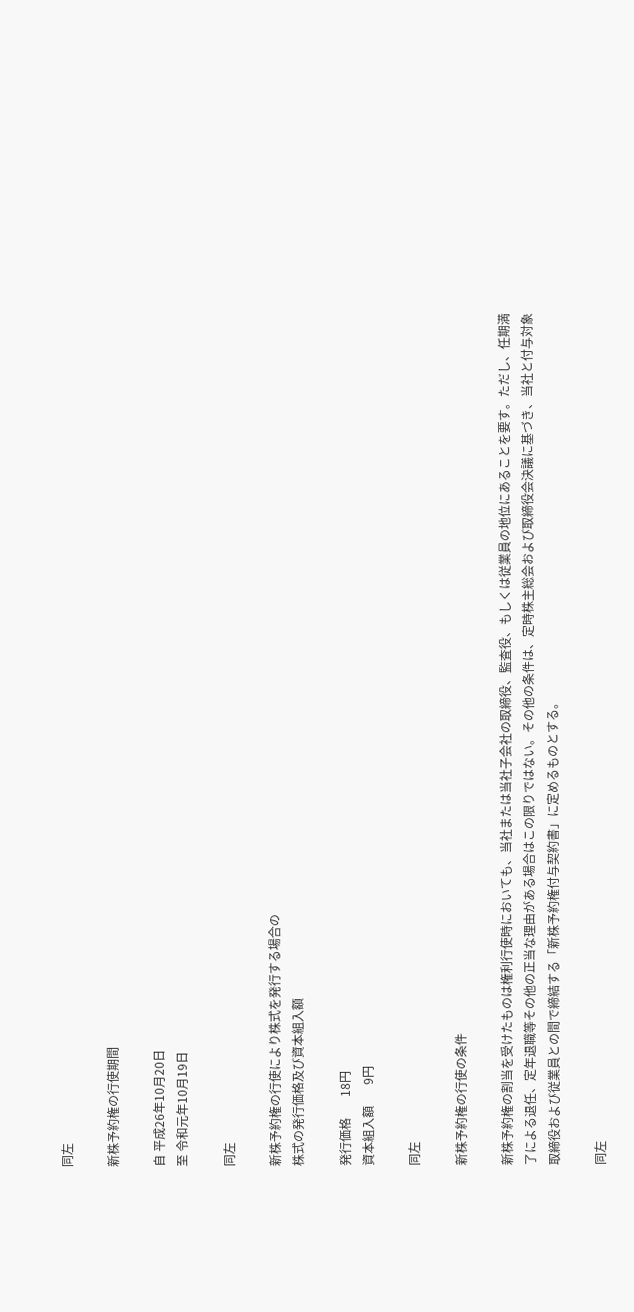同左

新株予約権の行使期間

自 平成26年10月20日
至 令和元年10月19日

同左

新株予約権の行使により株式を発行する場合の
株式の発行価格及び資本組入額

発行価格       18円
資本組入額       9円

同左

新株予約権の行使の条件

新株予約権の割当を受けたものは権利行使時においても、当社または当社子会社の取締役、監査役、もしくは従業員の地位にあることを要す。ただし、任期満了による退任、定年退職等その他の正当な理由がある場合はこの限りではない。その他の条件は、定時株主総会および取締役会決議に基づき、当社と付与対象取締役および従業員との間で締結する「新株予約権付与契約書」に定めるものとする。

同左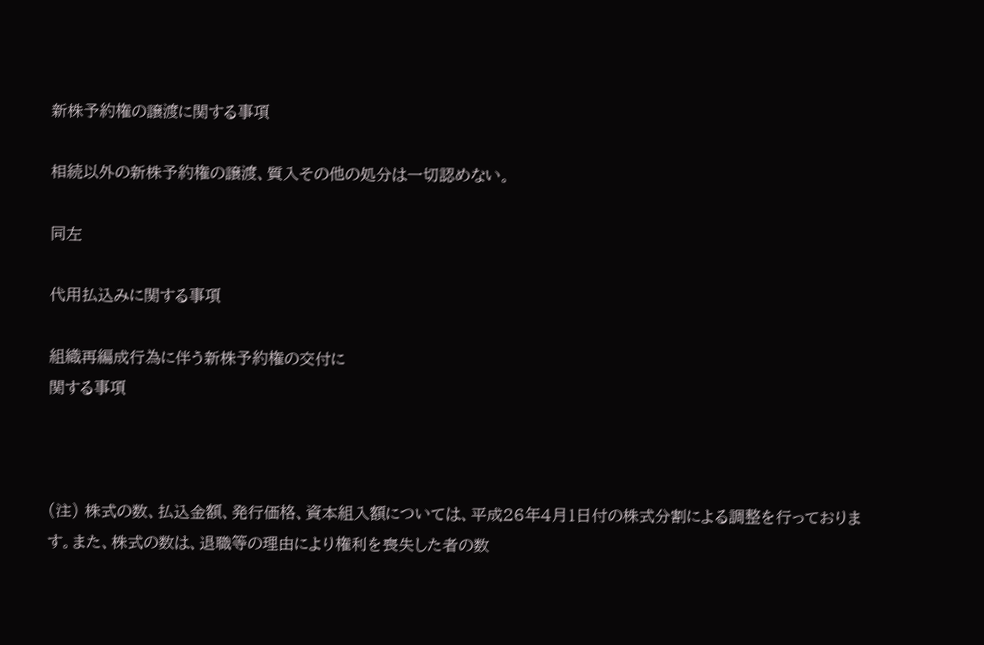新株予約権の譲渡に関する事項

相続以外の新株予約権の譲渡、質入その他の処分は一切認めない。

同左

代用払込みに関する事項

組織再編成行為に伴う新株予約権の交付に
関する事項



(注) 株式の数、払込金額、発行価格、資本組入額については、平成26年4月1日付の株式分割による調整を行っております。また、株式の数は、退職等の理由により権利を喪失した者の数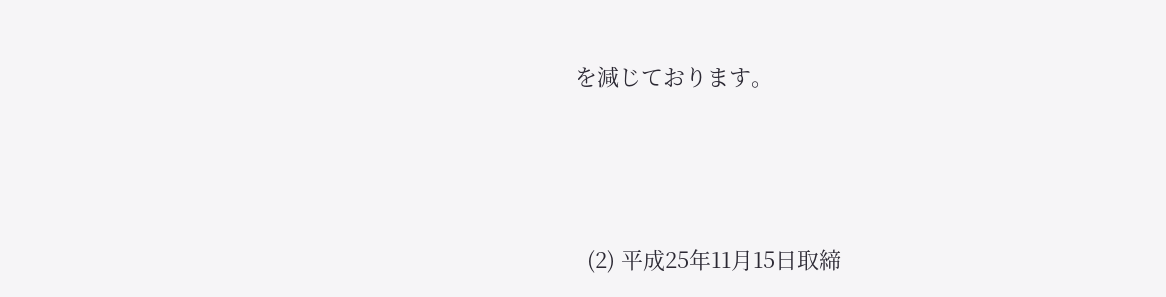を減じております。





  (2) 平成25年11月15日取締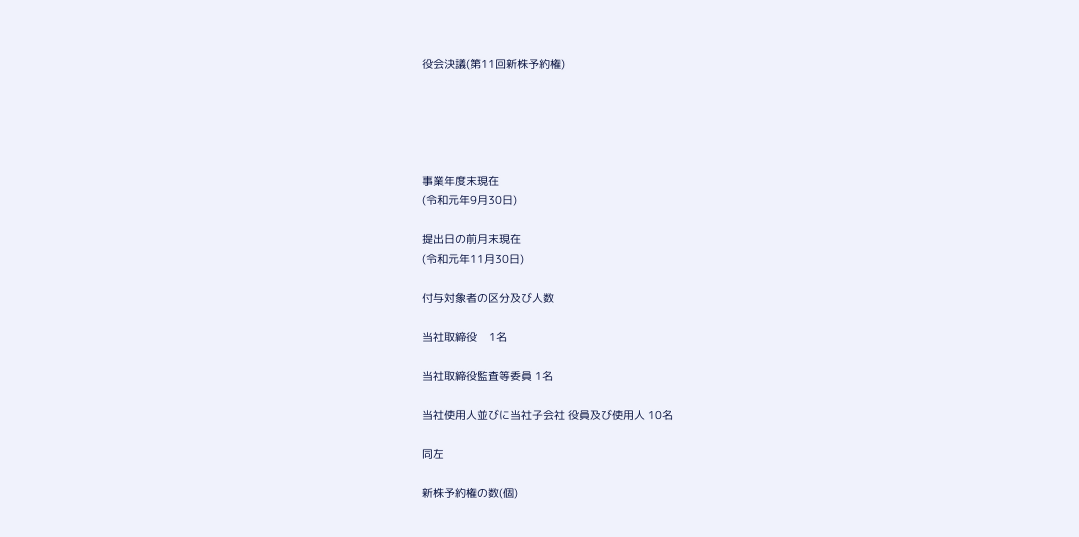役会決議(第11回新株予約権)





事業年度末現在
(令和元年9月30日)

提出日の前月末現在
(令和元年11月30日)

付与対象者の区分及び人数

当社取締役    1名

当社取締役監査等委員 1名

当社使用人並びに当社子会社 役員及び使用人 10名

同左

新株予約権の数(個)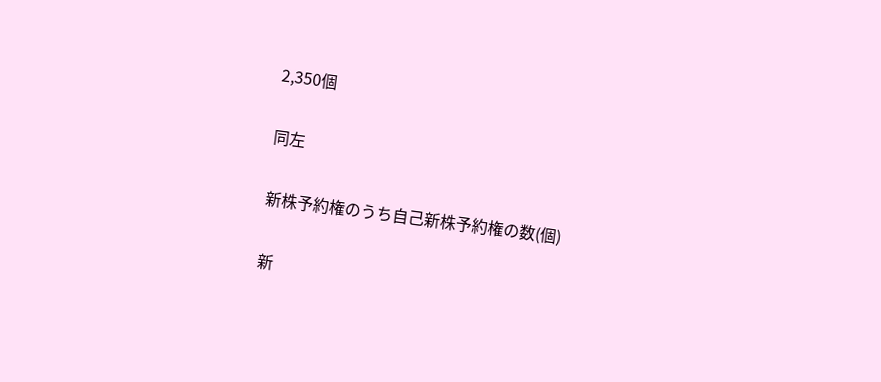2,350個

同左

新株予約権のうち自己新株予約権の数(個)

新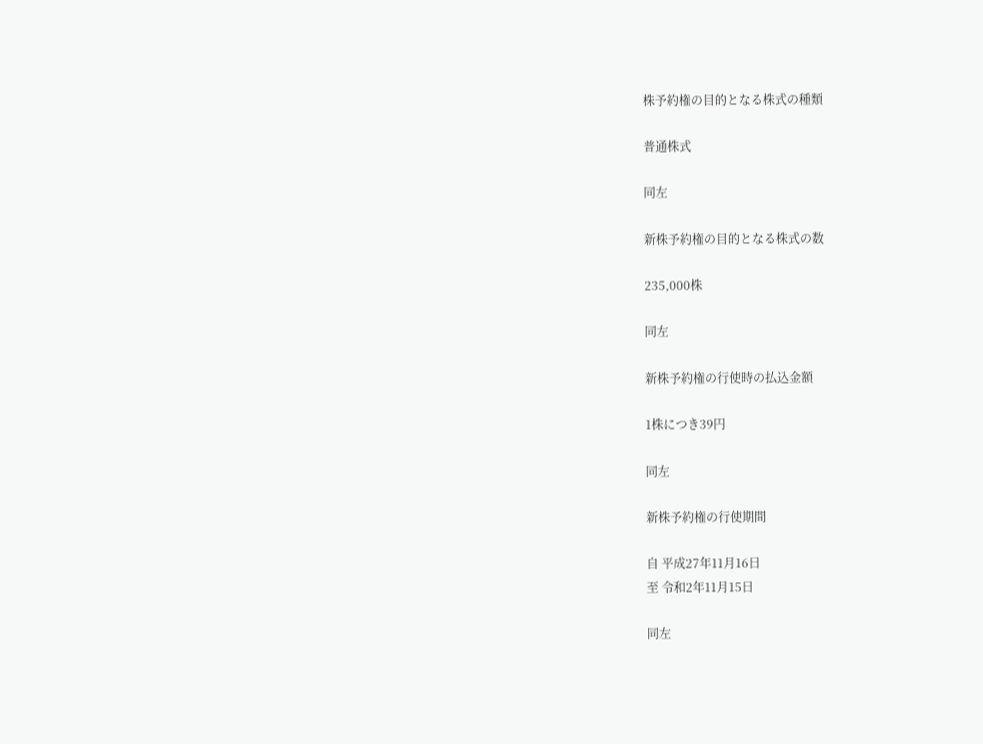株予約権の目的となる株式の種類

普通株式

同左

新株予約権の目的となる株式の数

235,000株

同左

新株予約権の行使時の払込金額

1株につき39円

同左

新株予約権の行使期間

自 平成27年11月16日
至 令和2年11月15日

同左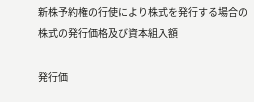新株予約権の行使により株式を発行する場合の
株式の発行価格及び資本組入額

発行価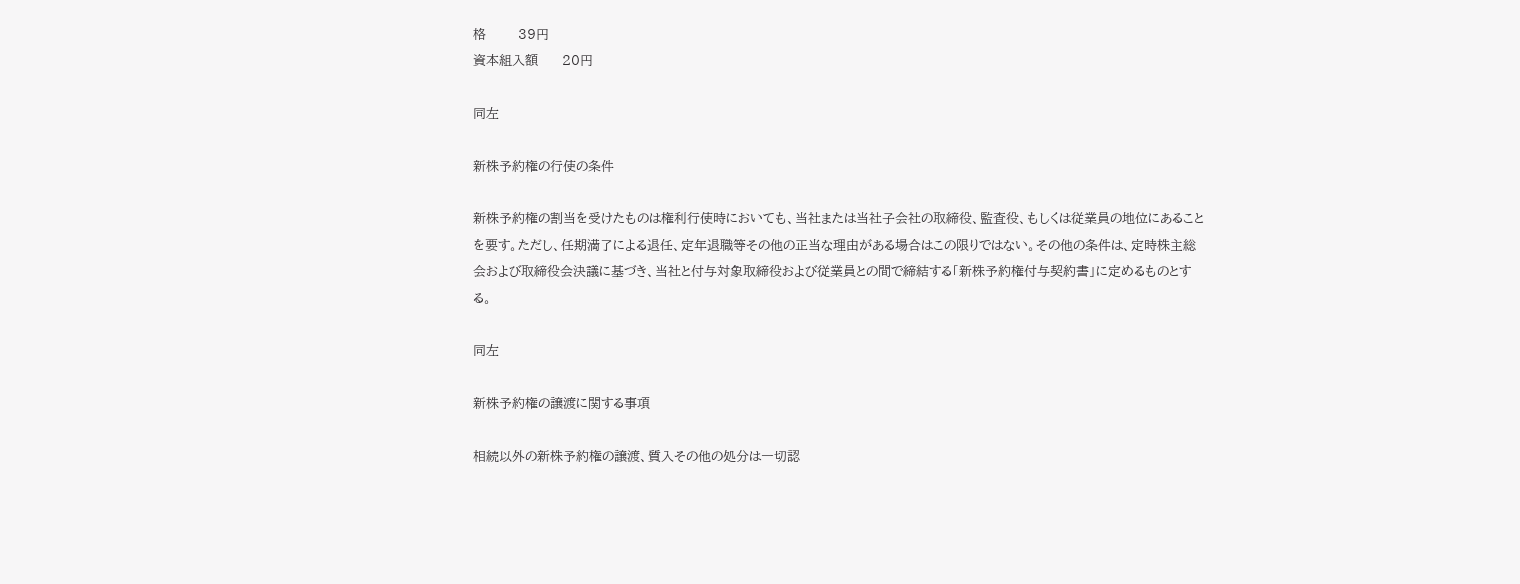格        39円
資本組入額      20円

同左

新株予約権の行使の条件

新株予約権の割当を受けたものは権利行使時においても、当社または当社子会社の取締役、監査役、もしくは従業員の地位にあることを要す。ただし、任期満了による退任、定年退職等その他の正当な理由がある場合はこの限りではない。その他の条件は、定時株主総会および取締役会決議に基づき、当社と付与対象取締役および従業員との間で締結する「新株予約権付与契約書」に定めるものとする。

同左

新株予約権の譲渡に関する事項

相続以外の新株予約権の譲渡、質入その他の処分は一切認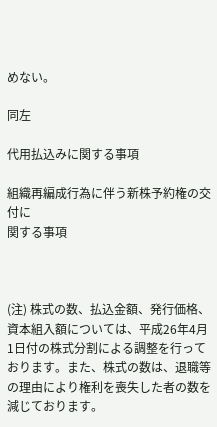めない。

同左

代用払込みに関する事項

組織再編成行為に伴う新株予約権の交付に
関する事項



(注) 株式の数、払込金額、発行価格、資本組入額については、平成26年4月1日付の株式分割による調整を行っております。また、株式の数は、退職等の理由により権利を喪失した者の数を減じております。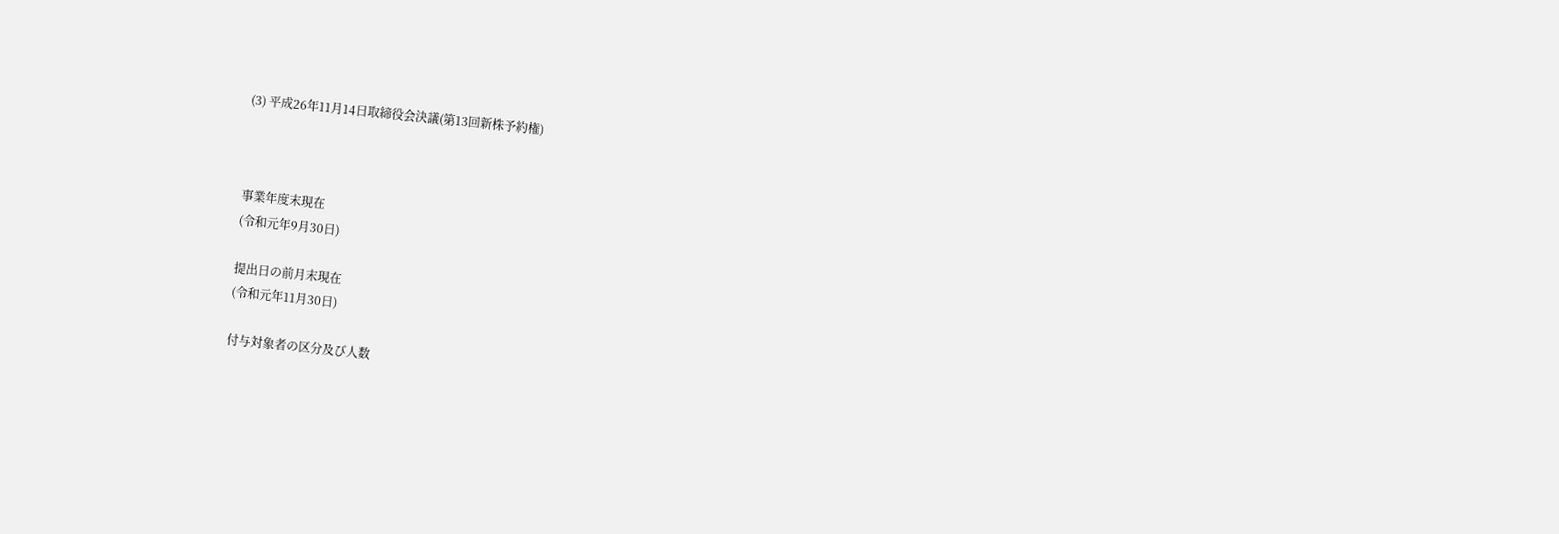(3) 平成26年11月14日取締役会決議(第13回新株予約権)



事業年度末現在
(令和元年9月30日)

提出日の前月末現在
(令和元年11月30日)

付与対象者の区分及び人数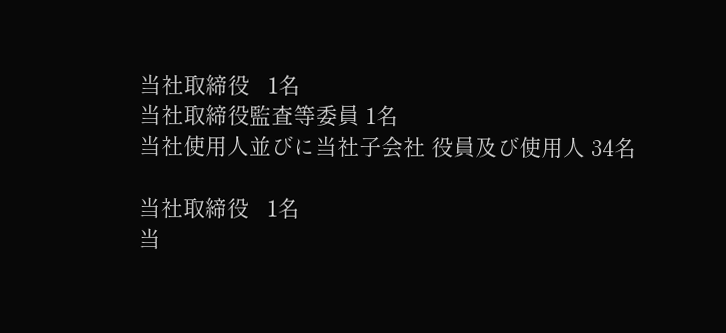当社取締役   1名
当社取締役監査等委員 1名
当社使用人並びに当社子会社 役員及び使用人 34名

当社取締役   1名
当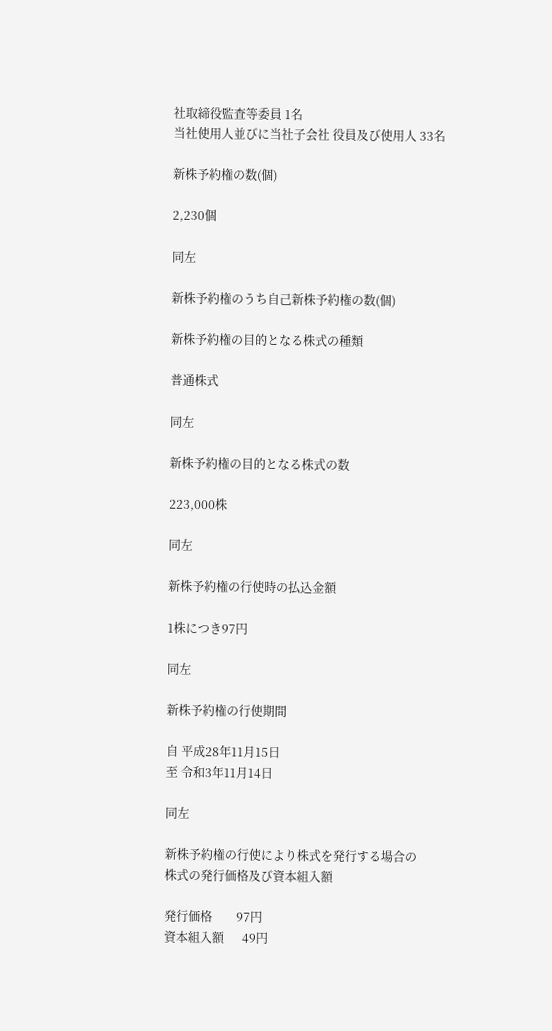社取締役監査等委員 1名
当社使用人並びに当社子会社 役員及び使用人 33名

新株予約権の数(個)

2,230個

同左

新株予約権のうち自己新株予約権の数(個)

新株予約権の目的となる株式の種類

普通株式

同左

新株予約権の目的となる株式の数

223,000株

同左

新株予約権の行使時の払込金額

1株につき97円

同左

新株予約権の行使期間

自 平成28年11月15日
至 令和3年11月14日

同左

新株予約権の行使により株式を発行する場合の
株式の発行価格及び資本組入額

発行価格        97円
資本組入額      49円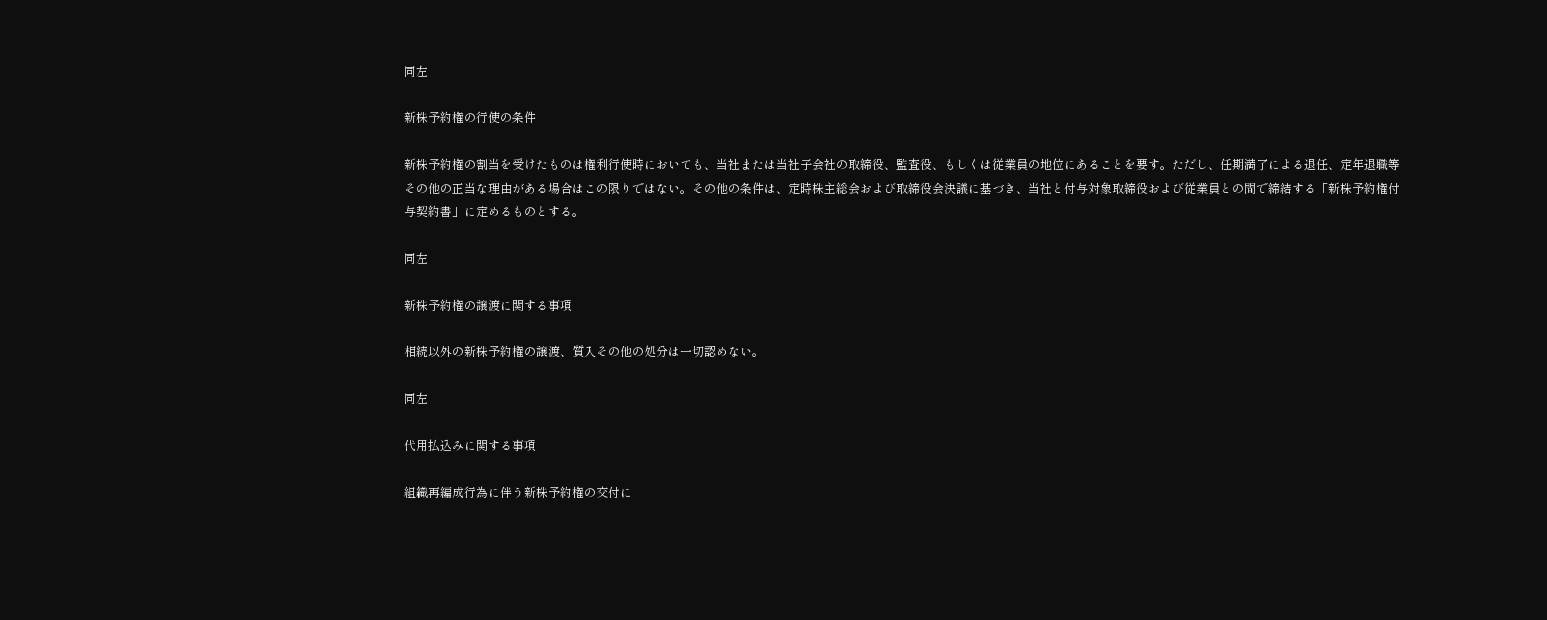同左

新株予約権の行使の条件

新株予約権の割当を受けたものは権利行使時においても、当社または当社子会社の取締役、監査役、もしくは従業員の地位にあることを要す。ただし、任期満了による退任、定年退職等その他の正当な理由がある場合はこの限りではない。その他の条件は、定時株主総会および取締役会決議に基づき、当社と付与対象取締役および従業員との間で締結する「新株予約権付与契約書」に定めるものとする。

同左

新株予約権の譲渡に関する事項

相続以外の新株予約権の譲渡、質入その他の処分は一切認めない。

同左

代用払込みに関する事項

組織再編成行為に伴う新株予約権の交付に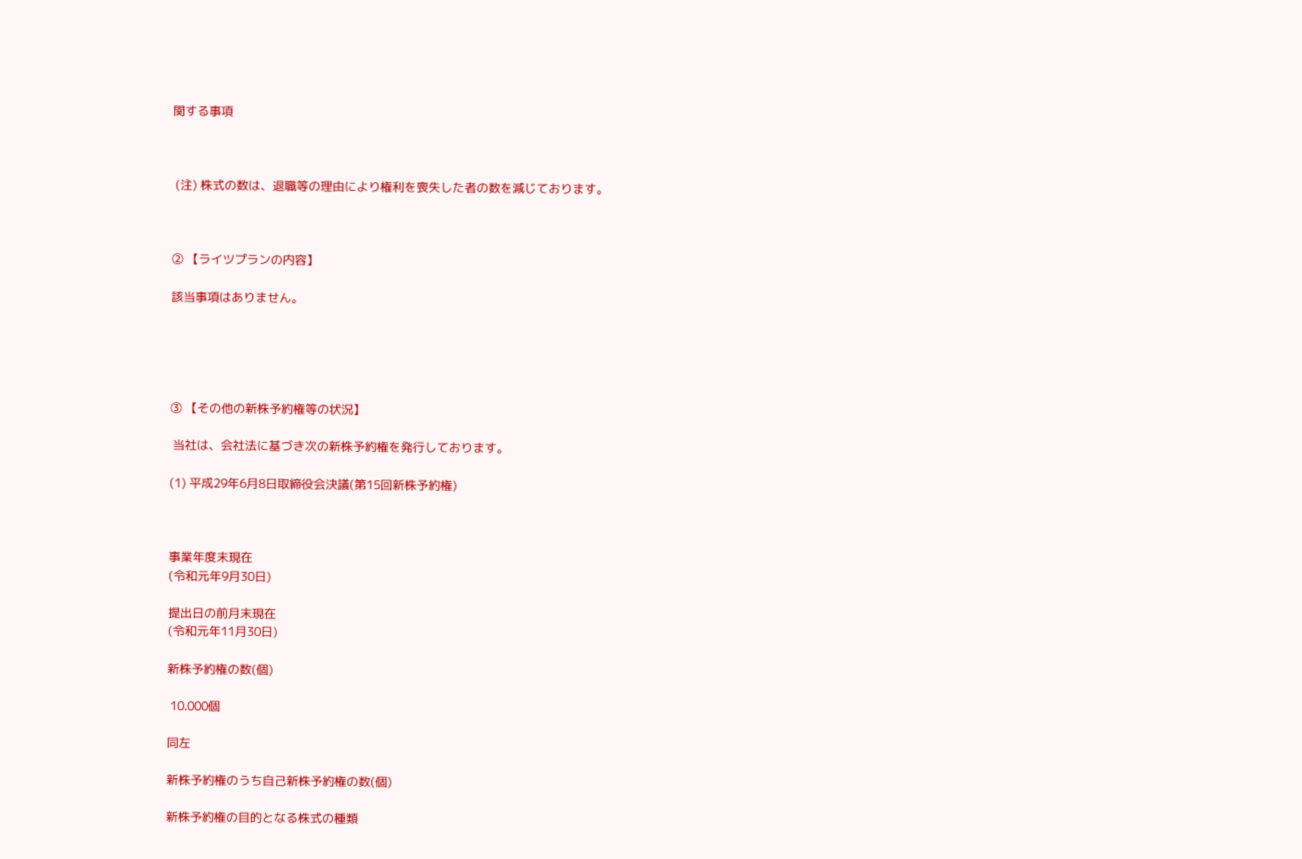関する事項



 (注) 株式の数は、退職等の理由により権利を喪失した者の数を減じております。



② 【ライツプランの内容】

該当事項はありません。





③ 【その他の新株予約権等の状況】

 当社は、会社法に基づき次の新株予約権を発行しております。

(1) 平成29年6月8日取締役会決議(第15回新株予約権)



事業年度末現在
(令和元年9月30日)

提出日の前月末現在
(令和元年11月30日)

新株予約権の数(個)

 10.000個

同左

新株予約権のうち自己新株予約権の数(個)

新株予約権の目的となる株式の種類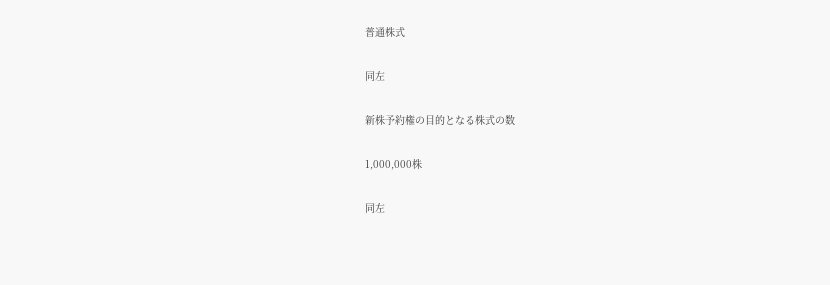普通株式

同左

新株予約権の目的となる株式の数

1,000,000株

同左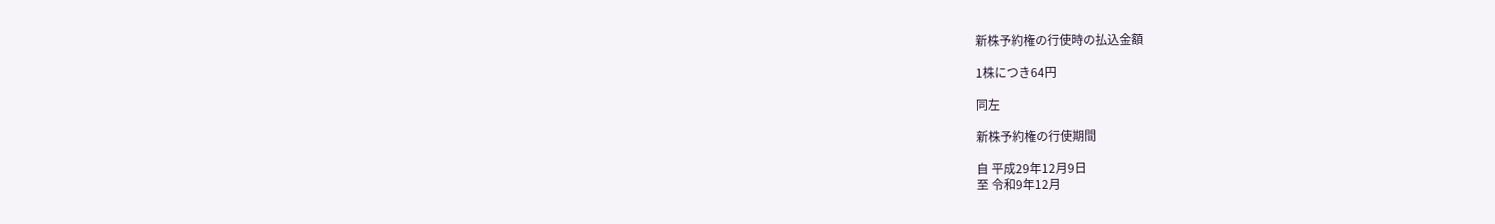新株予約権の行使時の払込金額

1株につき64円

同左

新株予約権の行使期間

自 平成29年12月9日
至 令和9年12月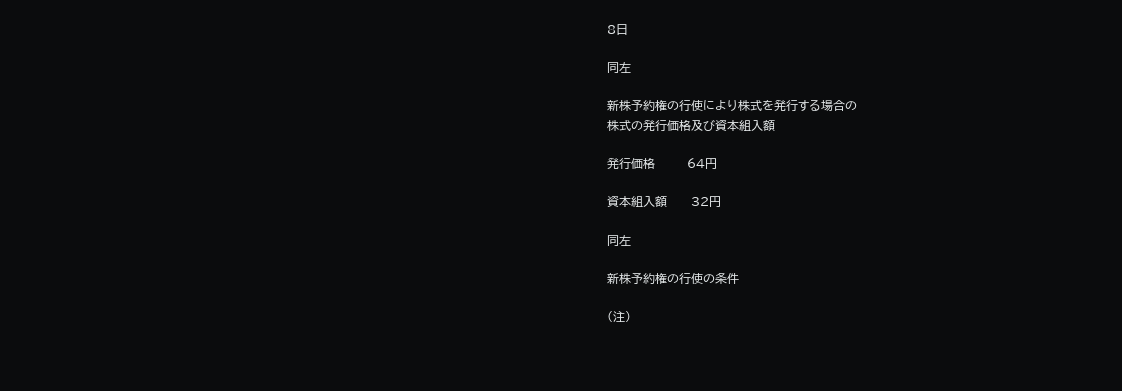8日

同左

新株予約権の行使により株式を発行する場合の
株式の発行価格及び資本組入額

発行価格        64円

資本組入額      32円

同左

新株予約権の行使の条件

(注)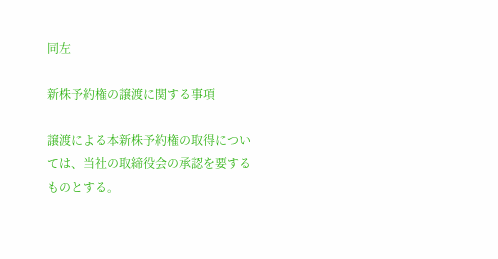同左

新株予約権の譲渡に関する事項

譲渡による本新株予約権の取得については、当社の取締役会の承認を要するものとする。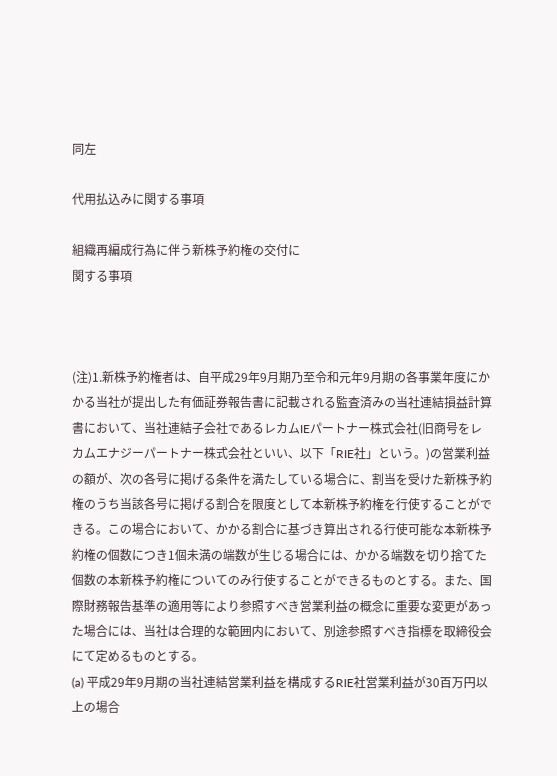同左

代用払込みに関する事項

組織再編成行為に伴う新株予約権の交付に
関する事項



(注)1.新株予約権者は、自平成29年9月期乃至令和元年9月期の各事業年度にかかる当社が提出した有価証券報告書に記載される監査済みの当社連結損益計算書において、当社連結子会社であるレカムIEパートナー株式会社(旧商号をレカムエナジーパートナー株式会社といい、以下「RIE社」という。)の営業利益の額が、次の各号に掲げる条件を満たしている場合に、割当を受けた新株予約権のうち当該各号に掲げる割合を限度として本新株予約権を行使することができる。この場合において、かかる割合に基づき算出される行使可能な本新株予約権の個数につき1個未満の端数が生じる場合には、かかる端数を切り捨てた個数の本新株予約権についてのみ行使することができるものとする。また、国際財務報告基準の適用等により参照すべき営業利益の概念に重要な変更があった場合には、当社は合理的な範囲内において、別途参照すべき指標を取締役会にて定めるものとする。
(a) 平成29年9月期の当社連結営業利益を構成するRIE社営業利益が30百万円以上の場合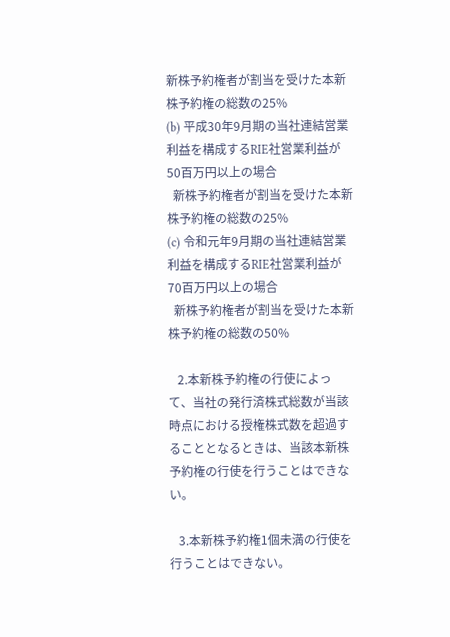新株予約権者が割当を受けた本新株予約権の総数の25%
(b) 平成30年9月期の当社連結営業利益を構成するRIE社営業利益が50百万円以上の場合
  新株予約権者が割当を受けた本新株予約権の総数の25%
(c) 令和元年9月期の当社連結営業利益を構成するRIE社営業利益が70百万円以上の場合
  新株予約権者が割当を受けた本新株予約権の総数の50%

   2.本新株予約権の行使によって、当社の発行済株式総数が当該時点における授権株式数を超過することとなるときは、当該本新株予約権の行使を行うことはできない。

   3.本新株予約権1個未満の行使を行うことはできない。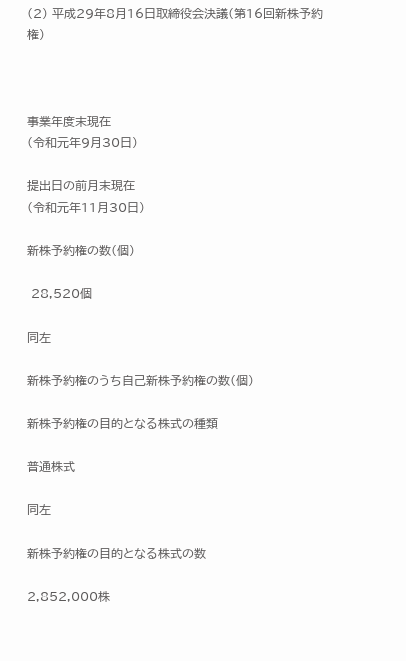(2) 平成29年8月16日取締役会決議(第16回新株予約権)



事業年度末現在
(令和元年9月30日)

提出日の前月末現在
(令和元年11月30日)

新株予約権の数(個)

 28,520個

同左

新株予約権のうち自己新株予約権の数(個)

新株予約権の目的となる株式の種類

普通株式

同左

新株予約権の目的となる株式の数

2,852,000株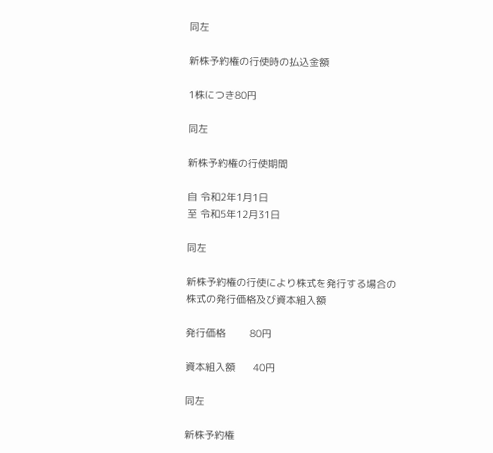同左

新株予約権の行使時の払込金額

1株につき80円

同左

新株予約権の行使期間

自 令和2年1月1日
至 令和5年12月31日

同左

新株予約権の行使により株式を発行する場合の
株式の発行価格及び資本組入額

発行価格        80円

資本組入額      40円

同左

新株予約権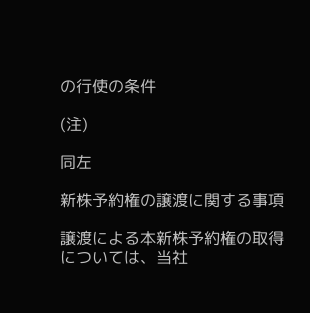の行使の条件

(注)

同左

新株予約権の譲渡に関する事項

譲渡による本新株予約権の取得については、当社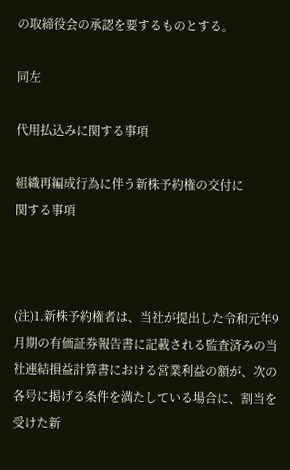の取締役会の承認を要するものとする。

同左

代用払込みに関する事項

組織再編成行為に伴う新株予約権の交付に
関する事項



(注)1.新株予約権者は、当社が提出した令和元年9月期の有価証券報告書に記載される監査済みの当社連結損益計算書における営業利益の額が、次の各号に掲げる条件を満たしている場合に、割当を受けた新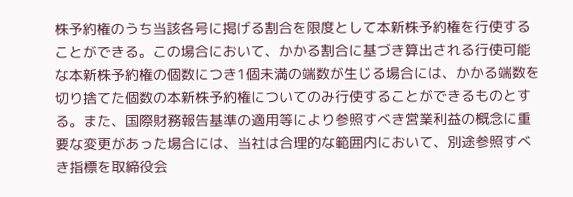株予約権のうち当該各号に掲げる割合を限度として本新株予約権を行使することができる。この場合において、かかる割合に基づき算出される行使可能な本新株予約権の個数につき1個未満の端数が生じる場合には、かかる端数を切り捨てた個数の本新株予約権についてのみ行使することができるものとする。また、国際財務報告基準の適用等により参照すべき営業利益の概念に重要な変更があった場合には、当社は合理的な範囲内において、別途参照すべき指標を取締役会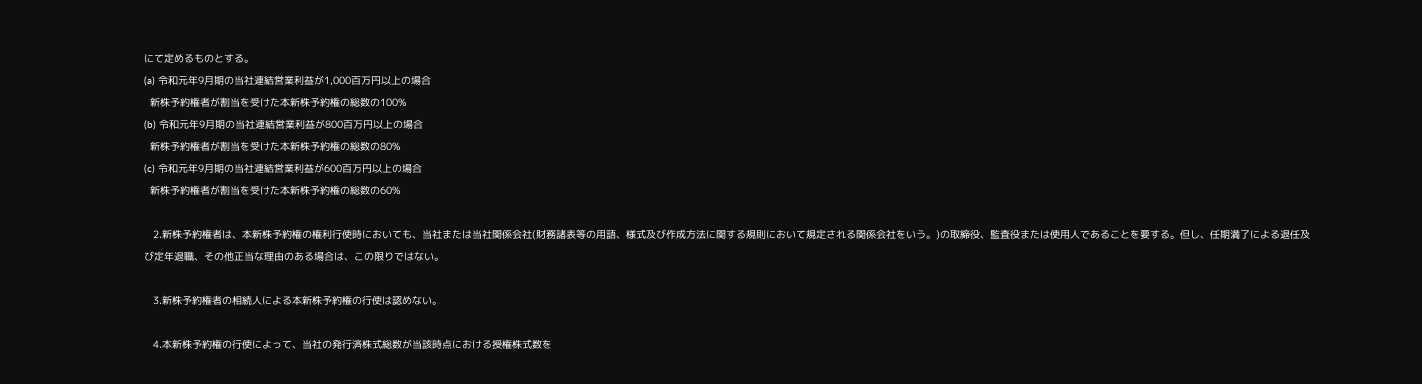にて定めるものとする。
(a) 令和元年9月期の当社連結営業利益が1,000百万円以上の場合
  新株予約権者が割当を受けた本新株予約権の総数の100%
(b) 令和元年9月期の当社連結営業利益が800百万円以上の場合
  新株予約権者が割当を受けた本新株予約権の総数の80%
(c) 令和元年9月期の当社連結営業利益が600百万円以上の場合
  新株予約権者が割当を受けた本新株予約権の総数の60%

   2.新株予約権者は、本新株予約権の権利行使時においても、当社または当社関係会社(財務諸表等の用語、様式及び作成方法に関する規則において規定される関係会社をいう。)の取締役、監査役または使用人であることを要する。但し、任期満了による退任及び定年退職、その他正当な理由のある場合は、この限りではない。

   3.新株予約権者の相続人による本新株予約権の行使は認めない。

   4.本新株予約権の行使によって、当社の発行済株式総数が当該時点における授権株式数を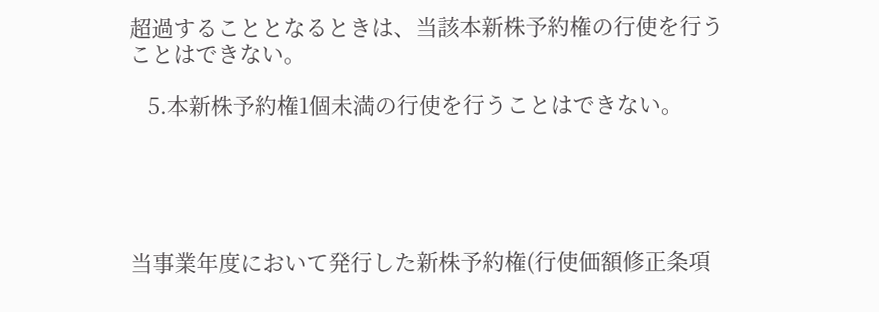超過することとなるときは、当該本新株予約権の行使を行うことはできない。

   5.本新株予約権1個未満の行使を行うことはできない。





当事業年度において発行した新株予約権(行使価額修正条項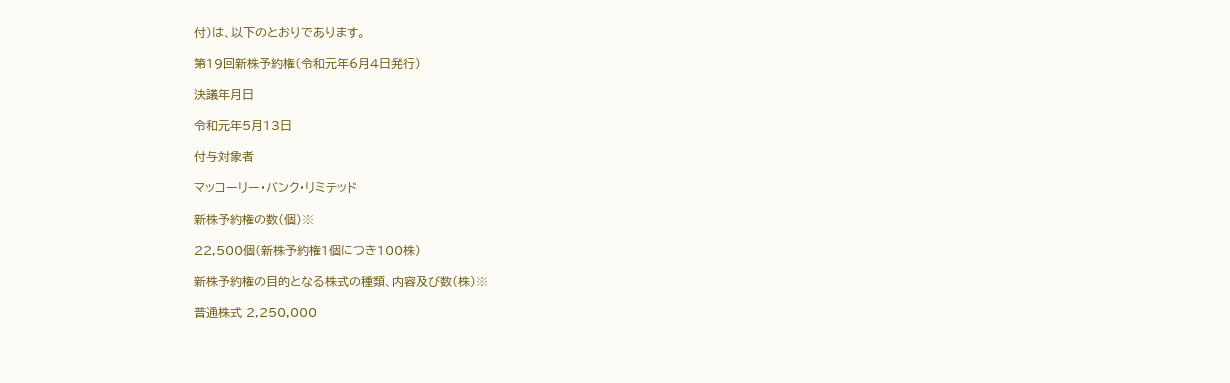付)は、以下のとおりであります。

第19回新株予約権(令和元年6月4日発行)

決議年月日

令和元年5月13日

付与対象者

マッコーリー・バンク・リミテッド

新株予約権の数(個)※

22,500個(新株予約権1個につき100株)

新株予約権の目的となる株式の種類、内容及び数(株)※

普通株式 2,250,000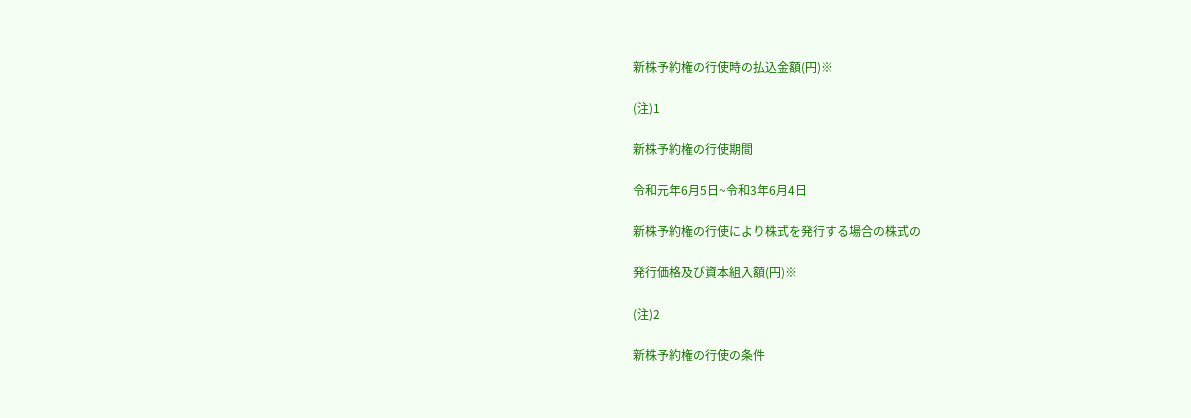新株予約権の行使時の払込金額(円)※

(注)1

新株予約権の行使期間

令和元年6月5日~令和3年6月4日

新株予約権の行使により株式を発行する場合の株式の

発行価格及び資本組入額(円)※

(注)2

新株予約権の行使の条件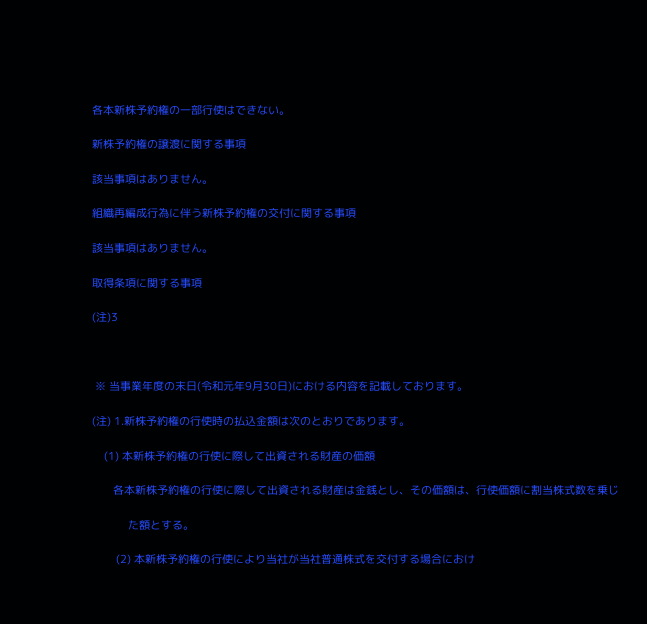各本新株予約権の一部行使はできない。

新株予約権の譲渡に関する事項

該当事項はありません。

組織再編成行為に伴う新株予約権の交付に関する事項

該当事項はありません。

取得条項に関する事項

(注)3



 ※ 当事業年度の末日(令和元年9月30日)における内容を記載しております。

(注) 1.新株予約権の行使時の払込金額は次のとおりであります。

    (1) 本新株予約権の行使に際して出資される財産の価額

       各本新株予約権の行使に際して出資される財産は金銭とし、その価額は、行使価額に割当株式数を乗じ

            た額とする。

        (2) 本新株予約権の行使により当社が当社普通株式を交付する場合におけ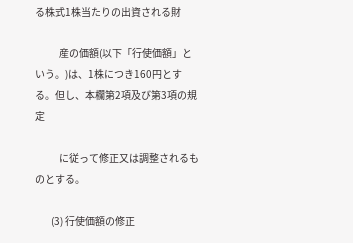る株式1株当たりの出資される財

            産の価額(以下「行使価額」という。)は、1株につき160円とする。但し、本欄第2項及び第3項の規定

            に従って修正又は調整されるものとする。

        (3) 行使価額の修正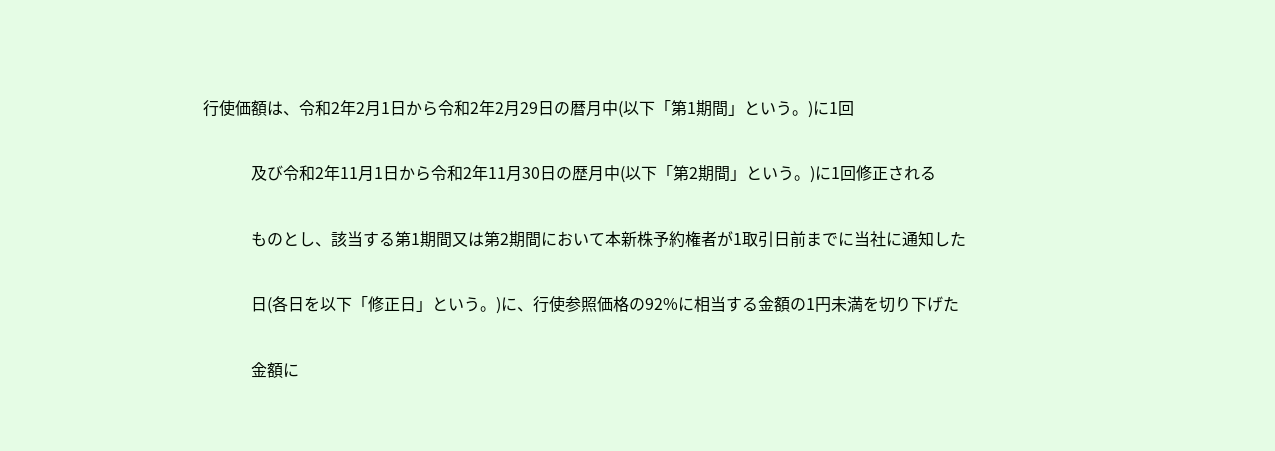行使価額は、令和2年2月1日から令和2年2月29日の暦月中(以下「第1期間」という。)に1回

            及び令和2年11月1日から令和2年11月30日の歴月中(以下「第2期間」という。)に1回修正される

            ものとし、該当する第1期間又は第2期間において本新株予約権者が1取引日前までに当社に通知した

            日(各日を以下「修正日」という。)に、行使参照価格の92%に相当する金額の1円未満を切り下げた

            金額に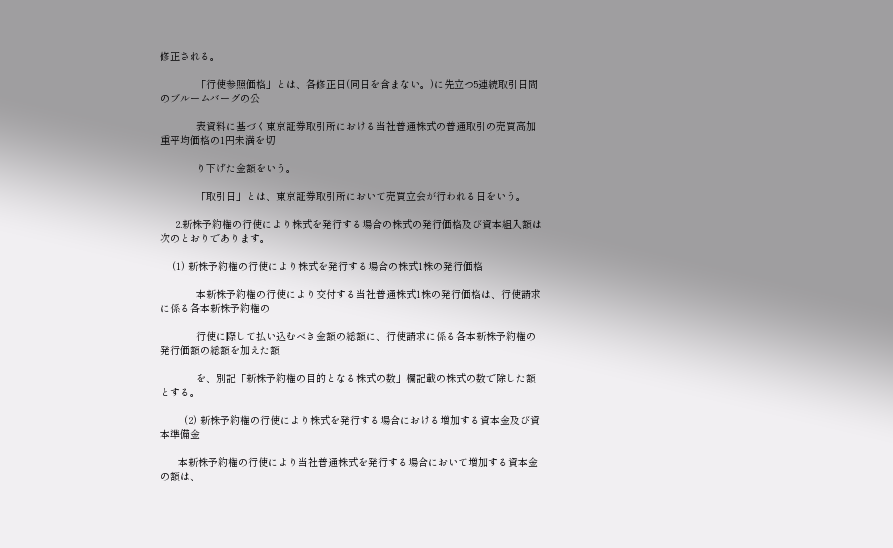修正される。

            「行使参照価格」とは、各修正日(同日を含まない。)に先立つ5連続取引日間のブルームバーグの公

            表資料に基づく東京証券取引所における当社普通株式の普通取引の売買高加重平均価格の1円未満を切

            り下げた金額をいう。

            「取引日」とは、東京証券取引所において売買立会が行われる日をいう。

     2.新株予約権の行使により株式を発行する場合の株式の発行価格及び資本組入額は次のとおりであります。

    (1) 新株予約権の行使により株式を発行する場合の株式1株の発行価格

            本新株予約権の行使により交付する当社普通株式1株の発行価格は、行使請求に係る各本新株予約権の

            行使に際して払い込むべき金額の総額に、行使請求に係る各本新株予約権の発行価額の総額を加えた額

            を、別記「新株予約権の目的となる株式の数」欄記載の株式の数で除した額とする。

        (2) 新株予約権の行使により株式を発行する場合における増加する資本金及び資本準備金

      本新株予約権の行使により当社普通株式を発行する場合において増加する資本金の額は、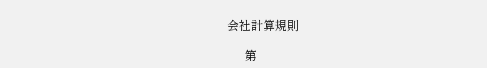会社計算規則

      第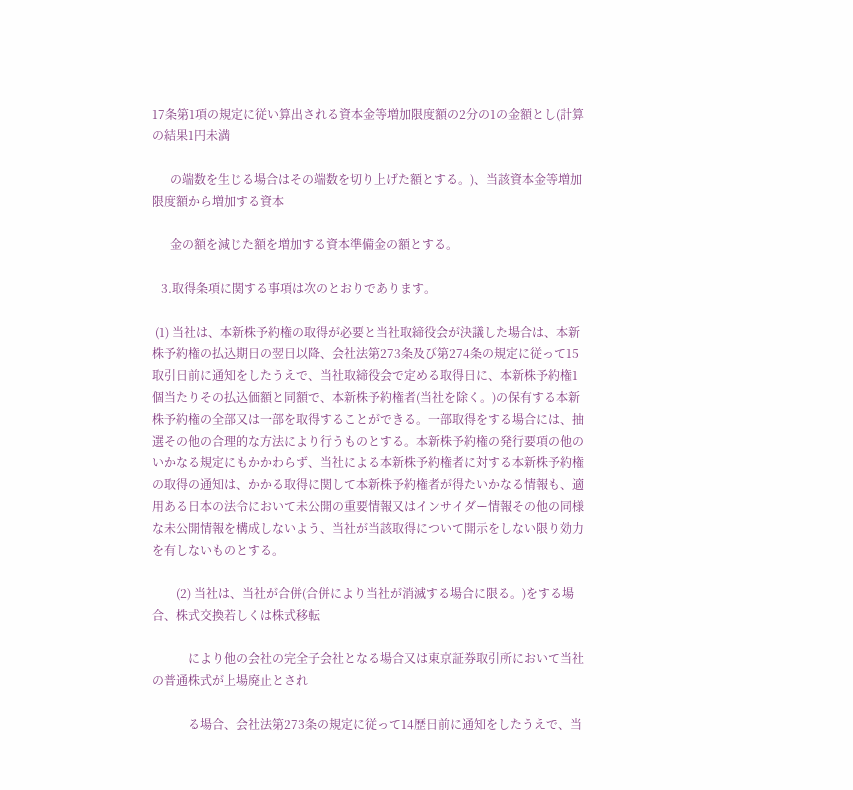17条第1項の規定に従い算出される資本金等増加限度額の2分の1の金額とし(計算の結果1円未満

      の端数を生じる場合はその端数を切り上げた額とする。)、当該資本金等増加限度額から増加する資本

      金の額を減じた額を増加する資本準備金の額とする。

   3.取得条項に関する事項は次のとおりであります。

 (1) 当社は、本新株予約権の取得が必要と当社取締役会が決議した場合は、本新株予約権の払込期日の翌日以降、会社法第273条及び第274条の規定に従って15取引日前に通知をしたうえで、当社取締役会で定める取得日に、本新株予約権1個当たりその払込価額と同額で、本新株予約権者(当社を除く。)の保有する本新株予約権の全部又は一部を取得することができる。一部取得をする場合には、抽選その他の合理的な方法により行うものとする。本新株予約権の発行要項の他のいかなる規定にもかかわらず、当社による本新株予約権者に対する本新株予約権の取得の通知は、かかる取得に関して本新株予約権者が得たいかなる情報も、適用ある日本の法令において未公開の重要情報又はインサイダー情報その他の同様な未公開情報を構成しないよう、当社が当該取得について開示をしない限り効力を有しないものとする。

        (2) 当社は、当社が合併(合併により当社が消滅する場合に限る。)をする場合、株式交換若しくは株式移転

            により他の会社の完全子会社となる場合又は東京証券取引所において当社の普通株式が上場廃止とされ

            る場合、会社法第273条の規定に従って14歴日前に通知をしたうえで、当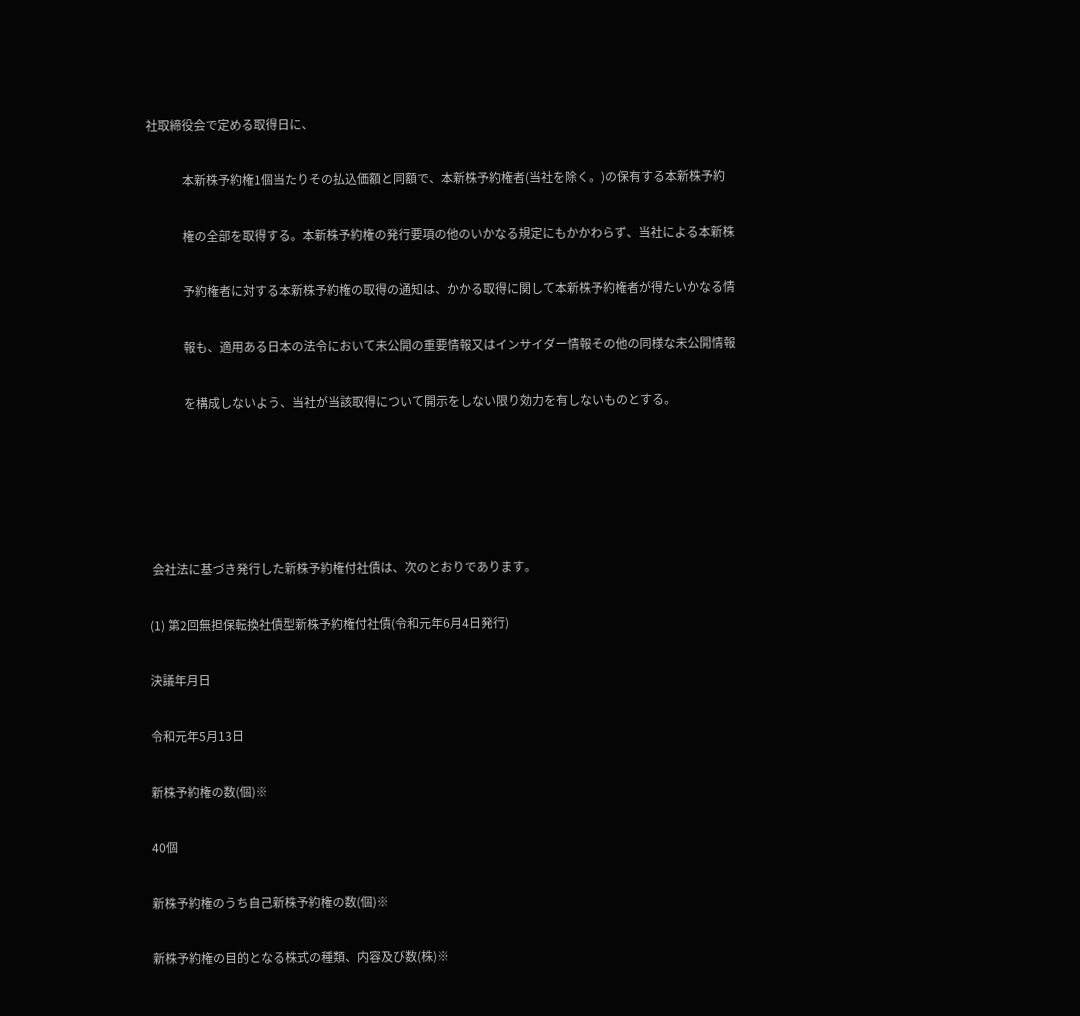社取締役会で定める取得日に、

            本新株予約権1個当たりその払込価額と同額で、本新株予約権者(当社を除く。)の保有する本新株予約

            権の全部を取得する。本新株予約権の発行要項の他のいかなる規定にもかかわらず、当社による本新株

            予約権者に対する本新株予約権の取得の通知は、かかる取得に関して本新株予約権者が得たいかなる情

            報も、適用ある日本の法令において未公開の重要情報又はインサイダー情報その他の同様な未公開情報

            を構成しないよう、当社が当該取得について開示をしない限り効力を有しないものとする。





 会社法に基づき発行した新株予約権付社債は、次のとおりであります。

(1) 第2回無担保転換社債型新株予約権付社債(令和元年6月4日発行)

決議年月日

令和元年5月13日

新株予約権の数(個)※

40個

新株予約権のうち自己新株予約権の数(個)※

新株予約権の目的となる株式の種類、内容及び数(株)※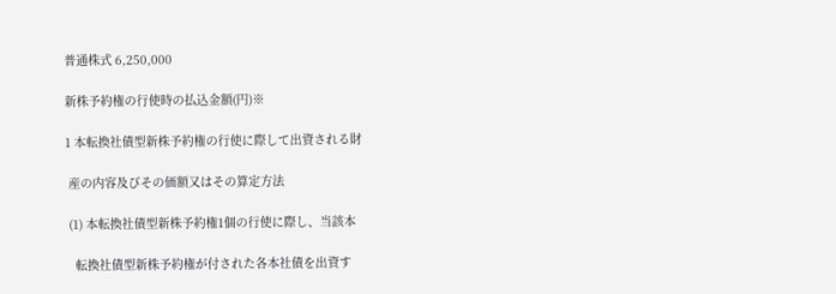普通株式 6,250,000

新株予約権の行使時の払込金額(円)※

1 本転換社債型新株予約権の行使に際して出資される財

 産の内容及びその価額又はその算定方法

 (1) 本転換社債型新株予約権1個の行使に際し、当該本

   転換社債型新株予約権が付された各本社債を出資す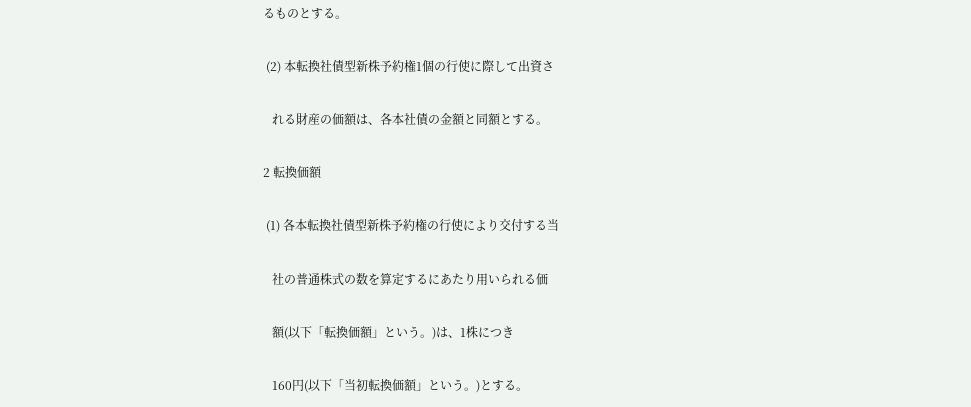るものとする。

 (2) 本転換社債型新株予約権1個の行使に際して出資さ

   れる財産の価額は、各本社債の金額と同額とする。

2 転換価額

 (1) 各本転換社債型新株予約権の行使により交付する当

   社の普通株式の数を算定するにあたり用いられる価

   額(以下「転換価額」という。)は、1株につき

   160円(以下「当初転換価額」という。)とする。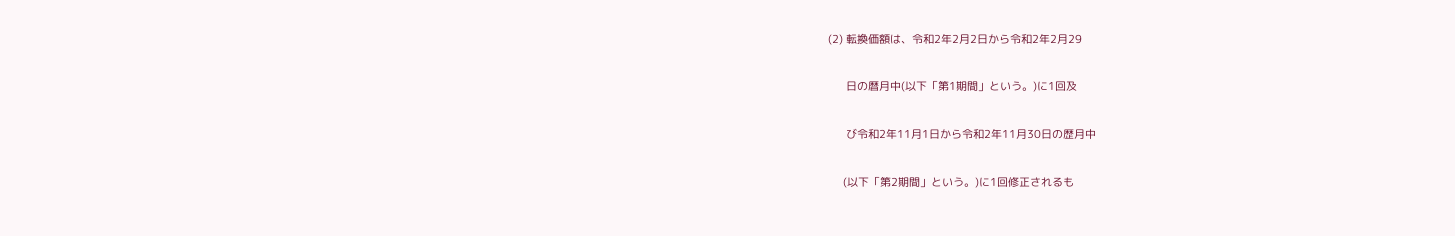(2) 転換価額は、令和2年2月2日から令和2年2月29

      日の暦月中(以下「第1期間」という。)に1回及

      び令和2年11月1日から令和2年11月30日の歴月中

     (以下「第2期間」という。)に1回修正されるも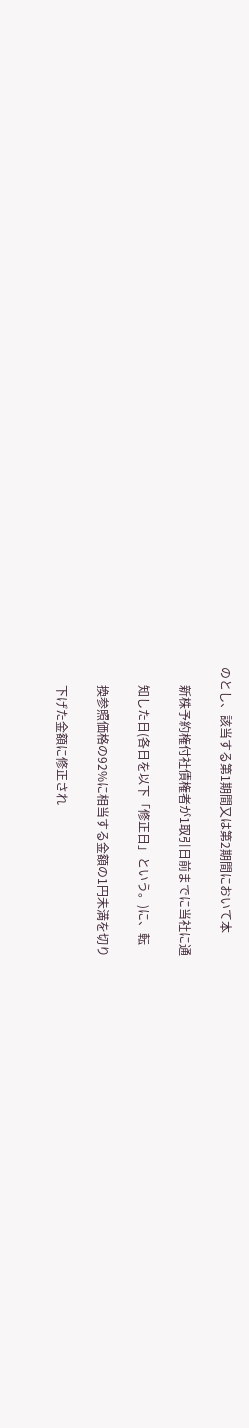のとし、該当する第1期間又は第2期間において本

      新株予約権付社債権者が1取引日前までに当社に通

      知した日(各日を以下「修正日」という。)に、転

      換参照価格の92%に相当する金額の1円未満を切り

      下げた金額に修正され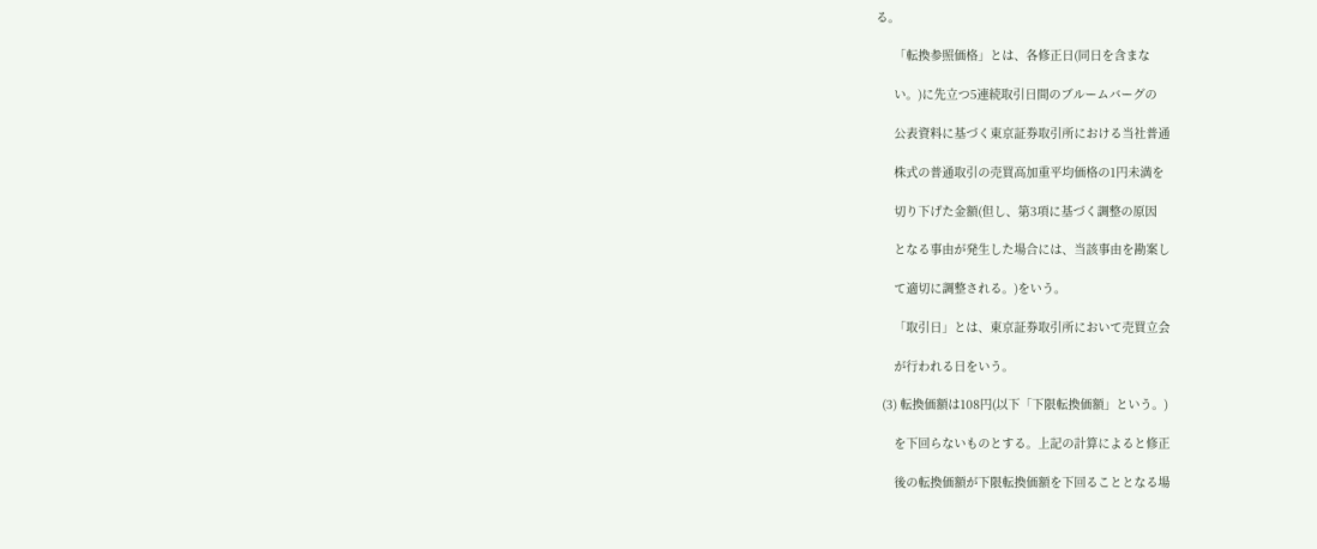る。

      「転換参照価格」とは、各修正日(同日を含まな

      い。)に先立つ5連続取引日間のブルームバーグの

      公表資料に基づく東京証券取引所における当社普通

      株式の普通取引の売買高加重平均価格の1円未満を

      切り下げた金額(但し、第3項に基づく調整の原因

      となる事由が発生した場合には、当該事由を勘案し

      て適切に調整される。)をいう。

      「取引日」とは、東京証券取引所において売買立会

      が行われる日をいう。

  (3) 転換価額は108円(以下「下限転換価額」という。)

      を下回らないものとする。上記の計算によると修正

      後の転換価額が下限転換価額を下回ることとなる場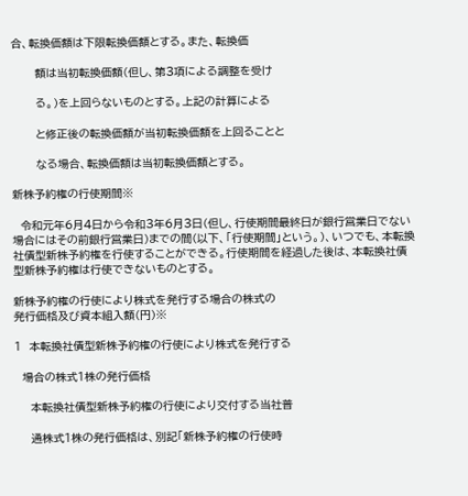合、転換価額は下限転換価額とする。また、転換価

      額は当初転換価額(但し、第3項による調整を受け

      る。)を上回らないものとする。上記の計算による

      と修正後の転換価額が当初転換価額を上回ることと

      なる場合、転換価額は当初転換価額とする。

新株予約権の行使期間※

  令和元年6月4日から令和3年6月3日(但し、行使期間最終日が銀行営業日でない場合にはその前銀行営業日)までの間(以下、「行使期間」という。)、いつでも、本転換社債型新株予約権を行使することができる。行使期間を経過した後は、本転換社債型新株予約権は行使できないものとする。

新株予約権の行使により株式を発行する場合の株式の
発行価格及び資本組入額(円)※

1  本転換社債型新株予約権の行使により株式を発行する

  場合の株式1株の発行価格

    本転換社債型新株予約権の行使により交付する当社普

    通株式1株の発行価格は、別記「新株予約権の行使時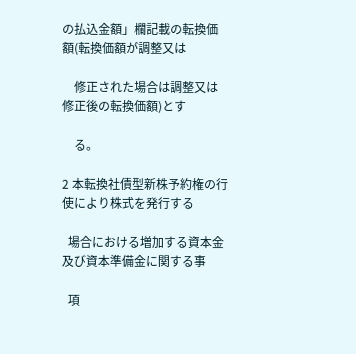の払込金額」欄記載の転換価額(転換価額が調整又は

    修正された場合は調整又は修正後の転換価額)とす

    る。

2 本転換社債型新株予約権の行使により株式を発行する

  場合における増加する資本金及び資本準備金に関する事

  項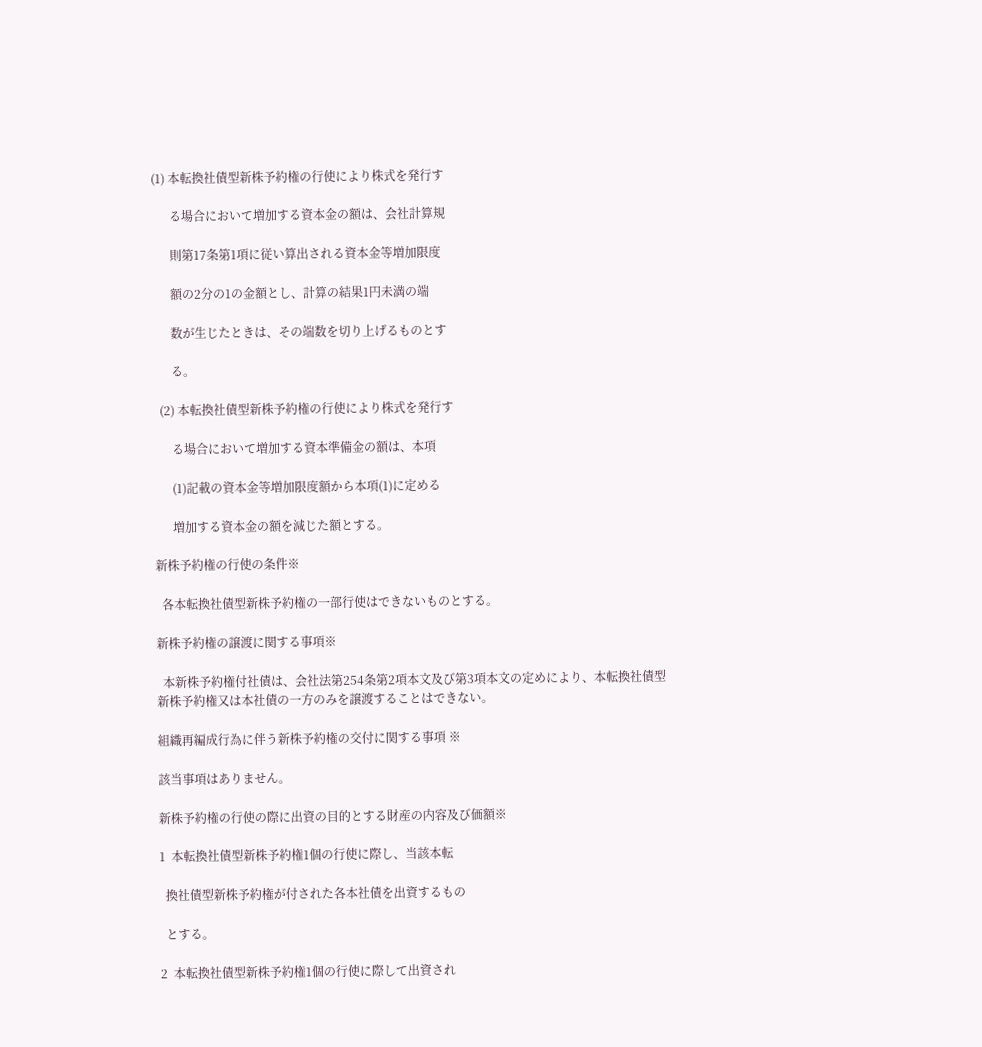(1) 本転換社債型新株予約権の行使により株式を発行す

      る場合において増加する資本金の額は、会社計算規

      則第17条第1項に従い算出される資本金等増加限度

      額の2分の1の金額とし、計算の結果1円未満の端

      数が生じたときは、その端数を切り上げるものとす

      る。

  (2) 本転換社債型新株予約権の行使により株式を発行す

      る場合において増加する資本準備金の額は、本項

      (1)記載の資本金等増加限度額から本項(1)に定める

      増加する資本金の額を減じた額とする。

新株予約権の行使の条件※

  各本転換社債型新株予約権の一部行使はできないものとする。

新株予約権の譲渡に関する事項※

  本新株予約権付社債は、会社法第254条第2項本文及び第3項本文の定めにより、本転換社債型新株予約権又は本社債の一方のみを譲渡することはできない。

組織再編成行為に伴う新株予約権の交付に関する事項 ※

該当事項はありません。

新株予約権の行使の際に出資の目的とする財産の内容及び価額※

1  本転換社債型新株予約権1個の行使に際し、当該本転

  換社債型新株予約権が付された各本社債を出資するもの

  とする。

2  本転換社債型新株予約権1個の行使に際して出資され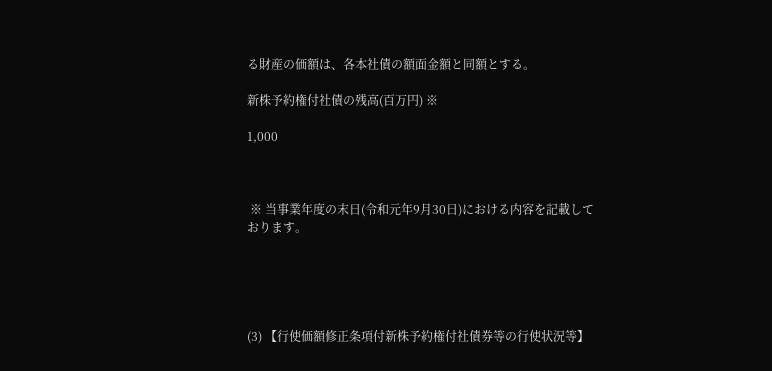る財産の価額は、各本社債の額面金額と同額とする。

新株予約権付社債の残高(百万円) ※

1,000



 ※ 当事業年度の末日(令和元年9月30日)における内容を記載しております。





(3) 【行使価額修正条項付新株予約権付社債券等の行使状況等】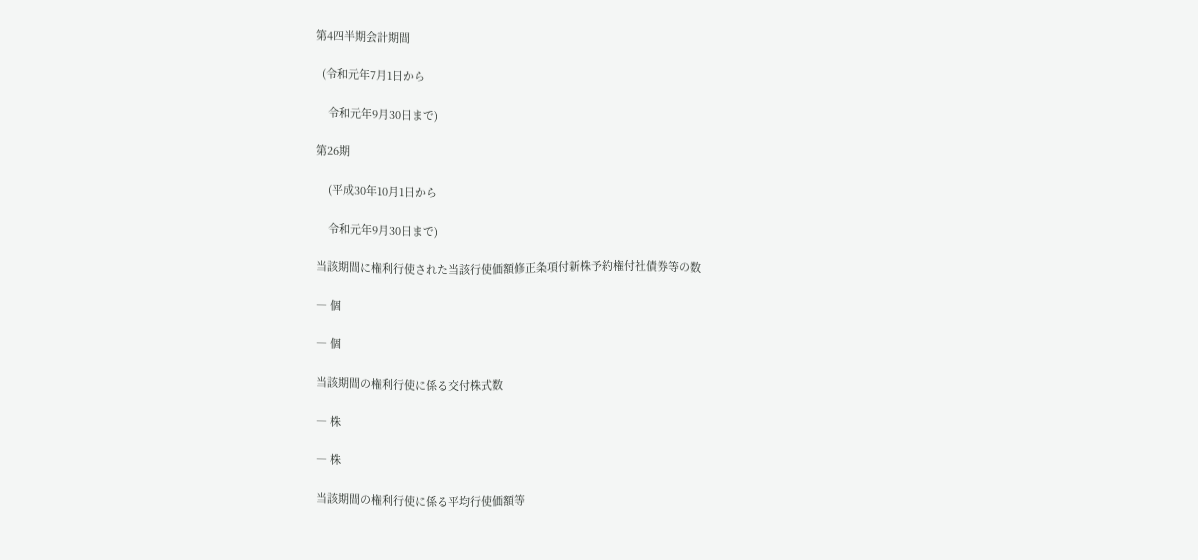第4四半期会計期間

  (令和元年7月1日から

    令和元年9月30日まで)

第26期

    (平成30年10月1日から

    令和元年9月30日まで)

当該期間に権利行使された当該行使価額修正条項付新株予約権付社債券等の数

― 個

― 個

当該期間の権利行使に係る交付株式数

― 株

― 株

当該期間の権利行使に係る平均行使価額等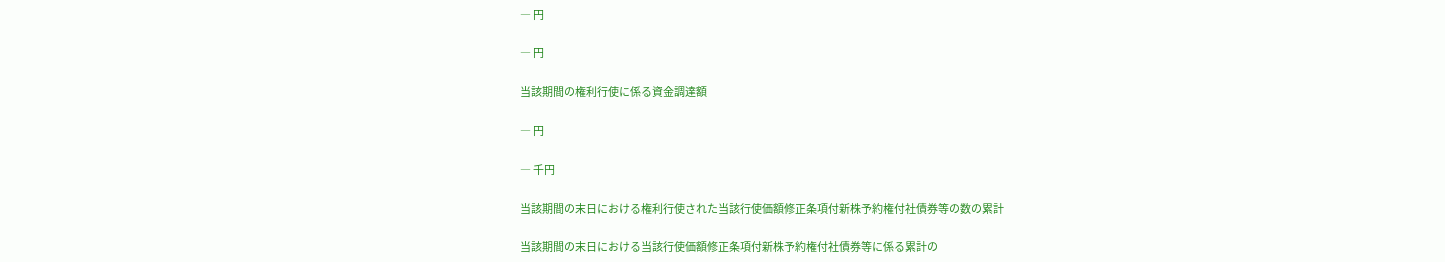― 円

― 円

当該期間の権利行使に係る資金調達額

― 円

― 千円

当該期間の末日における権利行使された当該行使価額修正条項付新株予約権付社債券等の数の累計

当該期間の末日における当該行使価額修正条項付新株予約権付社債券等に係る累計の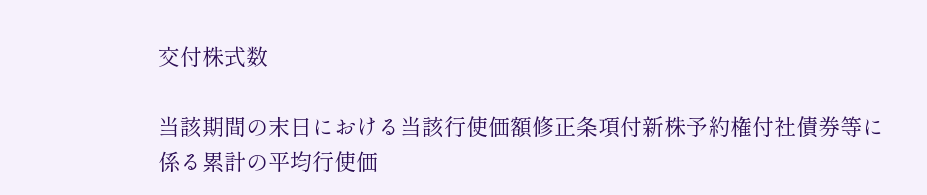交付株式数

当該期間の末日における当該行使価額修正条項付新株予約権付社債券等に係る累計の平均行使価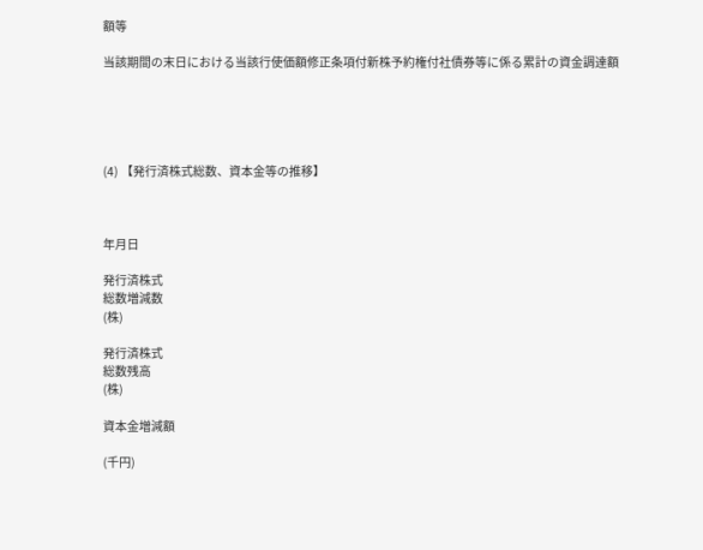額等

当該期間の末日における当該行使価額修正条項付新株予約権付社債券等に係る累計の資金調達額





(4) 【発行済株式総数、資本金等の推移】



年月日

発行済株式
総数増減数
(株)

発行済株式
総数残高
(株)

資本金増減額

(千円)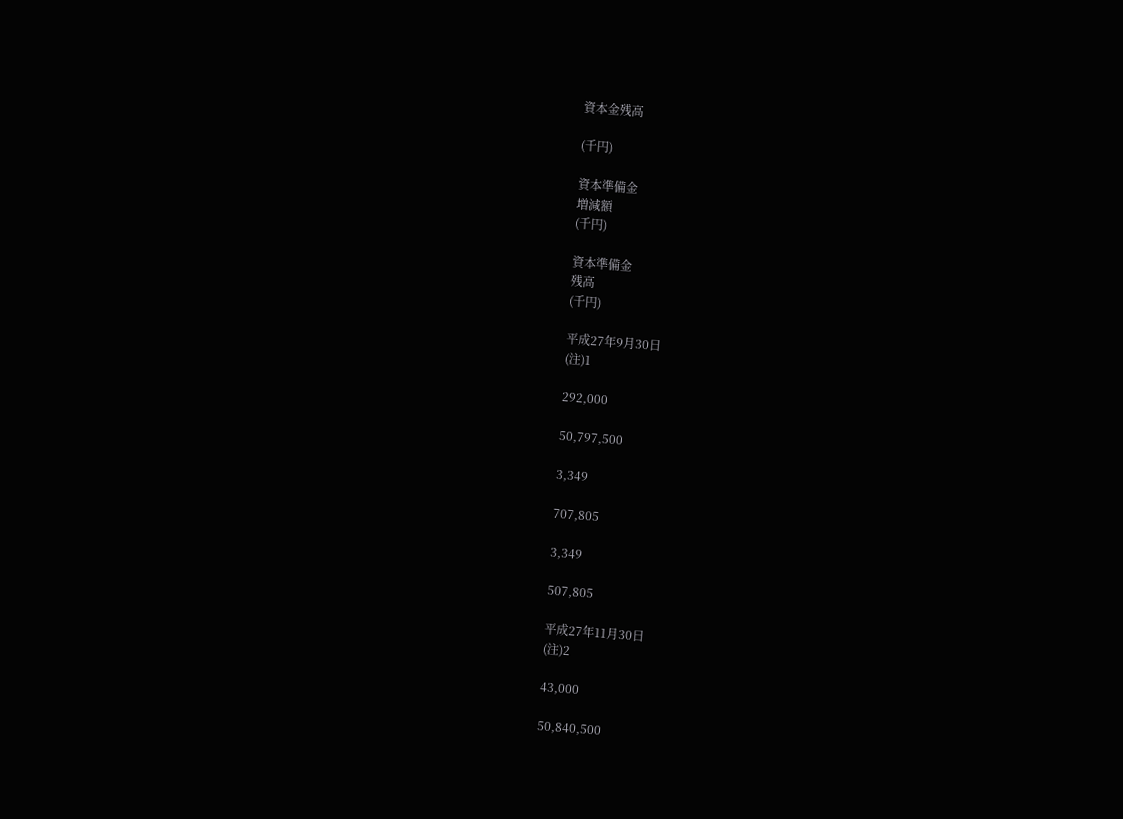資本金残高

(千円)

資本準備金
増減額
(千円)

資本準備金
残高
(千円)

平成27年9月30日
(注)1

292,000

50,797,500

3,349

707,805

3,349

507,805

平成27年11月30日
(注)2

43,000

50,840,500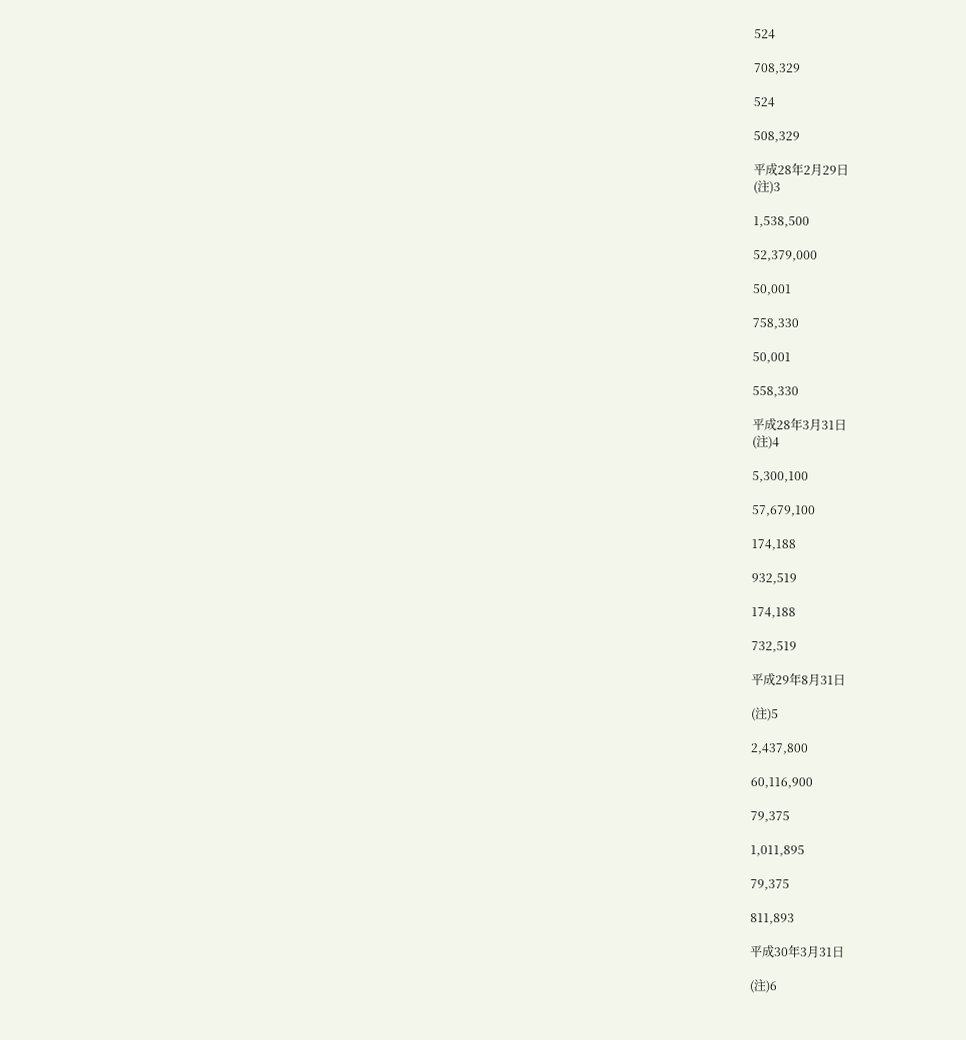524

708,329

524

508,329

平成28年2月29日
(注)3

1,538,500

52,379,000

50,001

758,330

50,001

558,330

平成28年3月31日
(注)4

5,300,100

57,679,100

174,188

932,519

174,188

732,519

平成29年8月31日

(注)5

2,437,800

60,116,900

79,375

1,011,895

79,375

811,893

平成30年3月31日

(注)6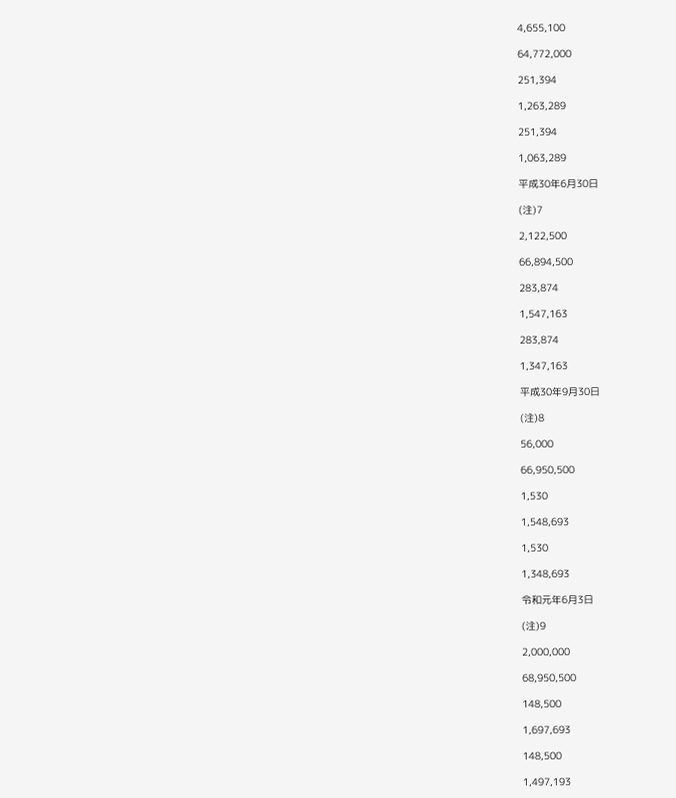4,655,100

64,772,000

251,394

1,263,289

251,394

1,063,289

平成30年6月30日

(注)7

2,122,500

66,894,500

283,874

1,547,163

283,874

1,347,163

平成30年9月30日

(注)8

56,000

66,950,500

1,530

1,548,693

1,530

1,348,693

令和元年6月3日

(注)9

2,000,000

68,950,500

148,500

1,697,693

148,500

1,497,193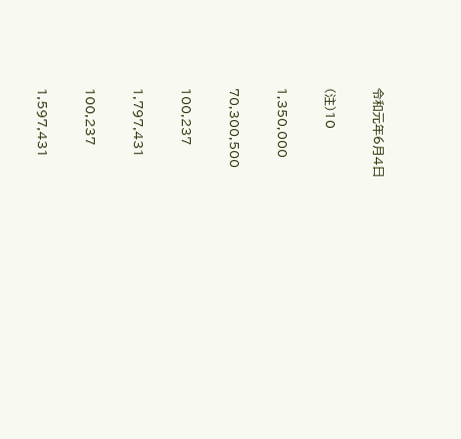令和元年6月4日

(注)10

1,350,000

70,300,500

100,237

1,797,431

100,237

1,597,431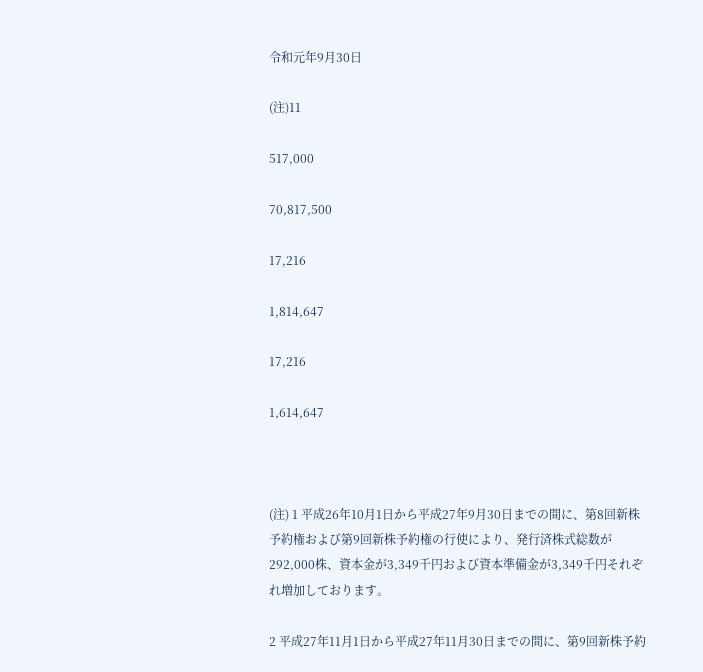令和元年9月30日

(注)11

517,000

70,817,500

17,216

1,814,647

17,216

1,614,647



(注) 1 平成26年10月1日から平成27年9月30日までの間に、第8回新株予約権および第9回新株予約権の行使により、発行済株式総数が292,000株、資本金が3,349千円および資本準備金が3,349千円それぞれ増加しております。

2 平成27年11月1日から平成27年11月30日までの間に、第9回新株予約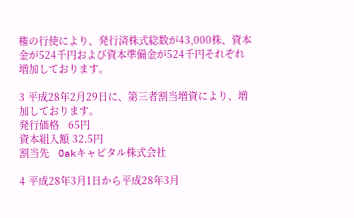権の行使により、発行済株式総数が43,000株、資本金が524千円および資本準備金が524千円それぞれ増加しております。

3 平成28年2月29日に、第三者割当増資により、増加しております。
発行価格   65円
資本組入額 32.5円
割当先   Oakキャピタル株式会社

4 平成28年3月1日から平成28年3月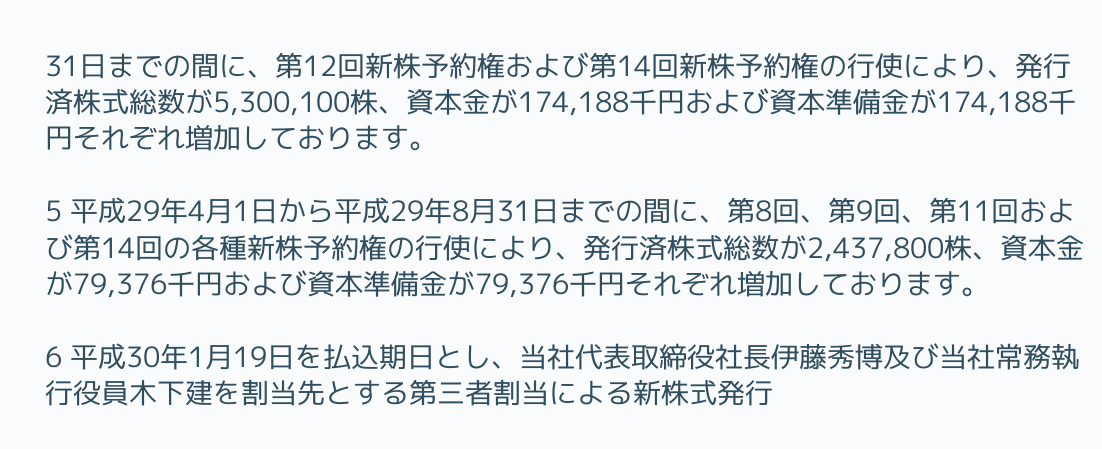31日までの間に、第12回新株予約権および第14回新株予約権の行使により、発行済株式総数が5,300,100株、資本金が174,188千円および資本準備金が174,188千円それぞれ増加しております。

5 平成29年4月1日から平成29年8月31日までの間に、第8回、第9回、第11回および第14回の各種新株予約権の行使により、発行済株式総数が2,437,800株、資本金が79,376千円および資本準備金が79,376千円それぞれ増加しております。

6 平成30年1月19日を払込期日とし、当社代表取締役社長伊藤秀博及び当社常務執行役員木下建を割当先とする第三者割当による新株式発行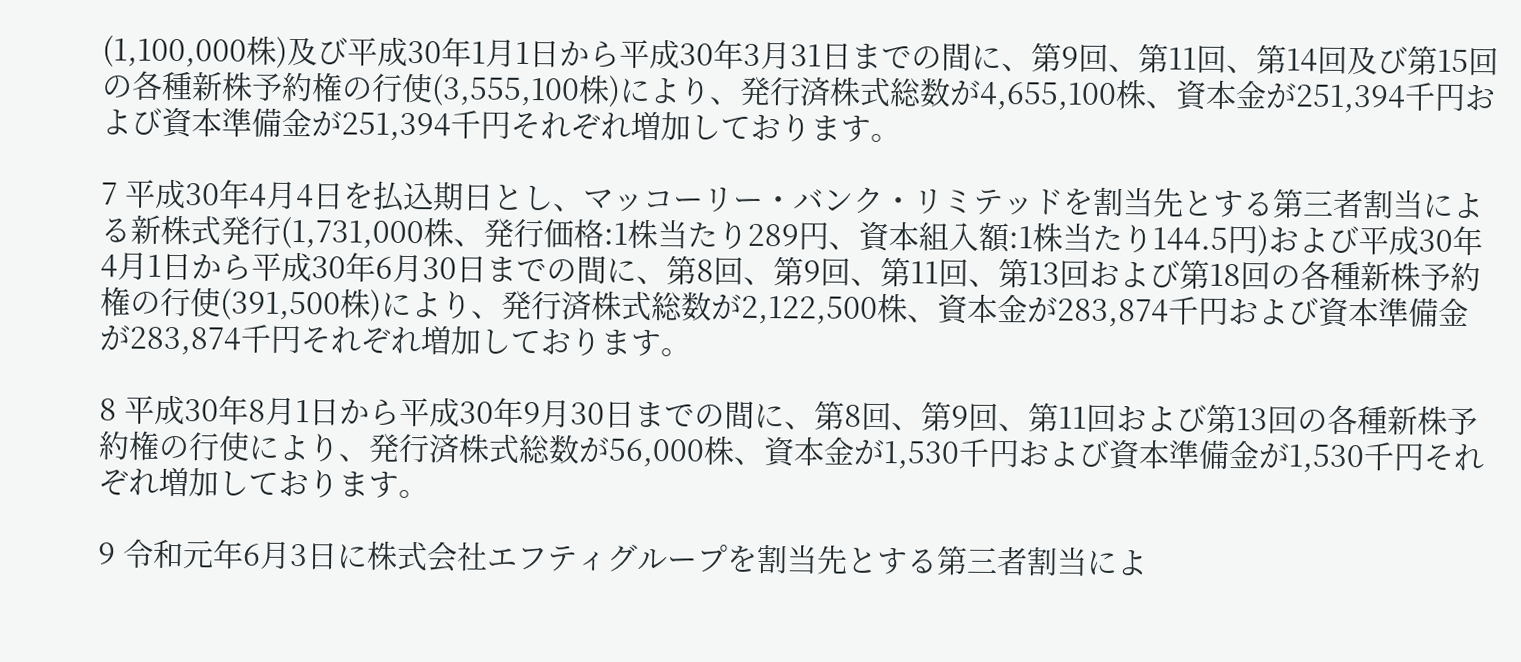(1,100,000株)及び平成30年1月1日から平成30年3月31日までの間に、第9回、第11回、第14回及び第15回の各種新株予約権の行使(3,555,100株)により、発行済株式総数が4,655,100株、資本金が251,394千円および資本準備金が251,394千円それぞれ増加しております。

7 平成30年4月4日を払込期日とし、マッコーリー・バンク・リミテッドを割当先とする第三者割当による新株式発行(1,731,000株、発行価格:1株当たり289円、資本組入額:1株当たり144.5円)および平成30年4月1日から平成30年6月30日までの間に、第8回、第9回、第11回、第13回および第18回の各種新株予約権の行使(391,500株)により、発行済株式総数が2,122,500株、資本金が283,874千円および資本準備金が283,874千円それぞれ増加しております。

8 平成30年8月1日から平成30年9月30日までの間に、第8回、第9回、第11回および第13回の各種新株予約権の行使により、発行済株式総数が56,000株、資本金が1,530千円および資本準備金が1,530千円それぞれ増加しております。

9 令和元年6月3日に株式会社エフティグループを割当先とする第三者割当によ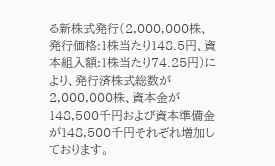る新株式発行(2,000,000株、発行価格:1株当たり148.5円、資本組入額:1株当たり74.25円)により、発行済株式総数が2,000,000株、資本金が148,500千円および資本準備金が148,500千円それぞれ増加しております。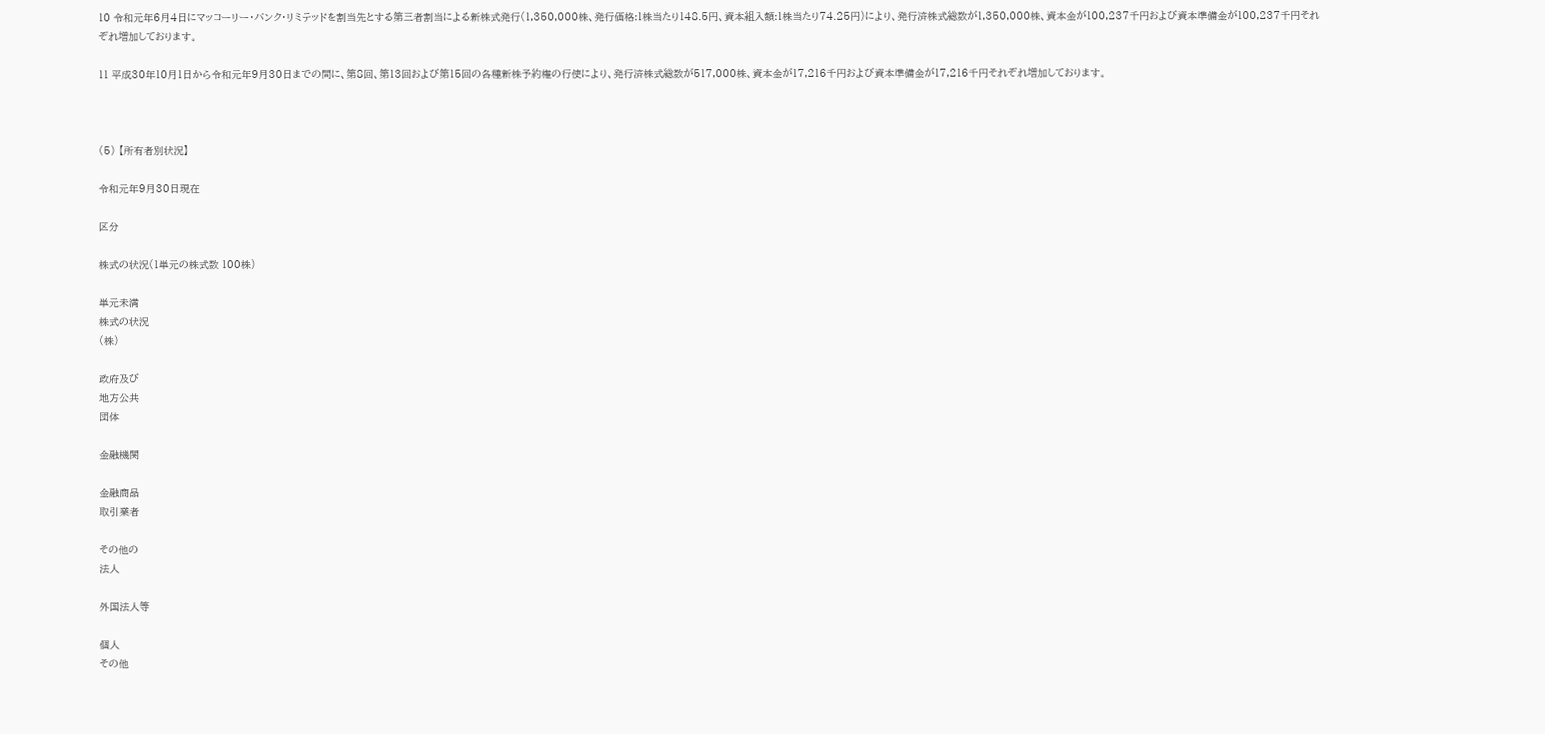10 令和元年6月4日にマッコーリー・バンク・リミテッドを割当先とする第三者割当による新株式発行(1,350,000株、発行価格:1株当たり148.5円、資本組入額:1株当たり74.25円)により、発行済株式総数が1,350,000株、資本金が100,237千円および資本準備金が100,237千円それぞれ増加しております。

11 平成30年10月1日から令和元年9月30日までの間に、第8回、第13回および第15回の各種新株予約権の行使により、発行済株式総数が517,000株、資本金が17,216千円および資本準備金が17,216千円それぞれ増加しております。



(5) 【所有者別状況】

令和元年9月30日現在

区分

株式の状況(1単元の株式数 100株)

単元未満
株式の状況
(株)

政府及び
地方公共
団体

金融機関

金融商品
取引業者

その他の
法人

外国法人等

個人
その他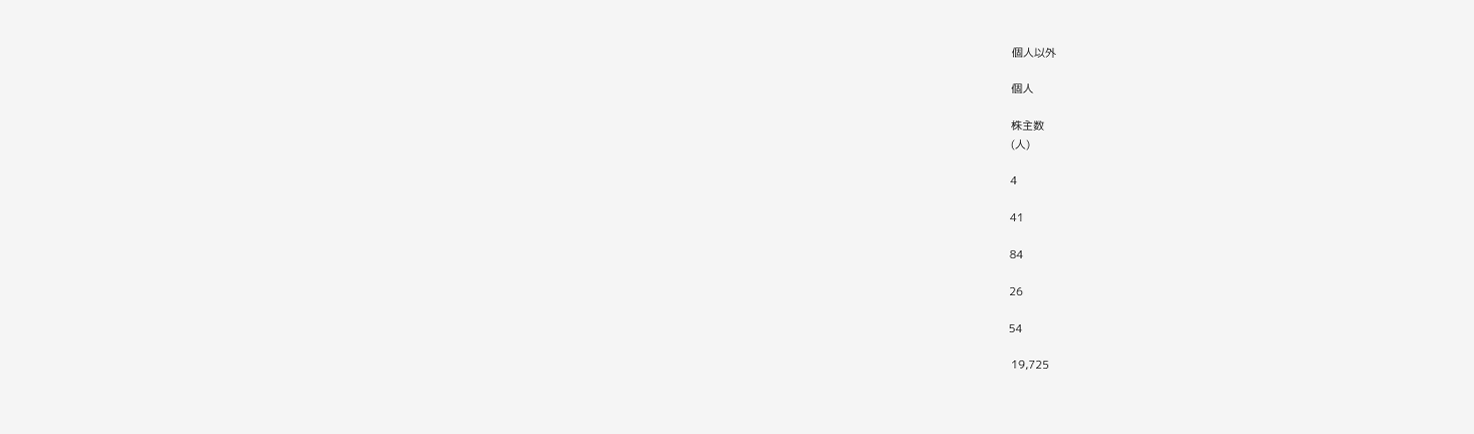個人以外

個人

株主数
(人)

4

41

84

26

54

 19,725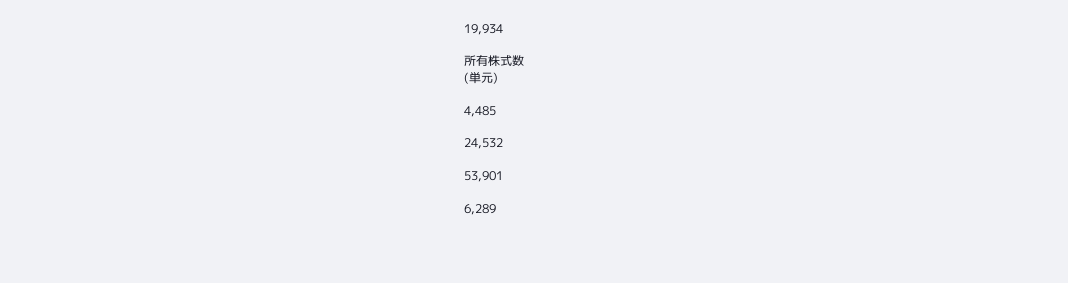19,934

所有株式数
(単元)

4,485

24,532

53,901

6,289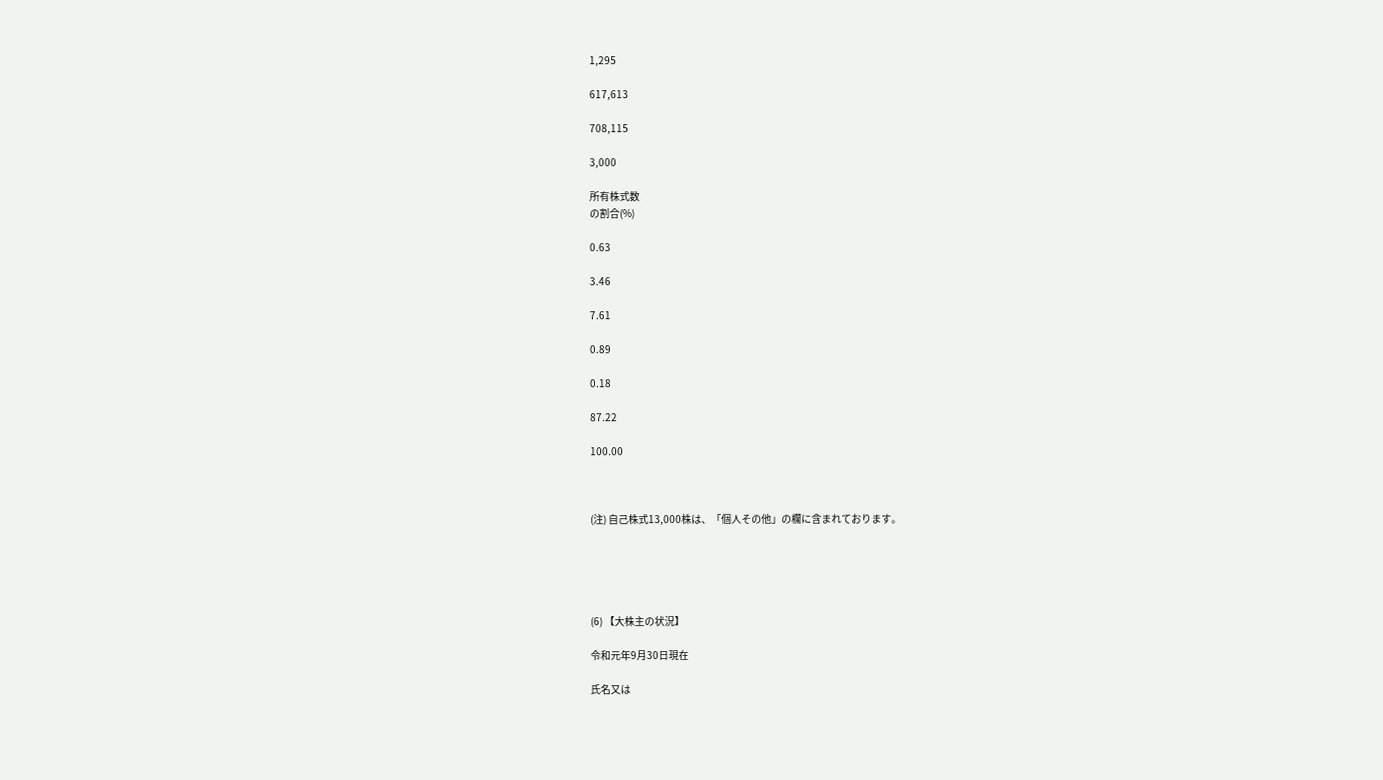1,295

617,613

708,115

3,000

所有株式数
の割合(%)

0.63

3.46

7.61

0.89

0.18

87.22

100.00



(注) 自己株式13,000株は、「個人その他」の欄に含まれております。





(6) 【大株主の状況】

令和元年9月30日現在

氏名又は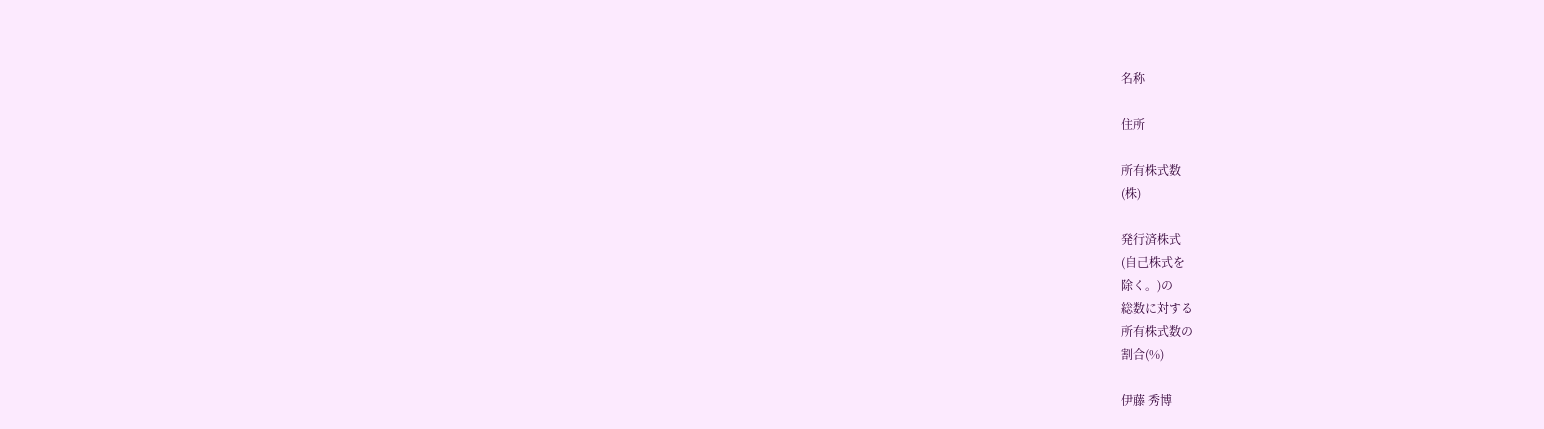名称

住所

所有株式数
(株)

発行済株式
(自己株式を
除く。)の
総数に対する
所有株式数の
割合(%)

伊藤 秀博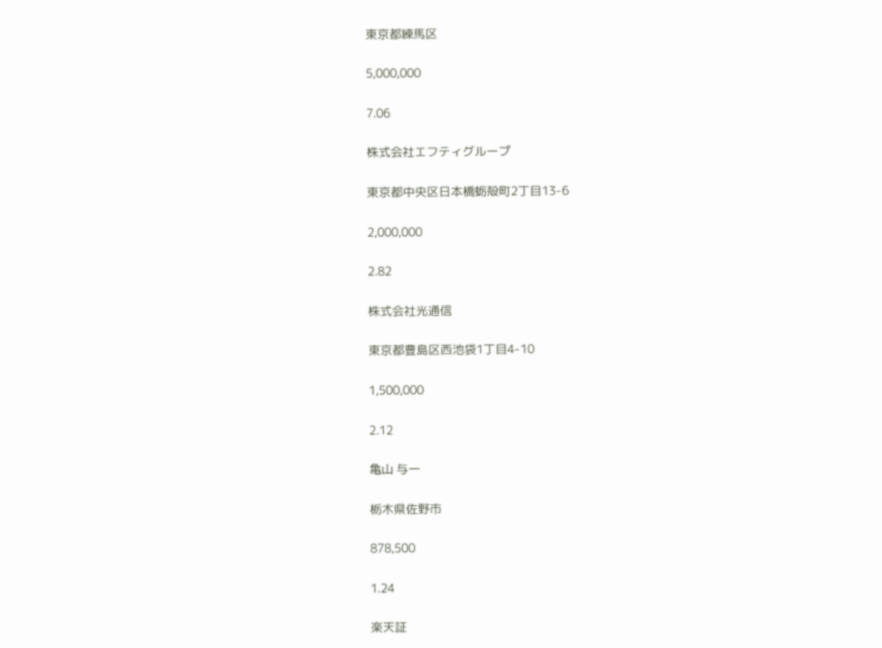東京都練馬区

5,000,000

7.06

株式会社エフティグループ

東京都中央区日本橋蛎殻町2丁目13-6

2,000,000

2.82

株式会社光通信

東京都豊島区西池袋1丁目4-10

1,500,000

2.12

亀山 与一

栃木県佐野市

878,500

1.24

楽天証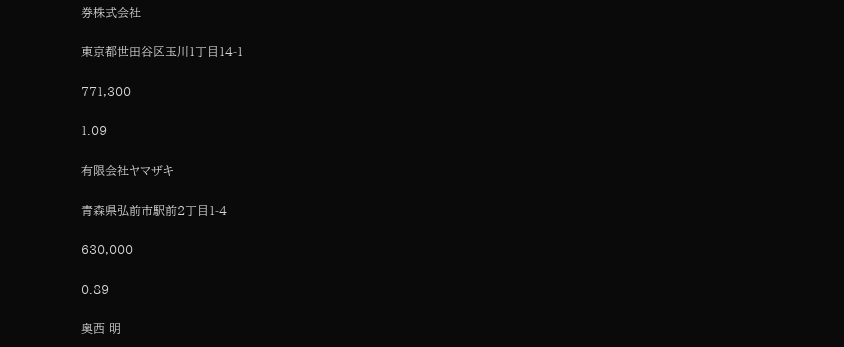券株式会社

東京都世田谷区玉川1丁目14-1

771,300

1.09

有限会社ヤマザキ

青森県弘前市駅前2丁目1-4

630,000

0.89

奥西 明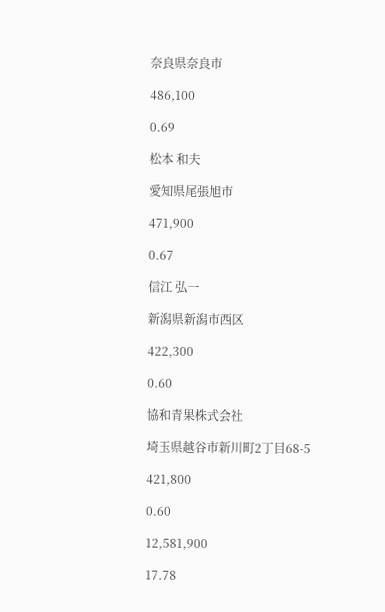奈良県奈良市

486,100

0.69

松本 和夫

愛知県尾張旭市

471,900

0.67

信江 弘一

新潟県新潟市西区

422,300

0.60

協和青果株式会社

埼玉県越谷市新川町2丁目68-5

421,800

0.60

12,581,900

17.78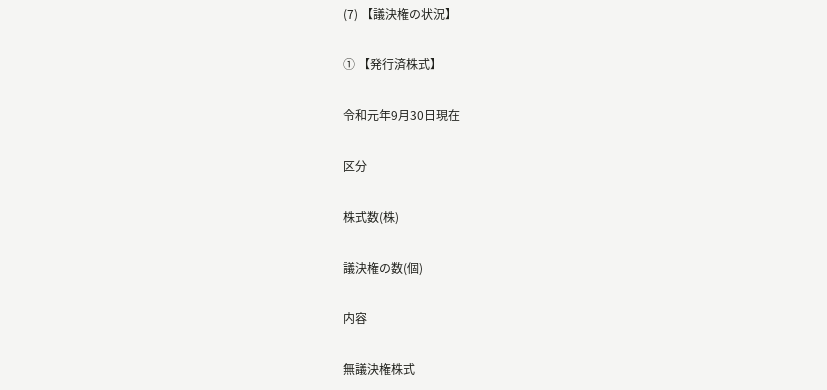(7) 【議決権の状況】

① 【発行済株式】

令和元年9月30日現在

区分

株式数(株)

議決権の数(個)

内容

無議決権株式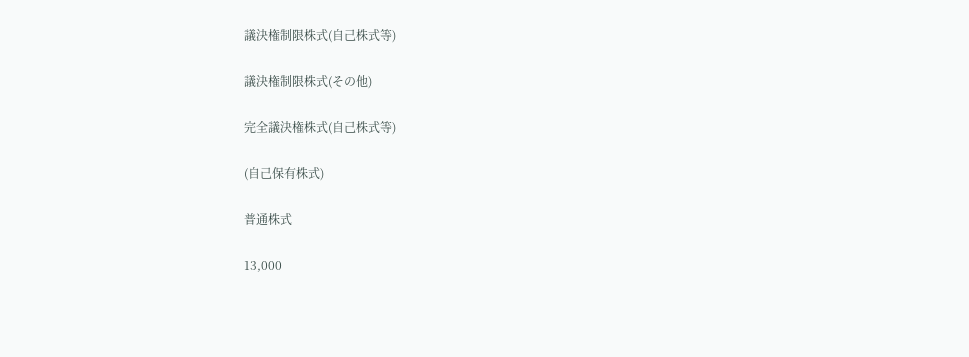議決権制限株式(自己株式等)

議決権制限株式(その他)

完全議決権株式(自己株式等)

(自己保有株式)

普通株式

13,000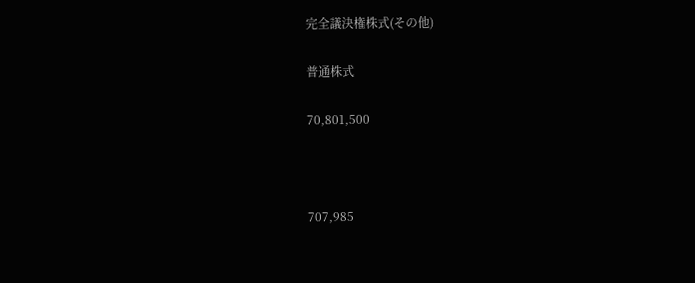完全議決権株式(その他)

普通株式

70,801,500



707,985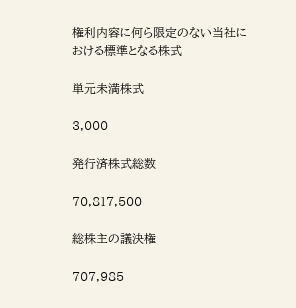権利内容に何ら限定のない当社における標準となる株式

単元未満株式

3,000

発行済株式総数

70,817,500

総株主の議決権

707,985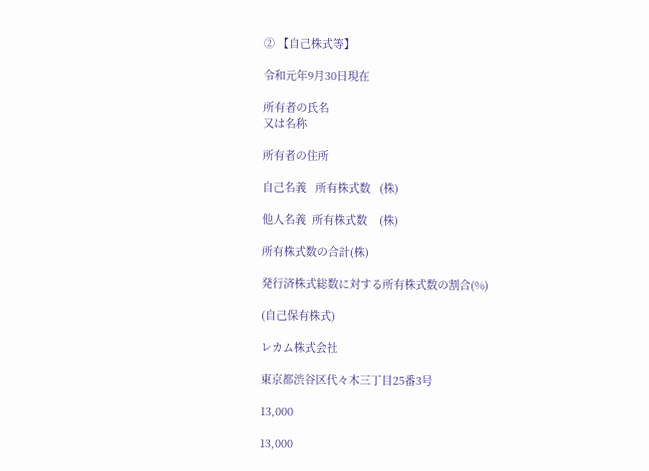② 【自己株式等】

令和元年9月30日現在

所有者の氏名
又は名称

所有者の住所

自己名義   所有株式数   (株)

他人名義  所有株式数    (株)

所有株式数の合計(株)

発行済株式総数に対する所有株式数の割合(%)

(自己保有株式)

レカム株式会社

東京都渋谷区代々木三丁目25番3号

13,000

13,000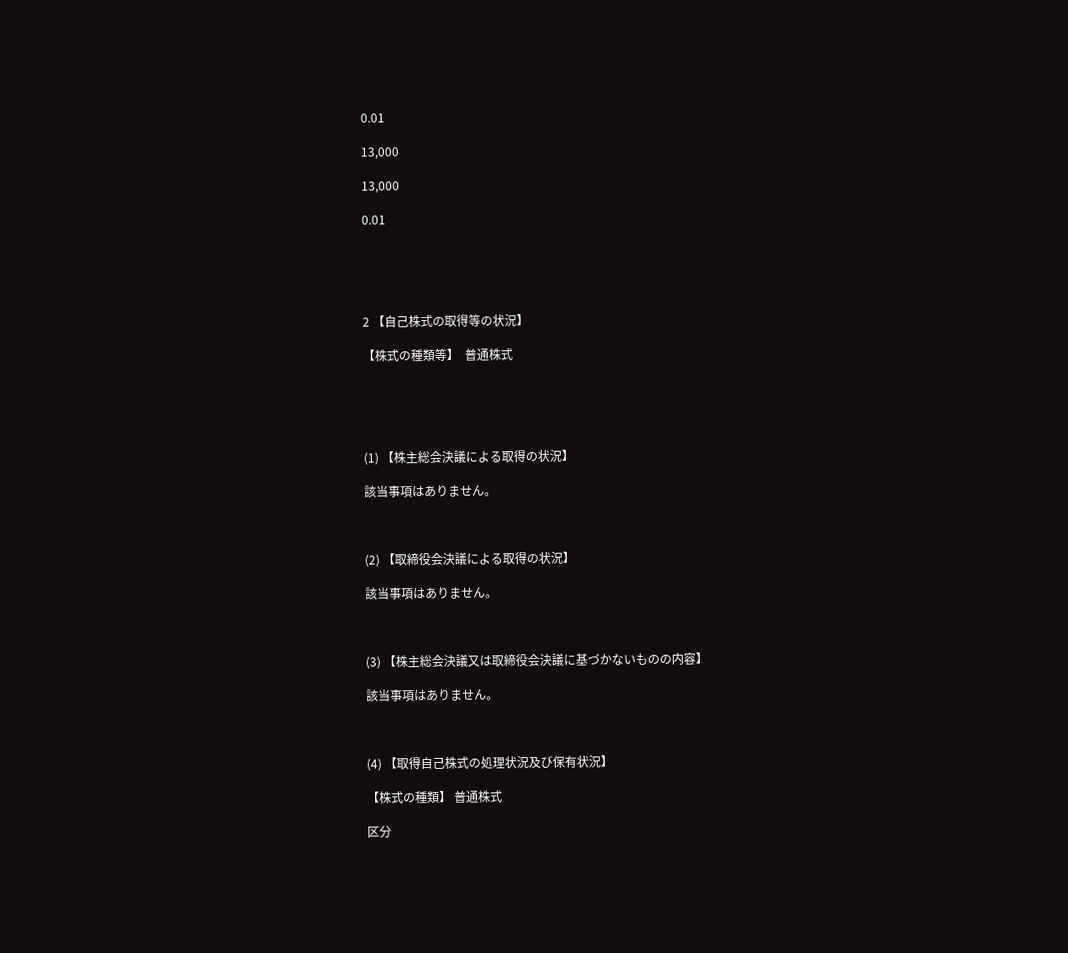0.01

13,000

13,000

0.01





2 【自己株式の取得等の状況】

【株式の種類等】  普通株式





(1) 【株主総会決議による取得の状況】

該当事項はありません。



(2) 【取締役会決議による取得の状況】

該当事項はありません。



(3) 【株主総会決議又は取締役会決議に基づかないものの内容】

該当事項はありません。



(4) 【取得自己株式の処理状況及び保有状況】

【株式の種類】 普通株式

区分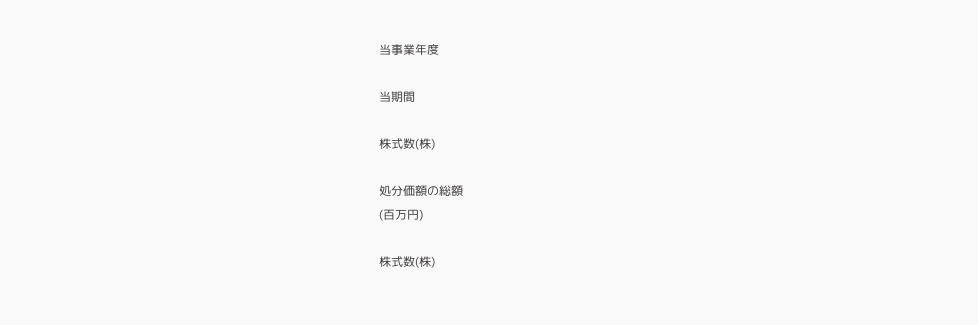当事業年度

当期間

株式数(株)

処分価額の総額
(百万円)

株式数(株)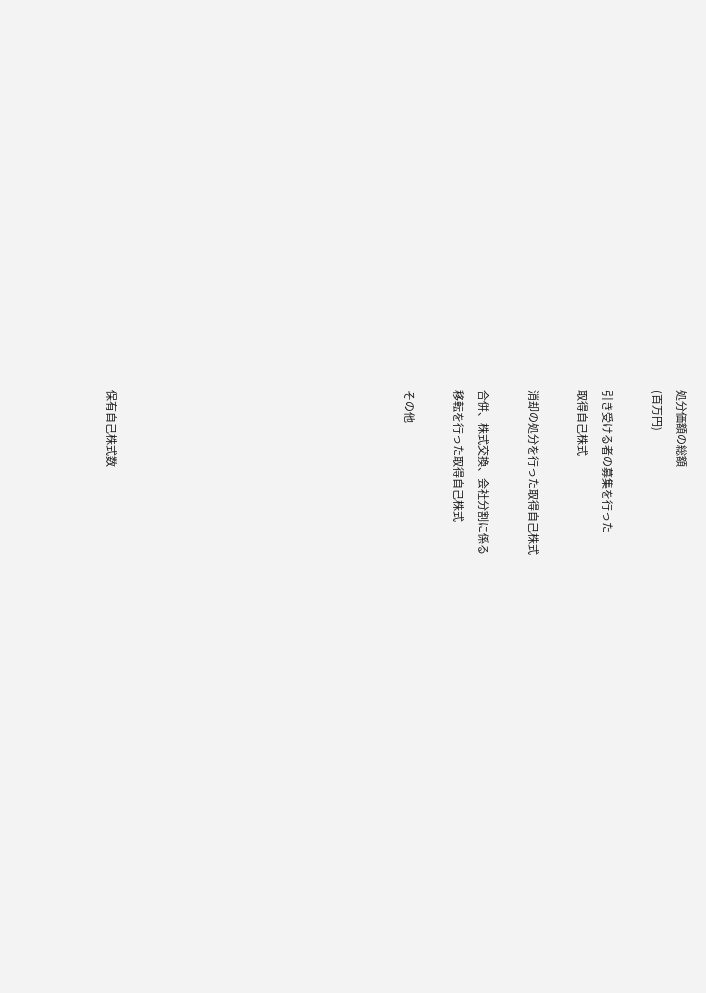処分価額の総額
(百万円)

引き受ける者の募集を行った
取得自己株式

消却の処分を行った取得自己株式

合併、株式交換、会社分割に係る
移転を行った取得自己株式

その他











保有自己株式数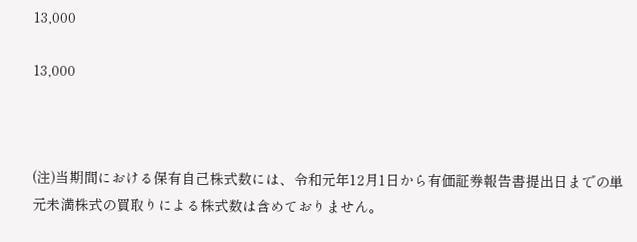13,000

13,000



(注)当期間における保有自己株式数には、令和元年12月1日から有価証券報告書提出日までの単元未満株式の買取りによる株式数は含めておりません。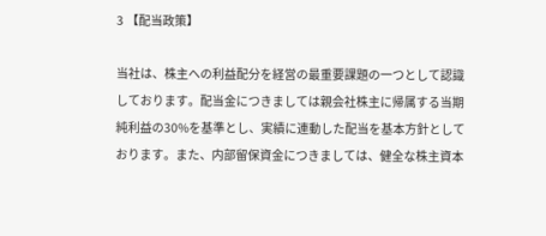3 【配当政策】

当社は、株主への利益配分を経営の最重要課題の一つとして認識しております。配当金につきましては親会社株主に帰属する当期純利益の30%を基準とし、実績に連動した配当を基本方針としております。また、内部留保資金につきましては、健全な株主資本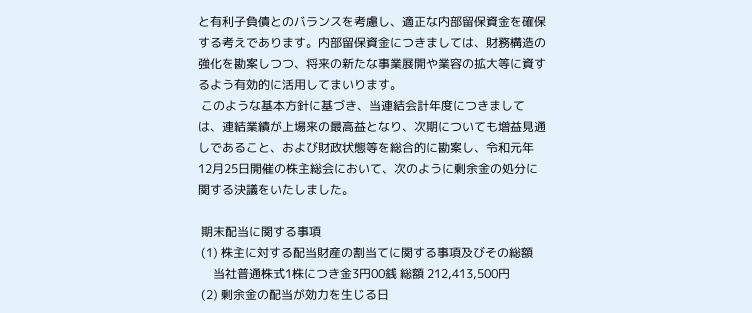と有利子負債とのバランスを考慮し、適正な内部留保資金を確保する考えであります。内部留保資金につきましては、財務構造の強化を勘案しつつ、将来の新たな事業展開や業容の拡大等に資するよう有効的に活用してまいります。
 このような基本方針に基づき、当連結会計年度につきましては、連結業績が上場来の最高益となり、次期についても増益見通しであること、および財政状態等を総合的に勘案し、令和元年12月25日開催の株主総会において、次のように剰余金の処分に関する決議をいたしました。

 期末配当に関する事項
 (1) 株主に対する配当財産の割当てに関する事項及びその総額
     当社普通株式1株につき金3円00銭 総額 212,413,500円
 (2) 剰余金の配当が効力を生じる日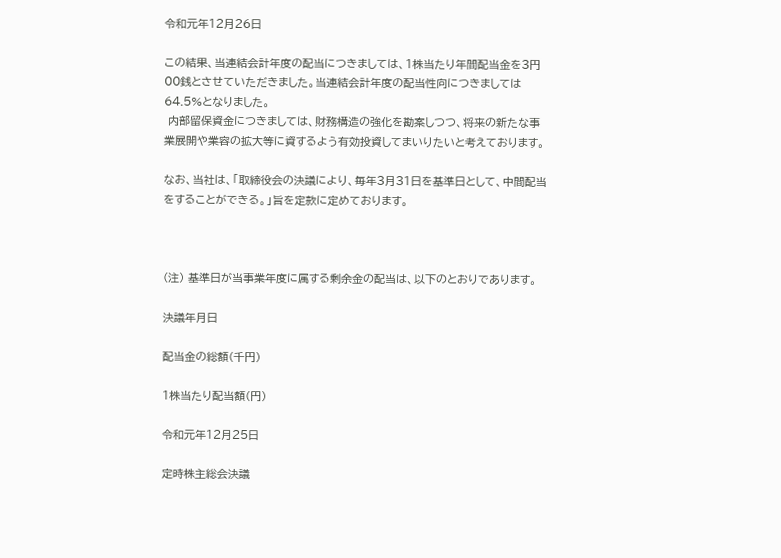令和元年12月26日

この結果、当連結会計年度の配当につきましては、1株当たり年間配当金を3円00銭とさせていただきました。当連結会計年度の配当性向につきましては64.5%となりました。
 内部留保資金につきましては、財務構造の強化を勘案しつつ、将来の新たな事業展開や業容の拡大等に資するよう有効投資してまいりたいと考えております。

なお、当社は、「取締役会の決議により、毎年3月31日を基準日として、中間配当をすることができる。」旨を定款に定めております。



(注) 基準日が当事業年度に属する剰余金の配当は、以下のとおりであります。

決議年月日

配当金の総額(千円)

1株当たり配当額(円)

令和元年12月25日

定時株主総会決議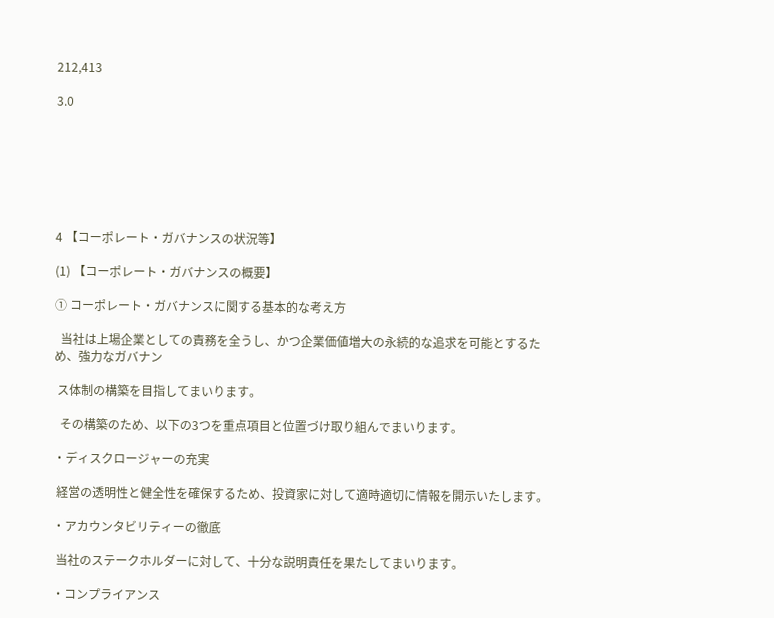212,413

3.0







4 【コーポレート・ガバナンスの状況等】

(1) 【コーポレート・ガバナンスの概要】

① コーポレート・ガバナンスに関する基本的な考え方

  当社は上場企業としての責務を全うし、かつ企業価値増大の永続的な追求を可能とするため、強力なガバナン

 ス体制の構築を目指してまいります。

  その構築のため、以下の3つを重点項目と位置づけ取り組んでまいります。

・ディスクロージャーの充実

 経営の透明性と健全性を確保するため、投資家に対して適時適切に情報を開示いたします。

・アカウンタビリティーの徹底

 当社のステークホルダーに対して、十分な説明責任を果たしてまいります。

・コンプライアンス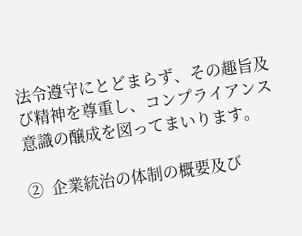法令遵守にとどまらず、その趣旨及び精神を尊重し、コンプライアンス意識の醸成を図ってまいります。

②  企業統治の体制の概要及び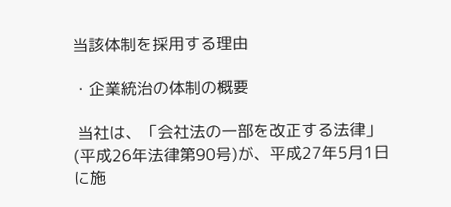当該体制を採用する理由

・企業統治の体制の概要

 当社は、「会社法の一部を改正する法律」(平成26年法律第90号)が、平成27年5月1日に施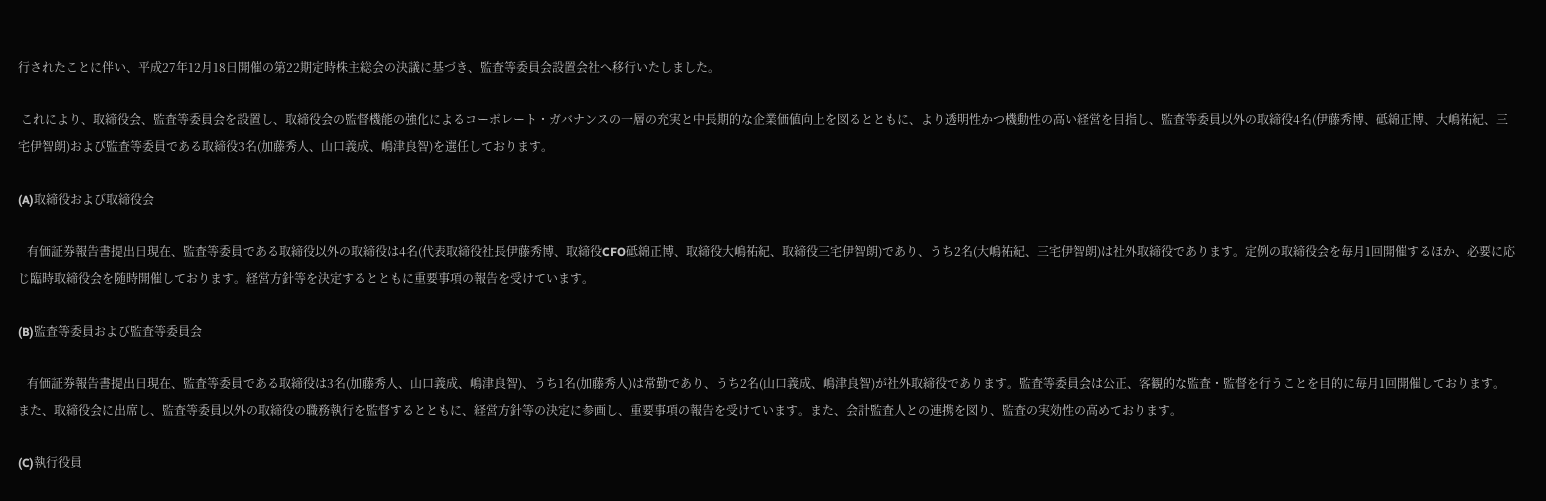行されたことに伴い、平成27年12月18日開催の第22期定時株主総会の決議に基づき、監査等委員会設置会社へ移行いたしました。

 これにより、取締役会、監査等委員会を設置し、取締役会の監督機能の強化によるコーポレート・ガバナンスの一層の充実と中長期的な企業価値向上を図るとともに、より透明性かつ機動性の高い経営を目指し、監査等委員以外の取締役4名(伊藤秀博、砥綿正博、大嶋祐紀、三宅伊智朗)および監査等委員である取締役3名(加藤秀人、山口義成、嶋津良智)を選任しております。

(A)取締役および取締役会

   有価証券報告書提出日現在、監査等委員である取締役以外の取締役は4名(代表取締役社長伊藤秀博、取締役CFO砥綿正博、取締役大嶋祐紀、取締役三宅伊智朗)であり、うち2名(大嶋祐紀、三宅伊智朗)は社外取締役であります。定例の取締役会を毎月1回開催するほか、必要に応じ臨時取締役会を随時開催しております。経営方針等を決定するとともに重要事項の報告を受けています。

(B)監査等委員および監査等委員会

   有価証券報告書提出日現在、監査等委員である取締役は3名(加藤秀人、山口義成、嶋津良智)、うち1名(加藤秀人)は常勤であり、うち2名(山口義成、嶋津良智)が社外取締役であります。監査等委員会は公正、客観的な監査・監督を行うことを目的に毎月1回開催しております。また、取締役会に出席し、監査等委員以外の取締役の職務執行を監督するとともに、経営方針等の決定に参画し、重要事項の報告を受けています。また、会計監査人との連携を図り、監査の実効性の高めております。

(C)執行役員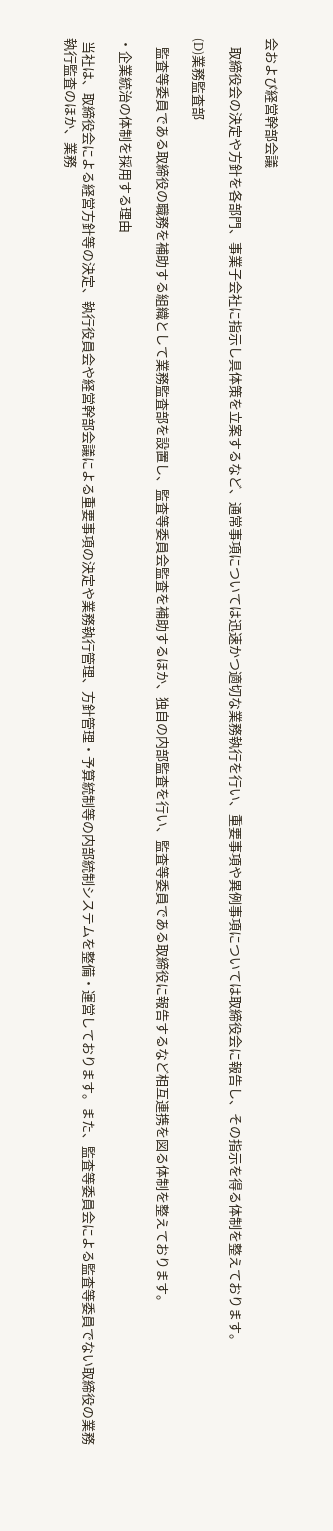会および経営幹部会議

   取締役会の決定や方針を各部門、事業子会社に指示し具体策を立案するなど、通常事項については迅速かつ適切な業務執行を行い、重要事項や異例事項については取締役会に報告し、その指示を得る体制を整えております。

(D)業務監査部

   監査等委員である取締役の職務を補助する組織として業務監査部を設置し、監査等委員会監査を補助するほか、独自の内部監査を行い、監査等委員である取締役に報告するなど相互連携を図る体制を整えております。

・企業統治の体制を採用する理由

 当社は、取締役会による経営方針等の決定、執行役員会や経営幹部会議による重要事項の決定や業務執行管理、方針管理・予算統制等の内部統制システムを整備・運営しております。また、監査等委員会による監査等委員でない取締役の業務執行監査のほか、業務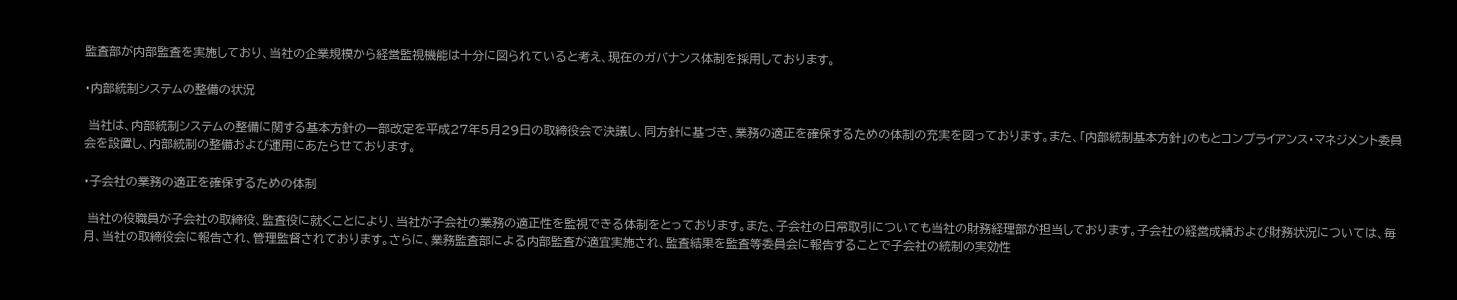監査部が内部監査を実施しており、当社の企業規模から経営監視機能は十分に図られていると考え、現在のガバナンス体制を採用しております。

・内部統制システムの整備の状況

 当社は、内部統制システムの整備に関する基本方針の一部改定を平成27年5月29日の取締役会で決議し、同方針に基づき、業務の適正を確保するための体制の充実を図っております。また、「内部統制基本方針」のもとコンプライアンス・マネジメント委員会を設置し、内部統制の整備および運用にあたらせております。

・子会社の業務の適正を確保するための体制

 当社の役職員が子会社の取締役、監査役に就くことにより、当社が子会社の業務の適正性を監視できる体制をとっております。また、子会社の日常取引についても当社の財務経理部が担当しております。子会社の経営成績および財務状況については、毎月、当社の取締役会に報告され、管理監督されております。さらに、業務監査部による内部監査が適宜実施され、監査結果を監査等委員会に報告することで子会社の統制の実効性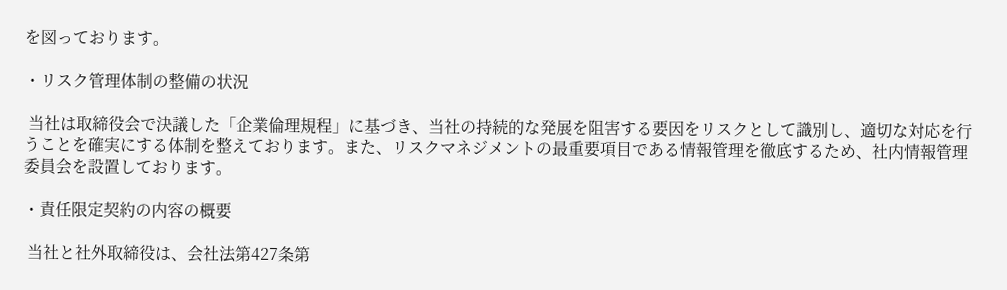を図っております。

・リスク管理体制の整備の状況

 当社は取締役会で決議した「企業倫理規程」に基づき、当社の持続的な発展を阻害する要因をリスクとして識別し、適切な対応を行うことを確実にする体制を整えております。また、リスクマネジメントの最重要項目である情報管理を徹底するため、社内情報管理委員会を設置しております。

・責任限定契約の内容の概要

 当社と社外取締役は、会社法第427条第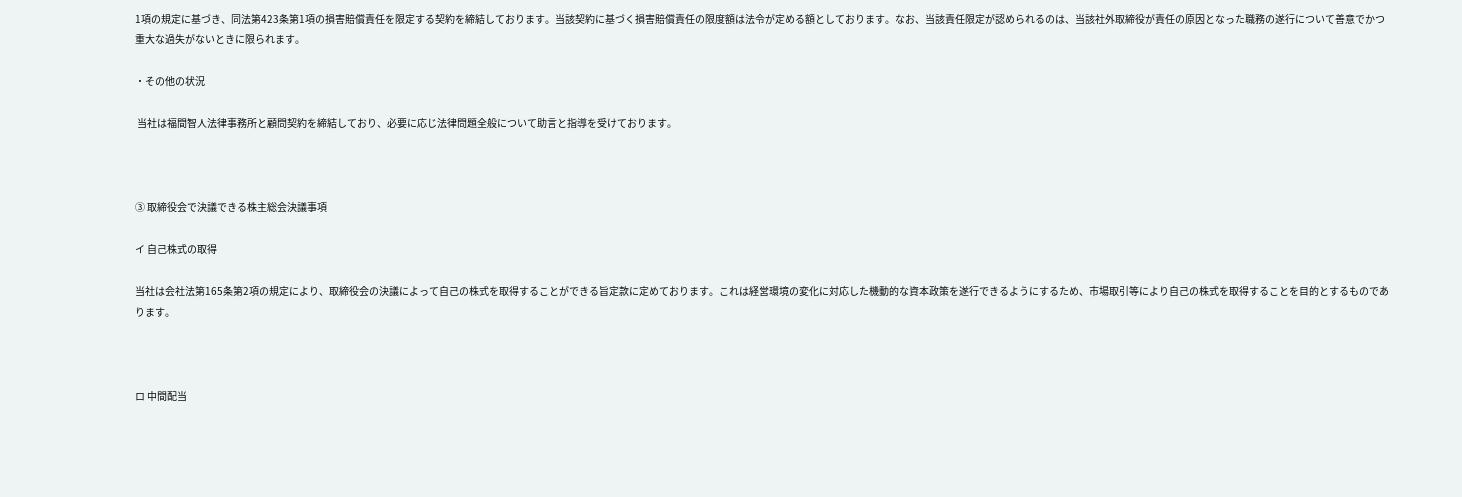1項の規定に基づき、同法第423条第1項の損害賠償責任を限定する契約を締結しております。当該契約に基づく損害賠償責任の限度額は法令が定める額としております。なお、当該責任限定が認められるのは、当該社外取締役が責任の原因となった職務の遂行について善意でかつ重大な過失がないときに限られます。

・その他の状況

 当社は福間智人法律事務所と顧問契約を締結しており、必要に応じ法律問題全般について助言と指導を受けております。



③ 取締役会で決議できる株主総会決議事項

イ 自己株式の取得

当社は会社法第165条第2項の規定により、取締役会の決議によって自己の株式を取得することができる旨定款に定めております。これは経営環境の変化に対応した機動的な資本政策を遂行できるようにするため、市場取引等により自己の株式を取得することを目的とするものであります。



ロ 中間配当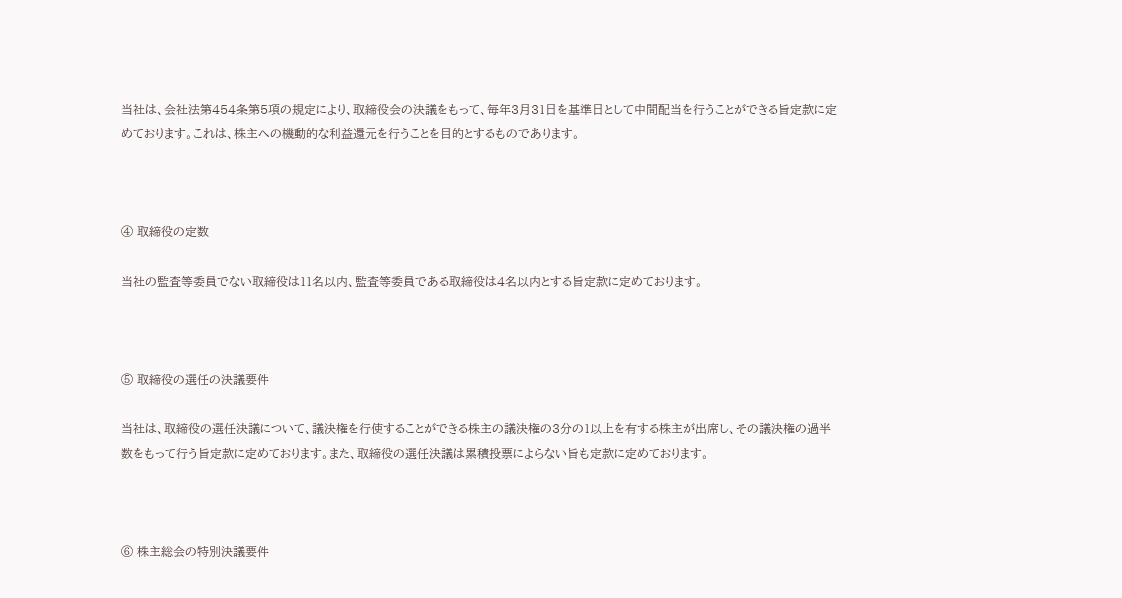当社は、会社法第454条第5項の規定により、取締役会の決議をもって、毎年3月31日を基準日として中間配当を行うことができる旨定款に定めております。これは、株主への機動的な利益還元を行うことを目的とするものであります。



④ 取締役の定数

当社の監査等委員でない取締役は11名以内、監査等委員である取締役は4名以内とする旨定款に定めております。



⑤ 取締役の選任の決議要件

当社は、取締役の選任決議について、議決権を行使することができる株主の議決権の3分の1以上を有する株主が出席し、その議決権の過半数をもって行う旨定款に定めております。また、取締役の選任決議は累積投票によらない旨も定款に定めております。



⑥ 株主総会の特別決議要件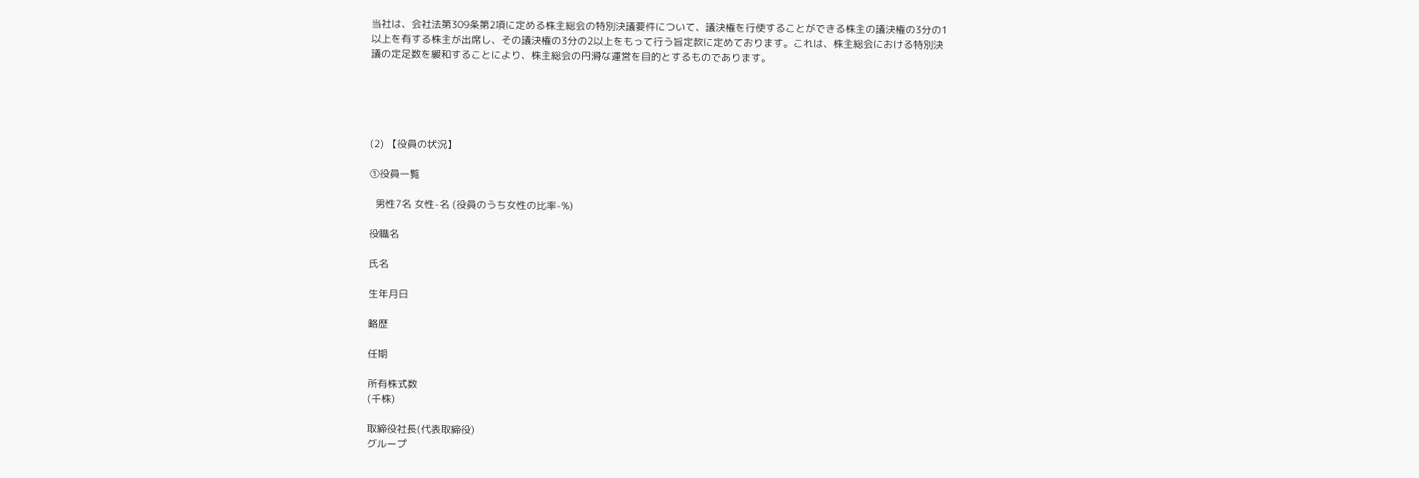当社は、会社法第309条第2項に定める株主総会の特別決議要件について、議決権を行使することができる株主の議決権の3分の1以上を有する株主が出席し、その議決権の3分の2以上をもって行う旨定款に定めております。これは、株主総会における特別決議の定足数を緩和することにより、株主総会の円滑な運営を目的とするものであります。





(2) 【役員の状況】

①役員一覧

  男性7名 女性-名 (役員のうち女性の比率-%)

役職名

氏名

生年月日

略歴

任期

所有株式数
(千株)

取締役社長(代表取締役)
グループ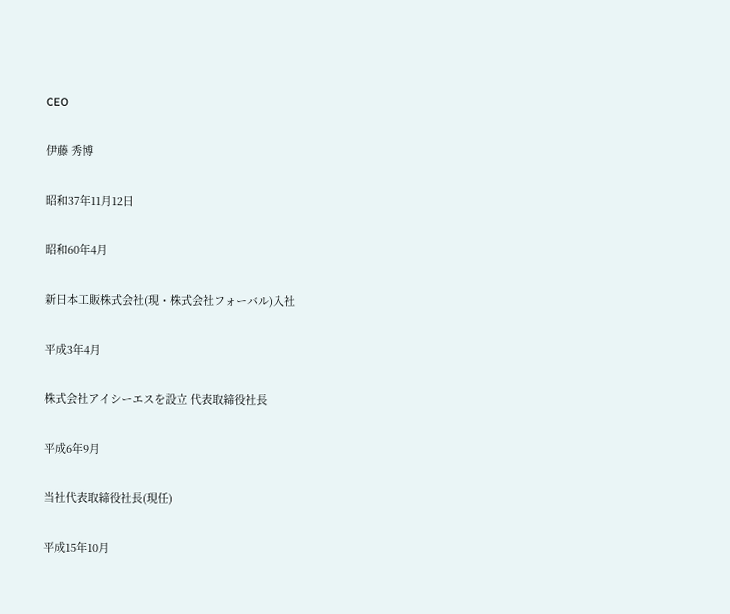CEO

伊藤 秀博

昭和37年11月12日

昭和60年4月

新日本工販株式会社(現・株式会社フォーバル)入社

平成3年4月

株式会社アイシーエスを設立 代表取締役社長

平成6年9月

当社代表取締役社長(現任)

平成15年10月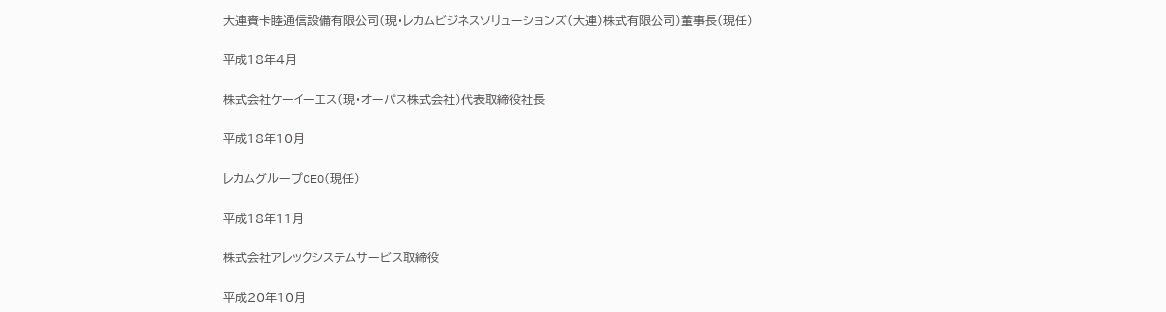大連賚卡睦通信設備有限公司(現・レカムビジネスソリューションズ(大連)株式有限公司)董事長(現任)

平成18年4月

株式会社ケーイーエス(現・オーパス株式会社)代表取締役社長

平成18年10月

レカムグループCEO(現任)

平成18年11月

株式会社アレックシステムサービス取締役

平成20年10月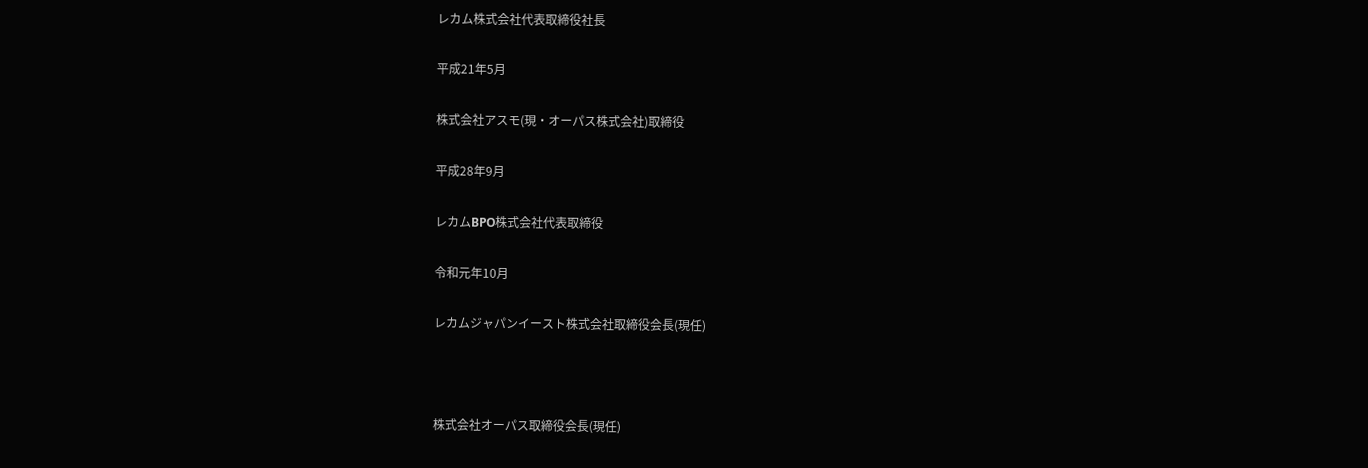レカム株式会社代表取締役社長

平成21年5月

株式会社アスモ(現・オーパス株式会社)取締役

平成28年9月

レカムBPO株式会社代表取締役

令和元年10月

レカムジャパンイースト株式会社取締役会長(現任)



株式会社オーパス取締役会長(現任)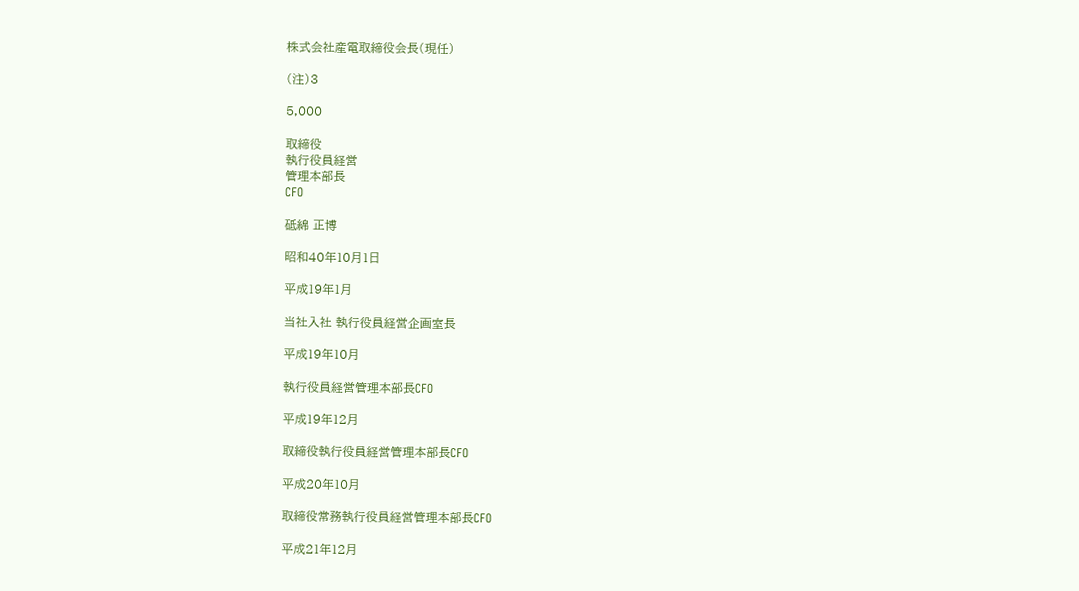株式会社産電取締役会長(現任)

(注)3

5,000

取締役
執行役員経営
管理本部長
CFO

砥綿 正博

昭和40年10月1日

平成19年1月

当社入社 執行役員経営企画室長

平成19年10月

執行役員経営管理本部長CFO

平成19年12月

取締役執行役員経営管理本部長CFO

平成20年10月

取締役常務執行役員経営管理本部長CFO

平成21年12月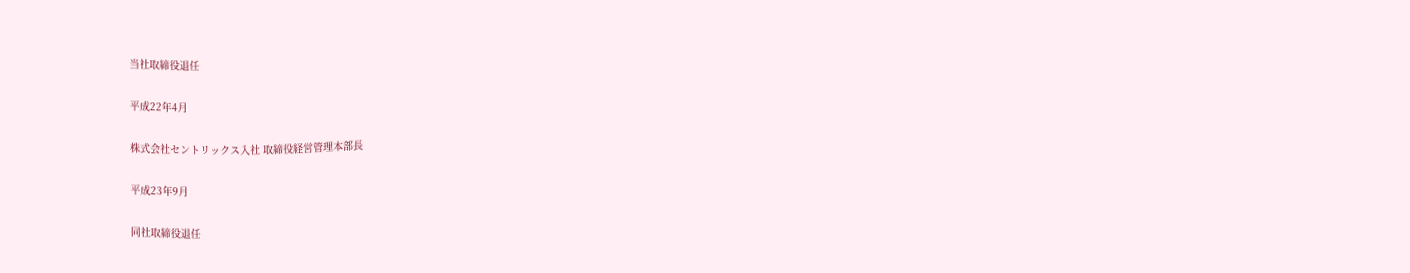当社取締役退任

平成22年4月

株式会社セントリックス入社 取締役経営管理本部長

平成23年9月

同社取締役退任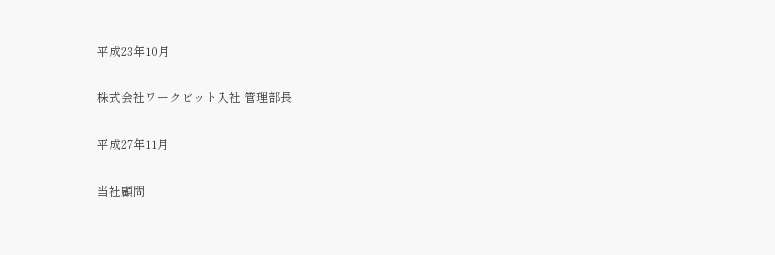平成23年10月

株式会社ワークビット入社 管理部長

平成27年11月

当社顧問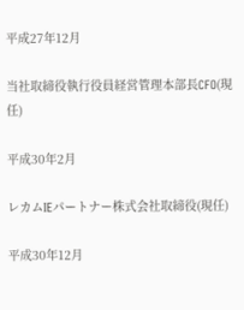平成27年12月

当社取締役執行役員経営管理本部長CFO(現任)

平成30年2月

レカムIEパートナー株式会社取締役(現任)

平成30年12月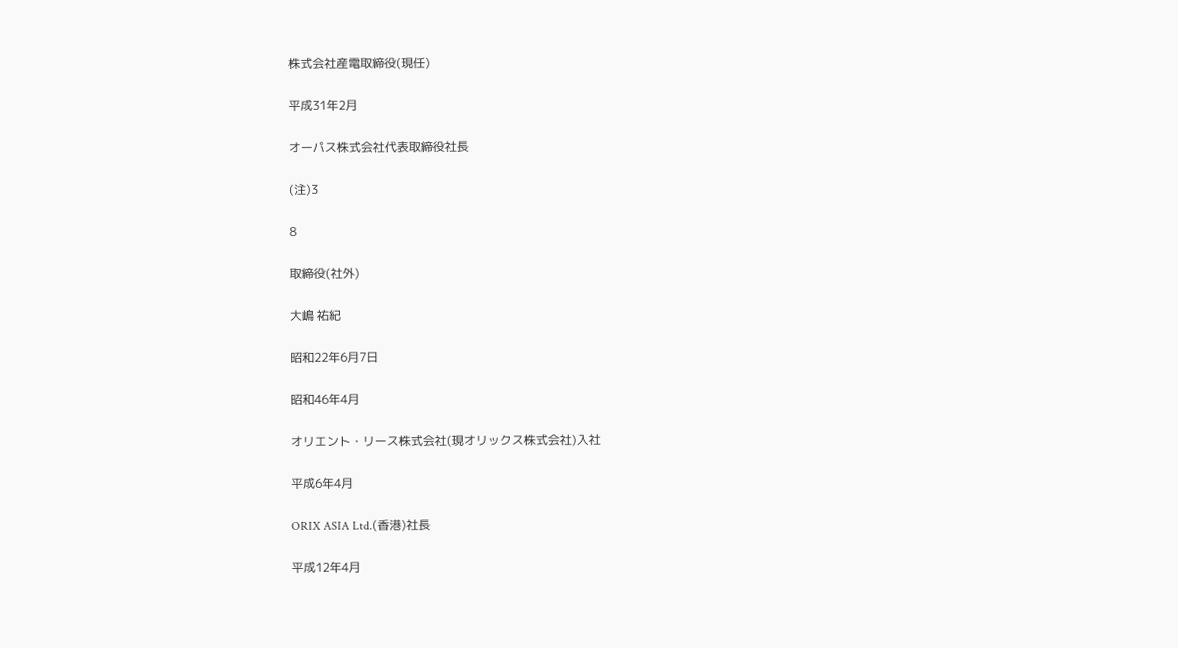株式会社産電取締役(現任)

平成31年2月

オーパス株式会社代表取締役社長

(注)3

8

取締役(社外)

大嶋 祐紀

昭和22年6月7日

昭和46年4月

オリエント・リース株式会社(現オリックス株式会社)入社

平成6年4月

ORIX ASIA Ltd.(香港)社長

平成12年4月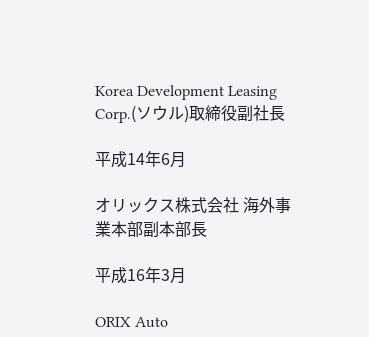Korea Development Leasing Corp.(ソウル)取締役副社長

平成14年6月

オリックス株式会社 海外事業本部副本部長

平成16年3月

ORIX Auto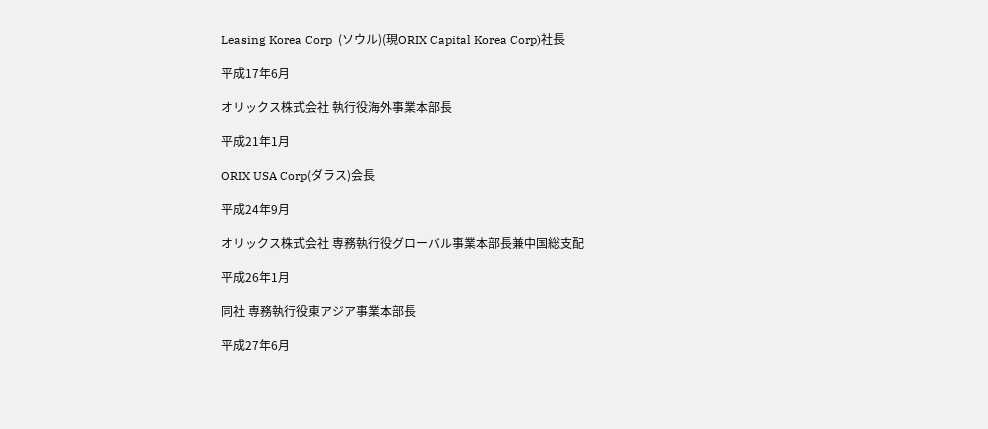Leasing Korea Corp  (ソウル)(現ORIX Capital Korea Corp)社長

平成17年6月

オリックス株式会社 執行役海外事業本部長

平成21年1月

ORIX USA Corp(ダラス)会長

平成24年9月

オリックス株式会社 専務執行役グローバル事業本部長兼中国総支配

平成26年1月

同社 専務執行役東アジア事業本部長

平成27年6月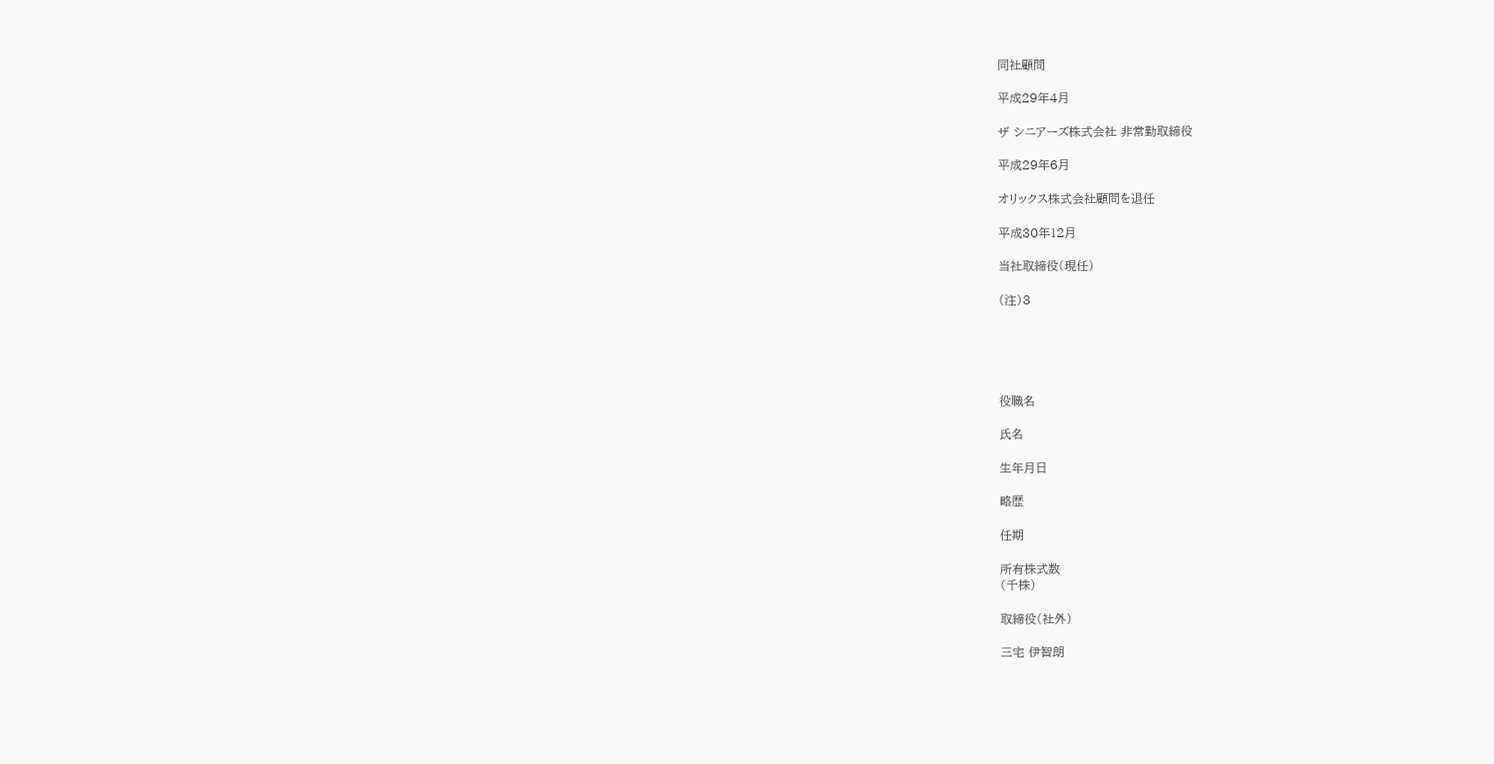同社顧問

平成29年4月

ザ シニアーズ株式会社 非常勤取締役

平成29年6月

オリックス株式会社顧問を退任

平成30年12月

当社取締役(現任)

(注)3





役職名

氏名

生年月日

略歴

任期

所有株式数
(千株)

取締役(社外)

三宅 伊智朗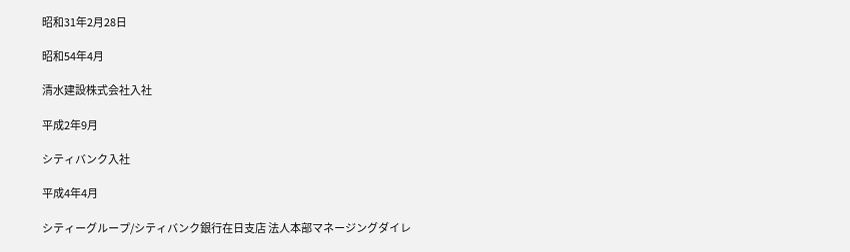昭和31年2月28日

昭和54年4月

清水建設株式会社入社

平成2年9月

シティバンク入社

平成4年4月

シティーグループ/シティバンク銀行在日支店 法人本部マネージングダイレ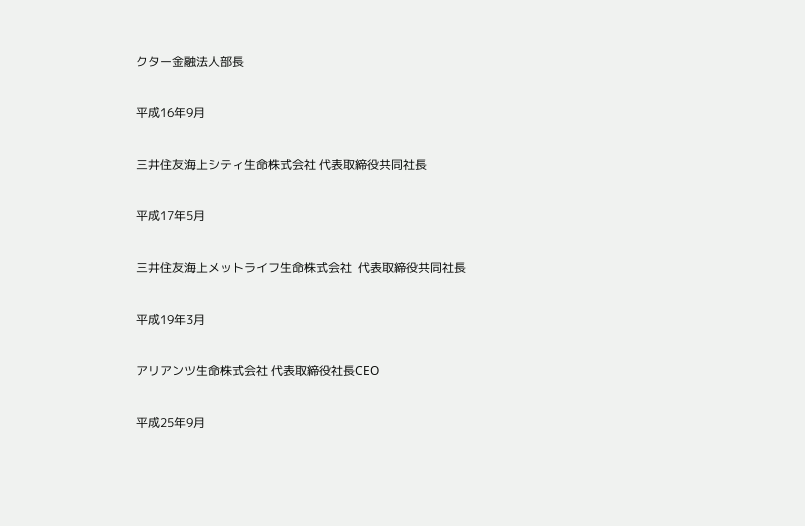クター金融法人部長

平成16年9月

三井住友海上シティ生命株式会社 代表取締役共同社長

平成17年5月

三井住友海上メットライフ生命株式会社  代表取締役共同社長

平成19年3月

アリアンツ生命株式会社 代表取締役社長CEO

平成25年9月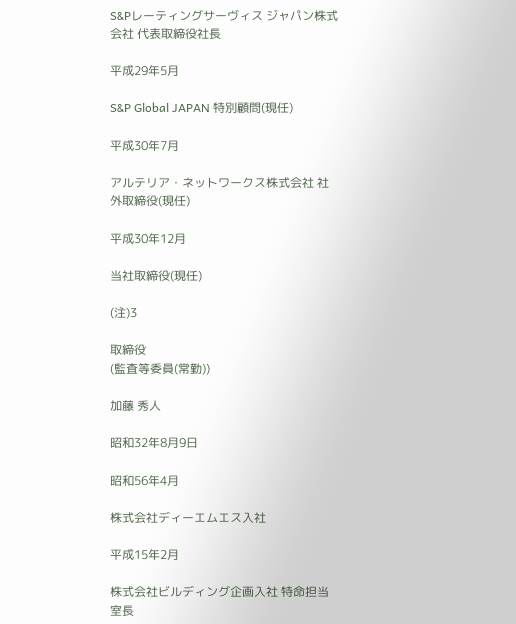S&Pレーティングサーヴィス ジャパン株式会社 代表取締役社長

平成29年5月

S&P Global JAPAN 特別顧問(現任)

平成30年7月

アルテリア・ネットワークス株式会社 社外取締役(現任)

平成30年12月

当社取締役(現任)

(注)3

取締役
(監査等委員(常勤))

加藤 秀人

昭和32年8月9日

昭和56年4月

株式会社ディーエムエス入社

平成15年2月

株式会社ビルディング企画入社 特命担当室長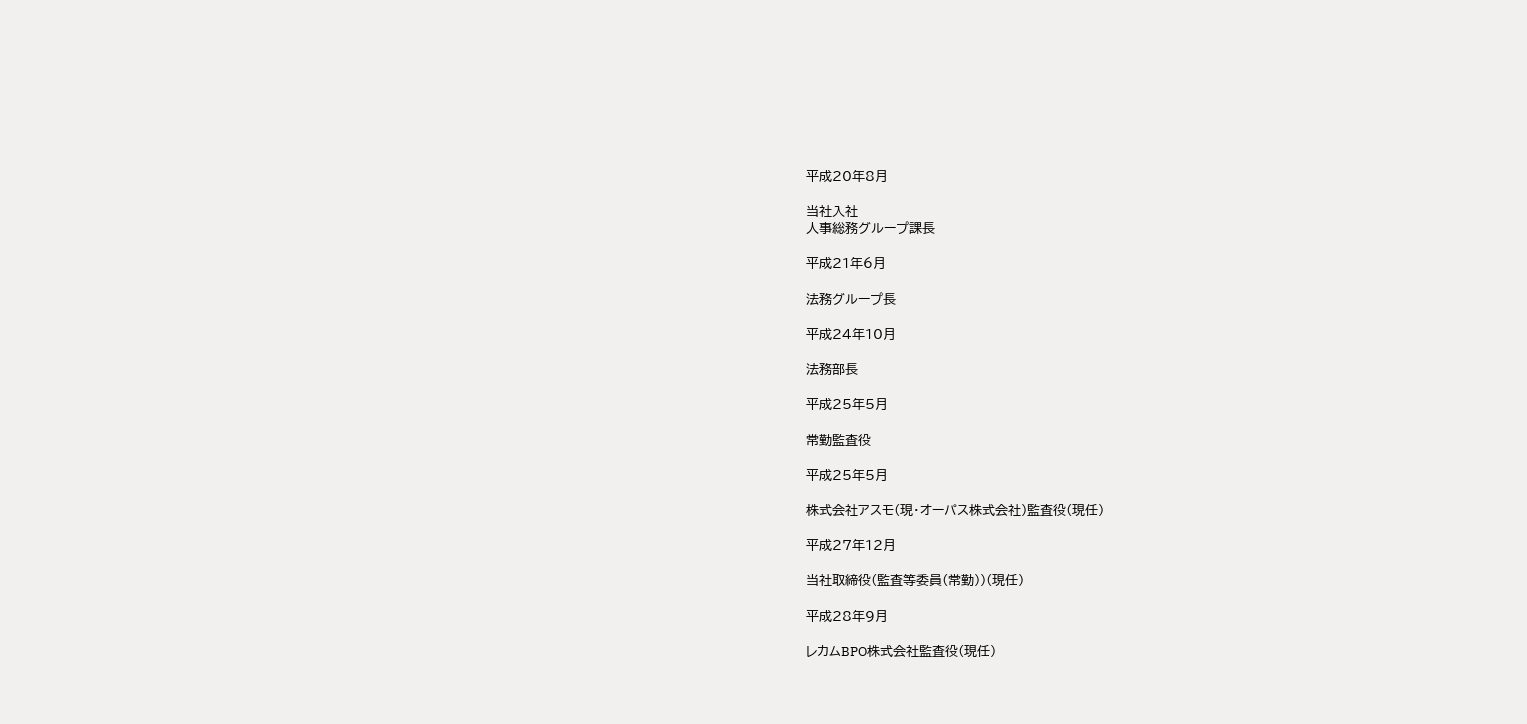平成20年8月

当社入社
人事総務グループ課長

平成21年6月

法務グループ長

平成24年10月

法務部長

平成25年5月

常勤監査役

平成25年5月

株式会社アスモ(現・オーパス株式会社)監査役(現任)

平成27年12月

当社取締役(監査等委員(常勤))(現任)

平成28年9月

レカムBPO株式会社監査役(現任)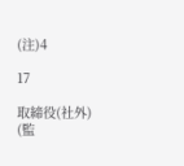(注)4

17

取締役(社外)
(監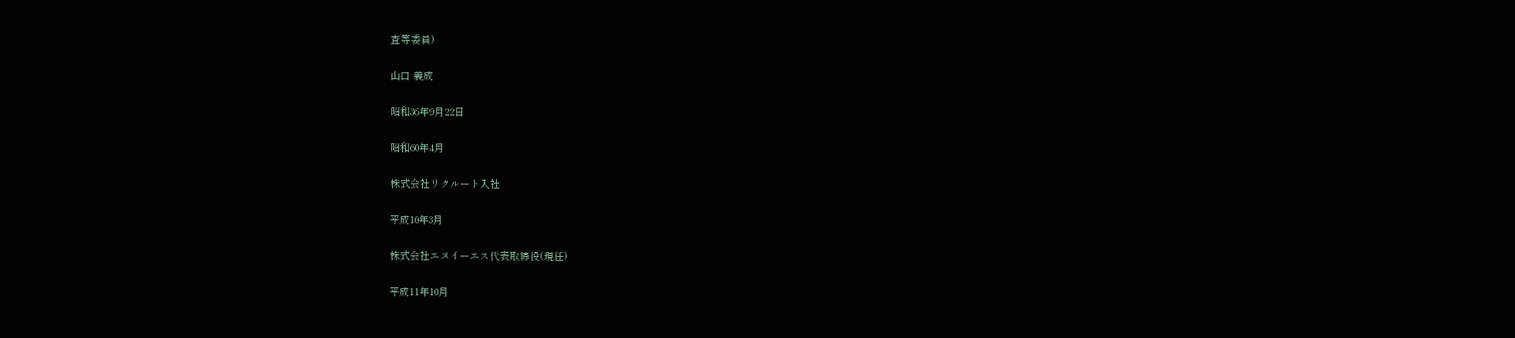査等委員)

山口 義成

昭和36年9月22日

昭和60年4月

株式会社リクルート入社

平成10年3月

株式会社エヌイーエス代表取締役(現任)

平成11年10月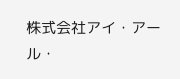株式会社アイ・アール・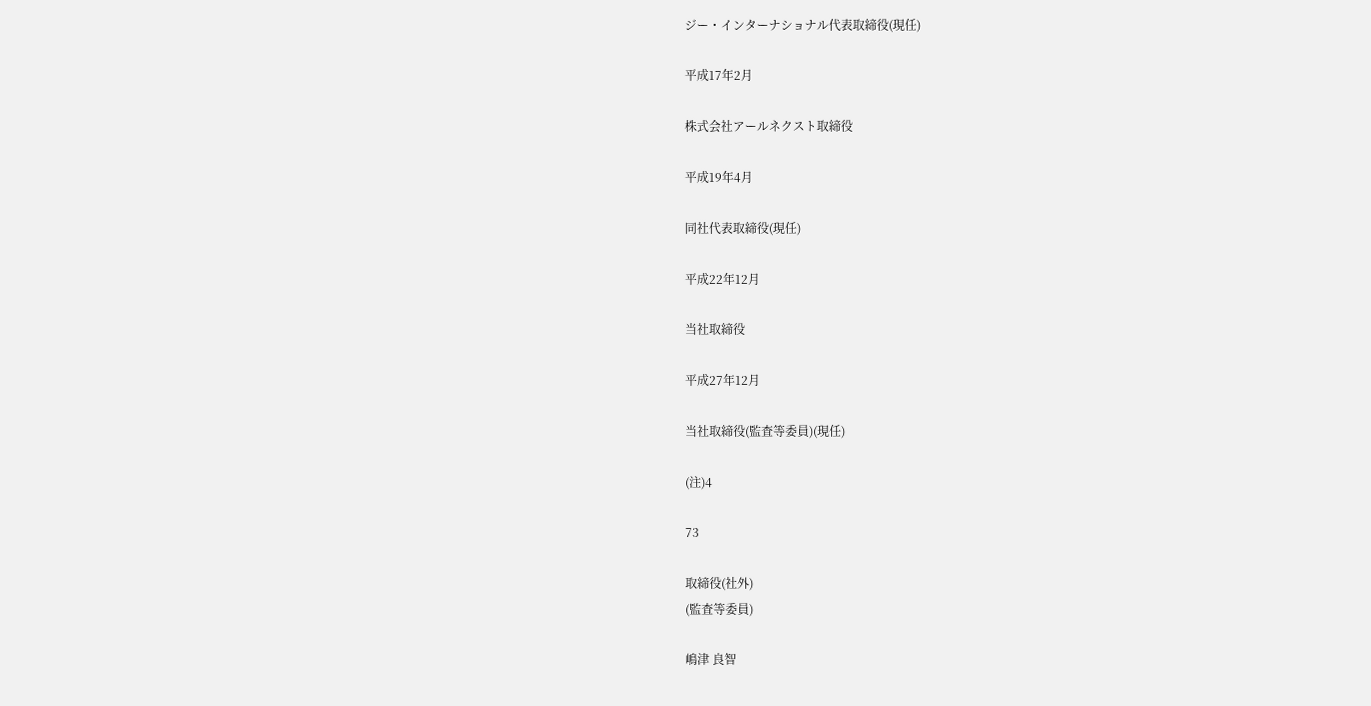ジー・インターナショナル代表取締役(現任)

平成17年2月

株式会社アールネクスト取締役

平成19年4月

同社代表取締役(現任)

平成22年12月

当社取締役

平成27年12月

当社取締役(監査等委員)(現任)

(注)4

73

取締役(社外)
(監査等委員)

嶋津 良智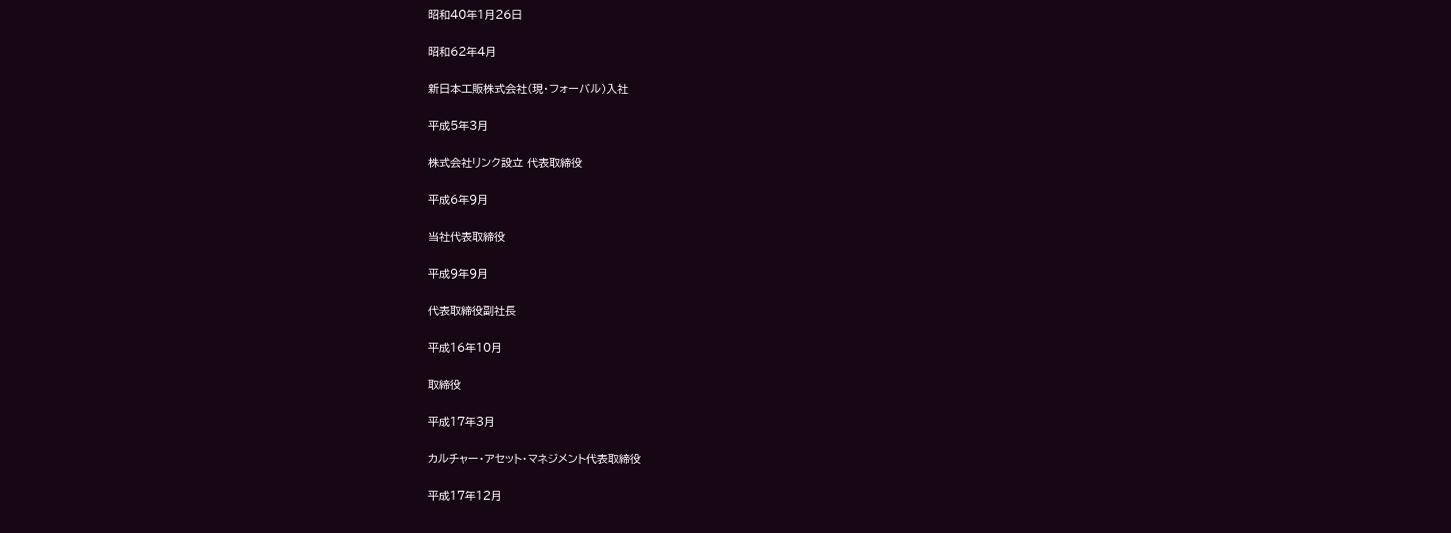昭和40年1月26日

昭和62年4月

新日本工販株式会社(現・フォーバル)入社

平成5年3月

株式会社リンク設立 代表取締役

平成6年9月

当社代表取締役

平成9年9月

代表取締役副社長

平成16年10月

取締役

平成17年3月

カルチャー・アセット・マネジメント代表取締役

平成17年12月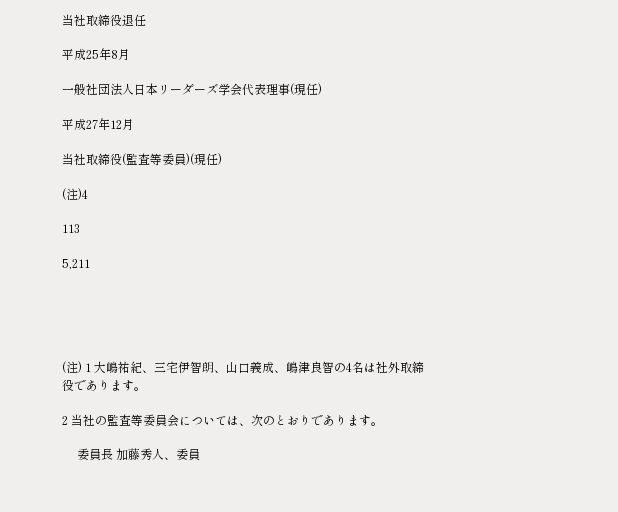当社取締役退任

平成25年8月

一般社団法人日本リーダーズ学会代表理事(現任)

平成27年12月

当社取締役(監査等委員)(現任)

(注)4

113

5,211





(注) 1 大嶋祐紀、三宅伊智朗、山口義成、嶋津良智の4名は社外取締役であります。

2 当社の監査等委員会については、次のとおりであります。

     委員長 加藤秀人、委員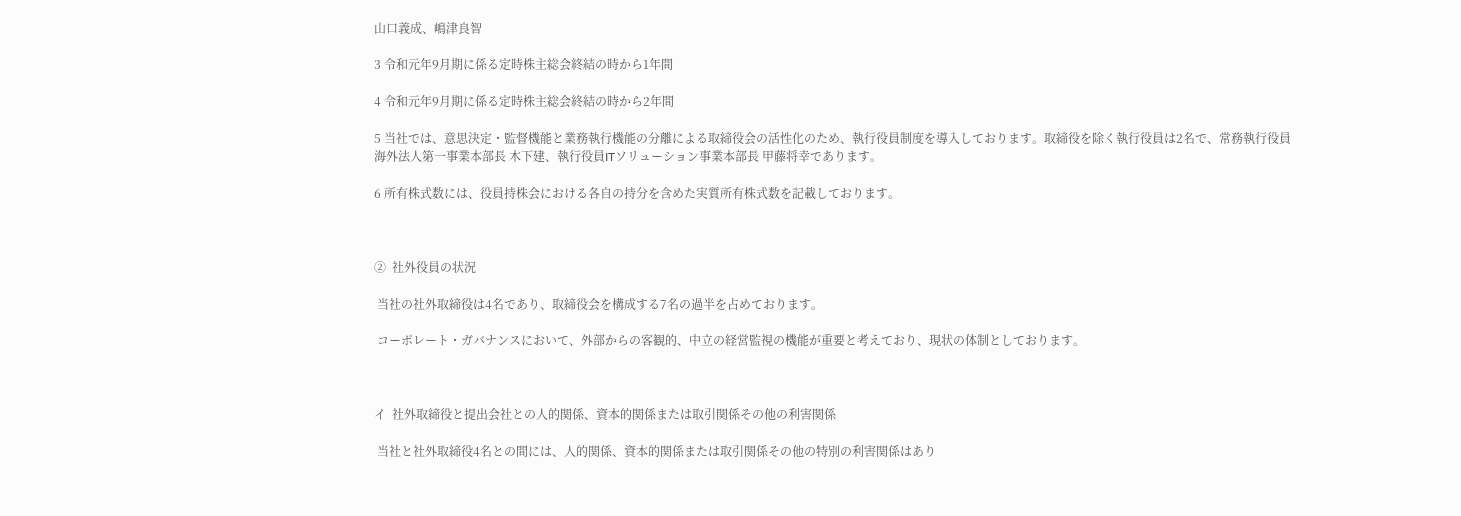山口義成、嶋津良智

3 令和元年9月期に係る定時株主総会終結の時から1年間

4 令和元年9月期に係る定時株主総会終結の時から2年間

5 当社では、意思決定・監督機能と業務執行機能の分離による取締役会の活性化のため、執行役員制度を導入しております。取締役を除く執行役員は2名で、常務執行役員海外法人第一事業本部長 木下建、執行役員ITソリューション事業本部長 甲藤将幸であります。

6 所有株式数には、役員持株会における各自の持分を含めた実質所有株式数を記載しております。



②  社外役員の状況

 当社の社外取締役は4名であり、取締役会を構成する7名の過半を占めております。

 コーポレート・ガバナンスにおいて、外部からの客観的、中立の経営監視の機能が重要と考えており、現状の体制としております。



イ  社外取締役と提出会社との人的関係、資本的関係または取引関係その他の利害関係

 当社と社外取締役4名との間には、人的関係、資本的関係または取引関係その他の特別の利害関係はあり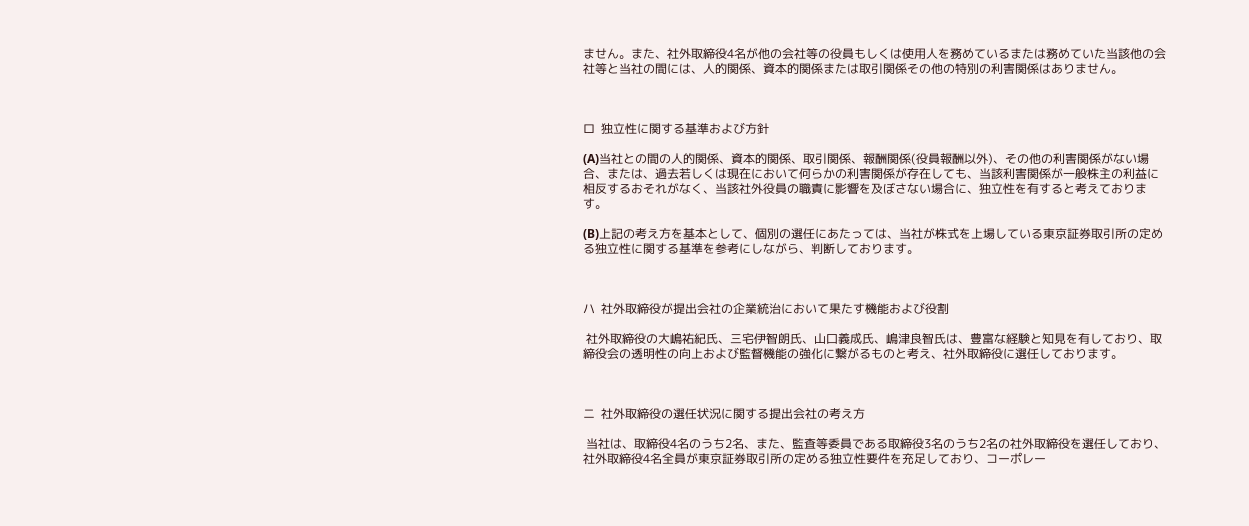ません。また、社外取締役4名が他の会社等の役員もしくは使用人を務めているまたは務めていた当該他の会社等と当社の間には、人的関係、資本的関係または取引関係その他の特別の利害関係はありません。



ロ  独立性に関する基準および方針

(A)当社との間の人的関係、資本的関係、取引関係、報酬関係(役員報酬以外)、その他の利害関係がない場合、または、過去若しくは現在において何らかの利害関係が存在しても、当該利害関係が一般株主の利益に相反するおそれがなく、当該社外役員の職責に影響を及ぼさない場合に、独立性を有すると考えております。

(B)上記の考え方を基本として、個別の選任にあたっては、当社が株式を上場している東京証券取引所の定める独立性に関する基準を参考にしながら、判断しております。



ハ  社外取締役が提出会社の企業統治において果たす機能および役割

 社外取締役の大嶋祐紀氏、三宅伊智朗氏、山口義成氏、嶋津良智氏は、豊富な経験と知見を有しており、取締役会の透明性の向上および監督機能の強化に繋がるものと考え、社外取締役に選任しております。



ニ  社外取締役の選任状況に関する提出会社の考え方

 当社は、取締役4名のうち2名、また、監査等委員である取締役3名のうち2名の社外取締役を選任しており、社外取締役4名全員が東京証券取引所の定める独立性要件を充足しており、コーポレー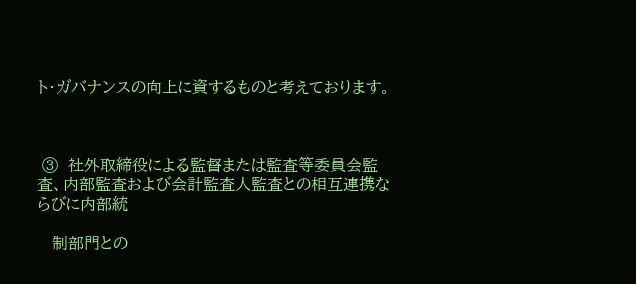ト・ガバナンスの向上に資するものと考えております。



 ③  社外取締役による監督または監査等委員会監査、内部監査および会計監査人監査との相互連携ならびに内部統

   制部門との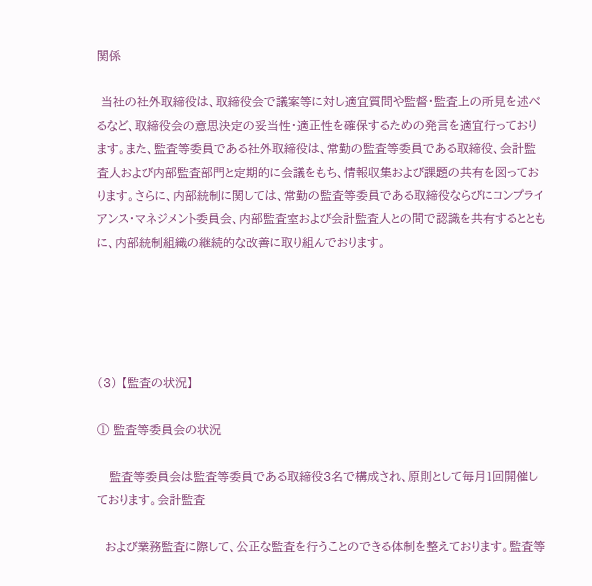関係

 当社の社外取締役は、取締役会で議案等に対し適宜質問や監督・監査上の所見を述べるなど、取締役会の意思決定の妥当性・適正性を確保するための発言を適宜行っております。また、監査等委員である社外取締役は、常勤の監査等委員である取締役、会計監査人および内部監査部門と定期的に会議をもち、情報収集および課題の共有を図っております。さらに、内部統制に関しては、常勤の監査等委員である取締役ならびにコンプライアンス・マネジメント委員会、内部監査室および会計監査人との間で認識を共有するとともに、内部統制組織の継続的な改善に取り組んでおります。





(3) 【監査の状況】

① 監査等委員会の状況

   監査等委員会は監査等委員である取締役3名で構成され、原則として毎月1回開催しております。会計監査

  および業務監査に際して、公正な監査を行うことのできる体制を整えております。監査等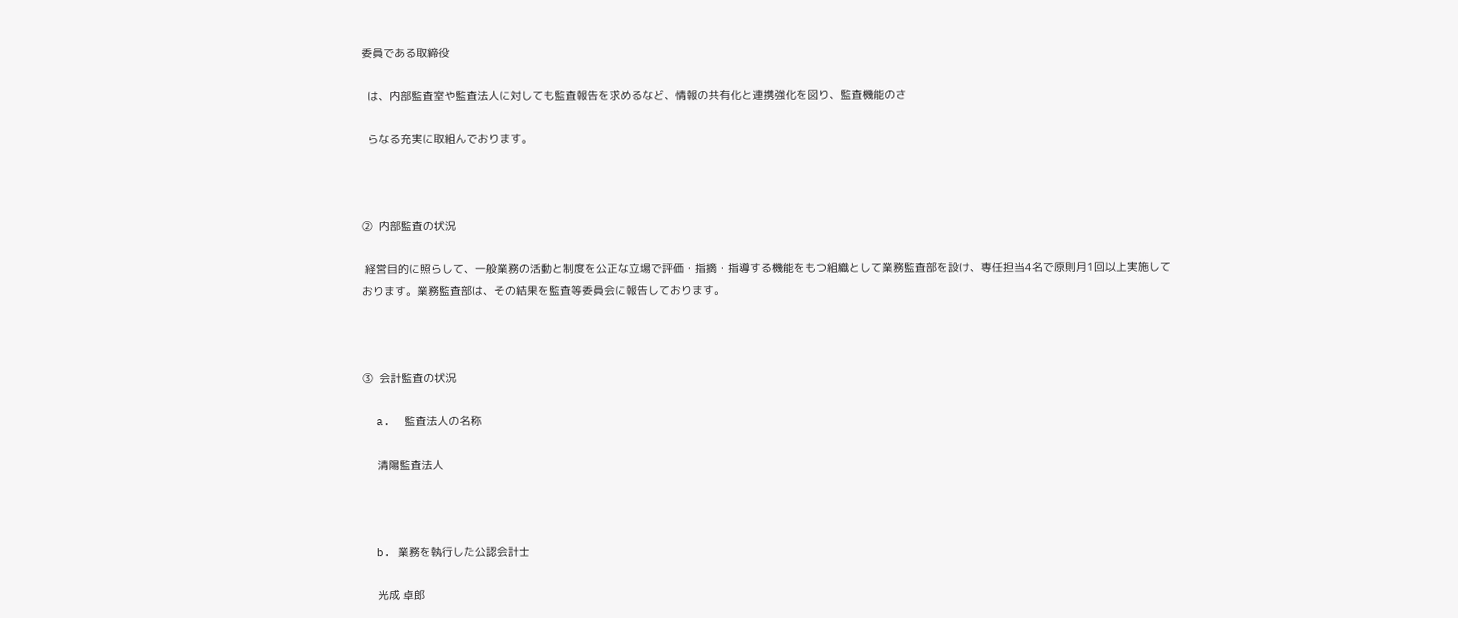委員である取締役

  は、内部監査室や監査法人に対しても監査報告を求めるなど、情報の共有化と連携強化を図り、監査機能のさ

  らなる充実に取組んでおります。



②  内部監査の状況

 経営目的に照らして、一般業務の活動と制度を公正な立場で評価・指摘・指導する機能をもつ組織として業務監査部を設け、専任担当4名で原則月1回以上実施しております。業務監査部は、その結果を監査等委員会に報告しております。



③  会計監査の状況

  a.  監査法人の名称

     清陽監査法人



  b. 業務を執行した公認会計士

     光成 卓郎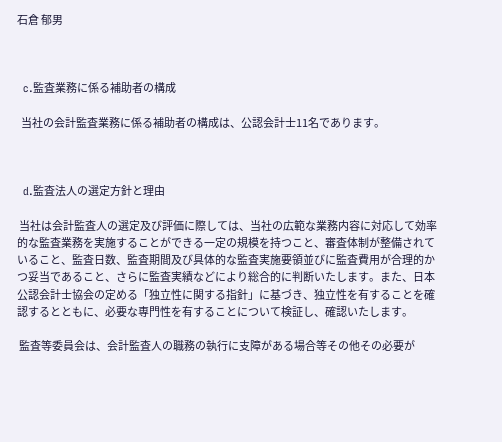石倉 郁男



  c.監査業務に係る補助者の構成

  当社の会計監査業務に係る補助者の構成は、公認会計士11名であります。



  d.監査法人の選定方針と理由

 当社は会計監査人の選定及び評価に際しては、当社の広範な業務内容に対応して効率的な監査業務を実施することができる一定の規模を持つこと、審査体制が整備されていること、監査日数、監査期間及び具体的な監査実施要領並びに監査費用が合理的かつ妥当であること、さらに監査実績などにより総合的に判断いたします。また、日本公認会計士協会の定める「独立性に関する指針」に基づき、独立性を有することを確認するとともに、必要な専門性を有することについて検証し、確認いたします。

 監査等委員会は、会計監査人の職務の執行に支障がある場合等その他その必要が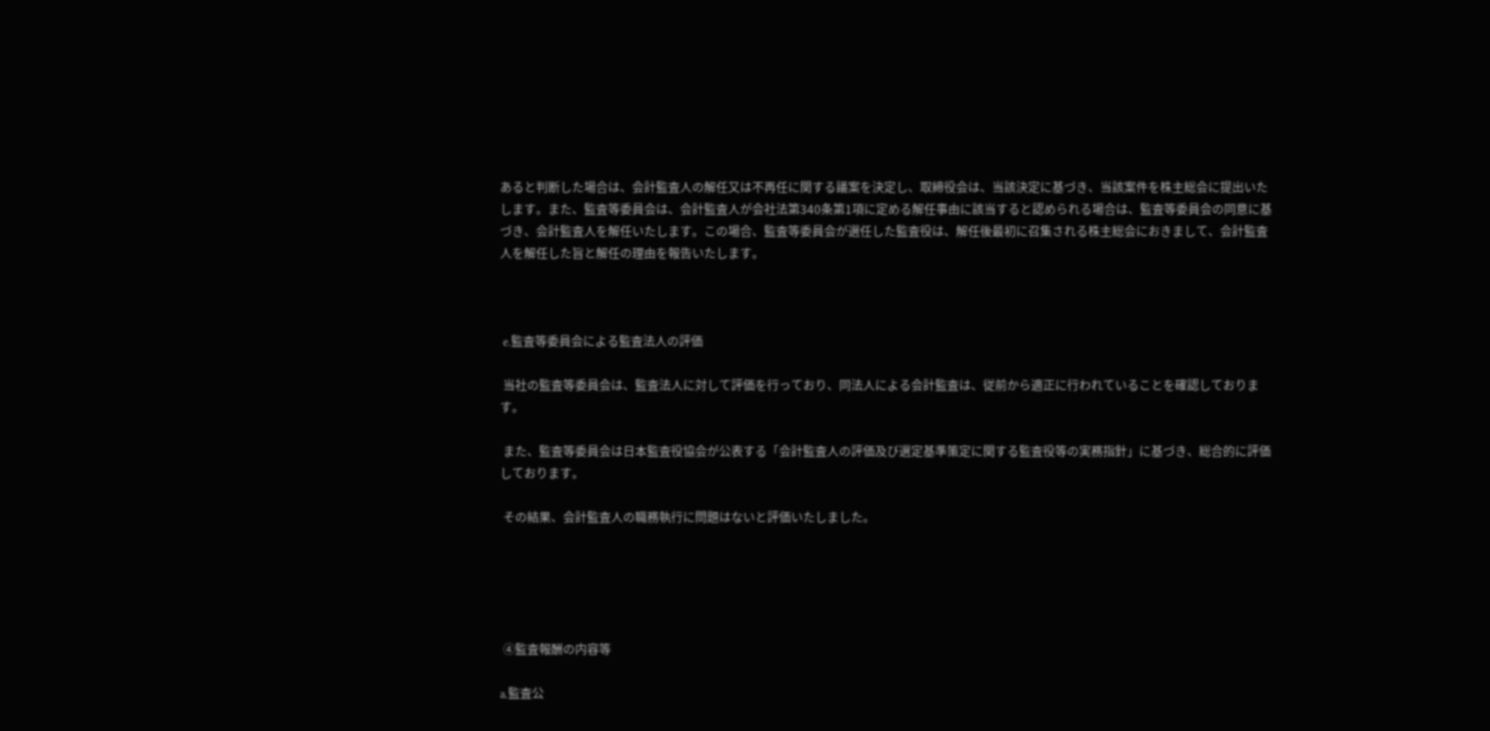あると判断した場合は、会計監査人の解任又は不再任に関する議案を決定し、取締役会は、当該決定に基づき、当該案件を株主総会に提出いたします。また、監査等委員会は、会計監査人が会社法第340条第1項に定める解任事由に該当すると認められる場合は、監査等委員会の同意に基づき、会計監査人を解任いたします。この場合、監査等委員会が選任した監査役は、解任後最初に召集される株主総会におきまして、会計監査人を解任した旨と解任の理由を報告いたします。



 e.監査等委員会による監査法人の評価

 当社の監査等委員会は、監査法人に対して評価を行っており、同法人による会計監査は、従前から適正に行われていることを確認しております。

 また、監査等委員会は日本監査役協会が公表する「会計監査人の評価及び選定基準策定に関する監査役等の実務指針」に基づき、総合的に評価しております。

 その結果、会計監査人の職務執行に問題はないと評価いたしました。





 ④監査報酬の内容等

a.監査公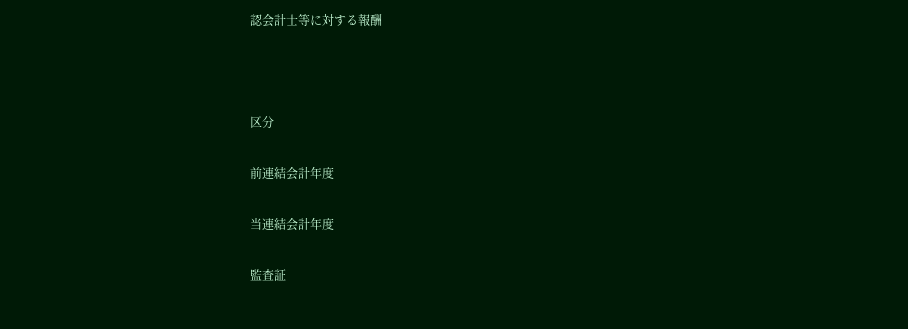認会計士等に対する報酬



区分

前連結会計年度

当連結会計年度

監査証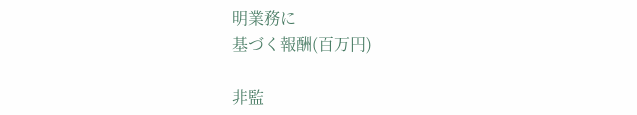明業務に
基づく報酬(百万円)

非監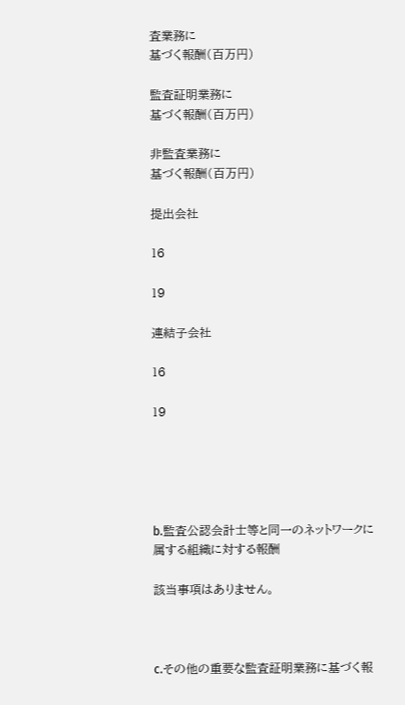査業務に
基づく報酬(百万円)

監査証明業務に
基づく報酬(百万円)

非監査業務に
基づく報酬(百万円)

提出会社

16

19

連結子会社

16

19





b.監査公認会計士等と同一のネットワークに属する組織に対する報酬

該当事項はありません。



c.その他の重要な監査証明業務に基づく報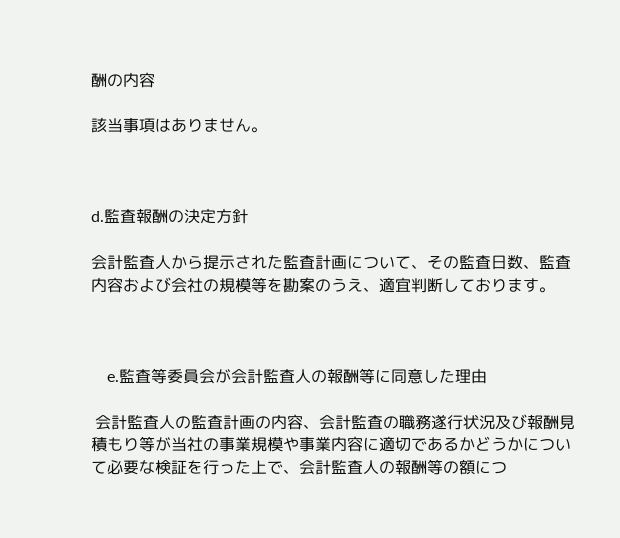酬の内容

該当事項はありません。



d.監査報酬の決定方針

会計監査人から提示された監査計画について、その監査日数、監査内容および会社の規模等を勘案のうえ、適宜判断しております。



    e.監査等委員会が会計監査人の報酬等に同意した理由

 会計監査人の監査計画の内容、会計監査の職務遂行状況及び報酬見積もり等が当社の事業規模や事業内容に適切であるかどうかについて必要な検証を行った上で、会計監査人の報酬等の額につ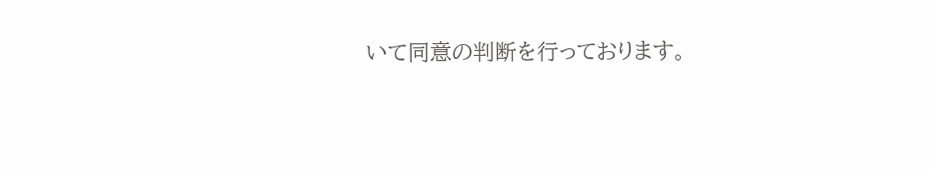いて同意の判断を行っております。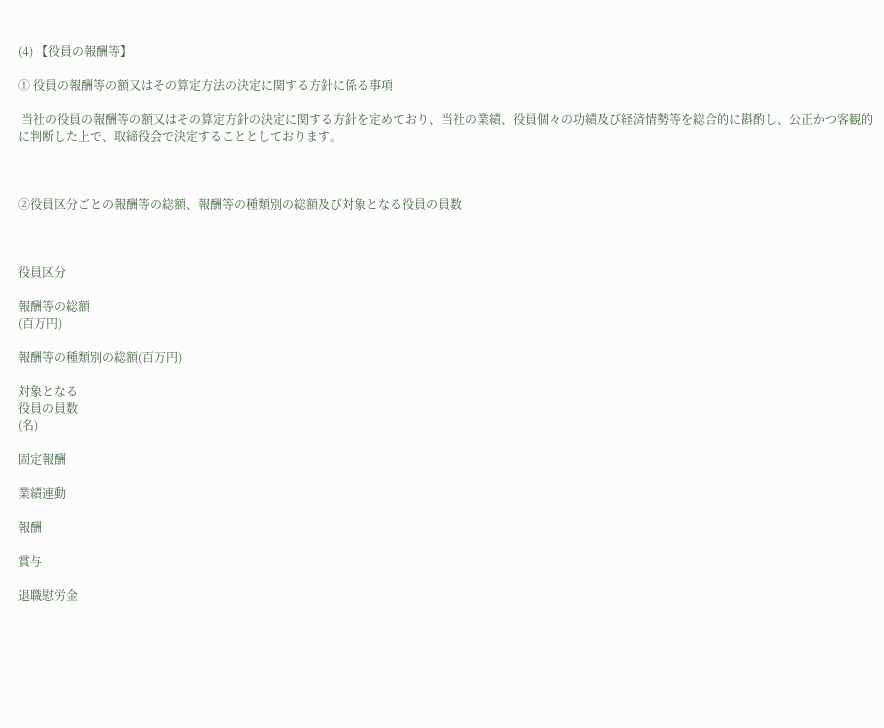(4) 【役員の報酬等】

① 役員の報酬等の額又はその算定方法の決定に関する方針に係る事項

 当社の役員の報酬等の額又はその算定方針の決定に関する方針を定めており、当社の業績、役員個々の功績及び経済情勢等を総合的に斟酌し、公正かつ客観的に判断した上で、取締役会で決定することとしております。



②役員区分ごとの報酬等の総額、報酬等の種類別の総額及び対象となる役員の員数



役員区分

報酬等の総額
(百万円)

報酬等の種類別の総額(百万円)

対象となる
役員の員数
(名)

固定報酬

業績連動

報酬

賞与

退職慰労金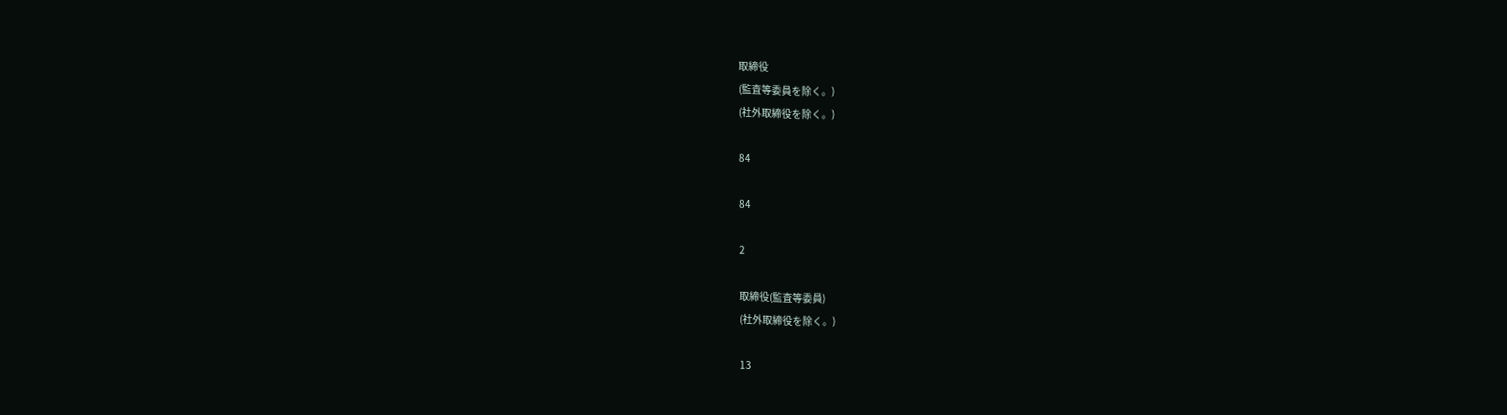取締役
(監査等委員を除く。)
(社外取締役を除く。)

84

84

2

取締役(監査等委員)
(社外取締役を除く。)

13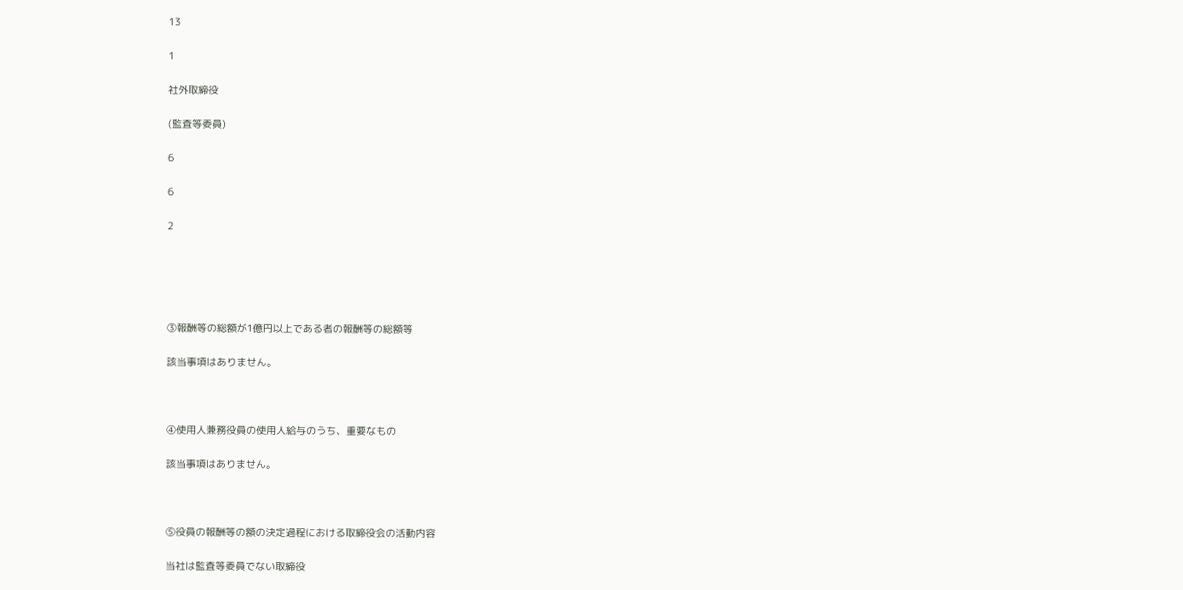13

1

社外取締役

(監査等委員)

6

6

2





③報酬等の総額が1億円以上である者の報酬等の総額等

該当事項はありません。



④使用人兼務役員の使用人給与のうち、重要なもの

該当事項はありません。



⑤役員の報酬等の額の決定過程における取締役会の活動内容

当社は監査等委員でない取締役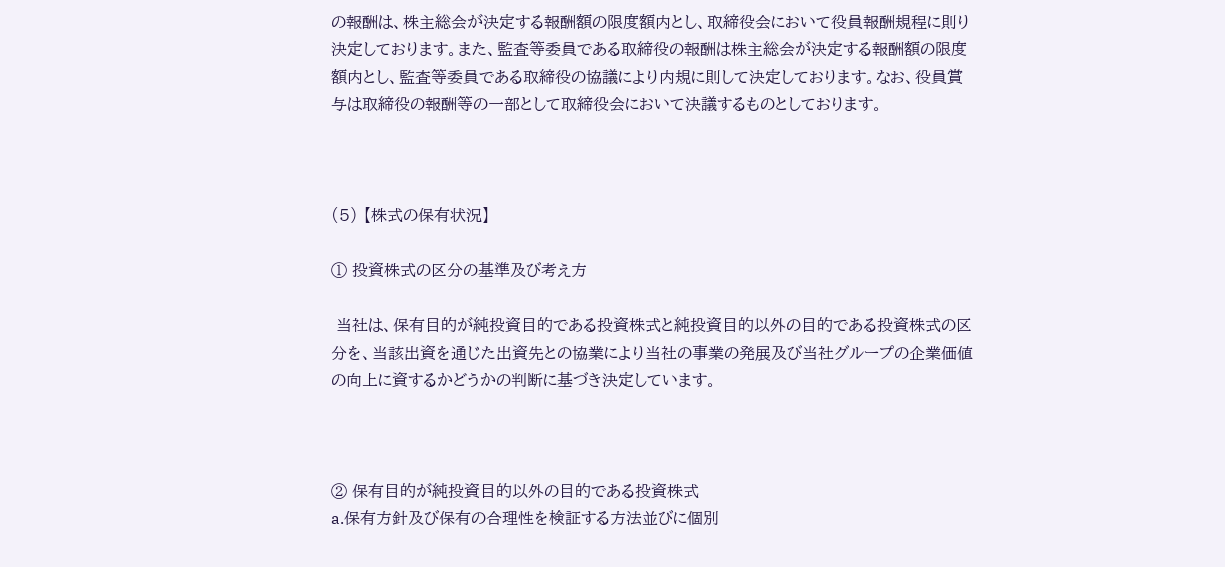の報酬は、株主総会が決定する報酬額の限度額内とし、取締役会において役員報酬規程に則り決定しております。また、監査等委員である取締役の報酬は株主総会が決定する報酬額の限度額内とし、監査等委員である取締役の協議により内規に則して決定しております。なお、役員賞与は取締役の報酬等の一部として取締役会において決議するものとしております。



(5) 【株式の保有状況】

① 投資株式の区分の基準及び考え方

 当社は、保有目的が純投資目的である投資株式と純投資目的以外の目的である投資株式の区分を、当該出資を通じた出資先との協業により当社の事業の発展及び当社グループの企業価値の向上に資するかどうかの判断に基づき決定しています。



② 保有目的が純投資目的以外の目的である投資株式
a.保有方針及び保有の合理性を検証する方法並びに個別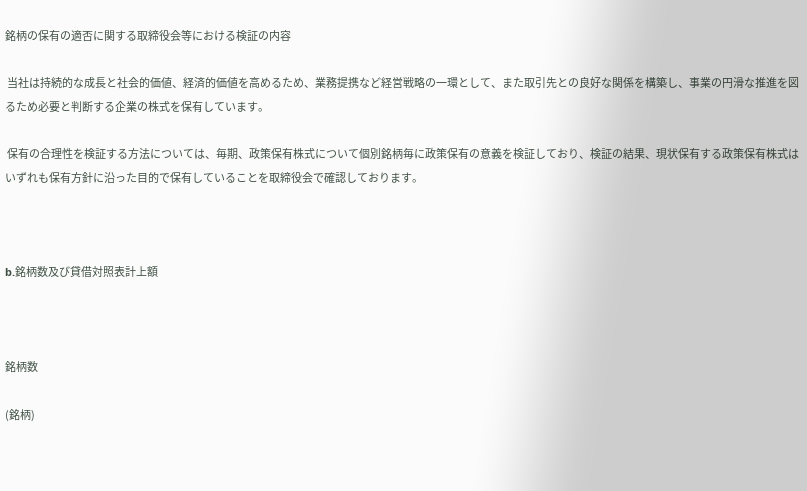銘柄の保有の適否に関する取締役会等における検証の内容

 当社は持続的な成長と社会的価値、経済的価値を高めるため、業務提携など経営戦略の一環として、また取引先との良好な関係を構築し、事業の円滑な推進を図るため必要と判断する企業の株式を保有しています。

 保有の合理性を検証する方法については、毎期、政策保有株式について個別銘柄毎に政策保有の意義を検証しており、検証の結果、現状保有する政策保有株式はいずれも保有方針に沿った目的で保有していることを取締役会で確認しております。



b.銘柄数及び貸借対照表計上額



銘柄数

(銘柄)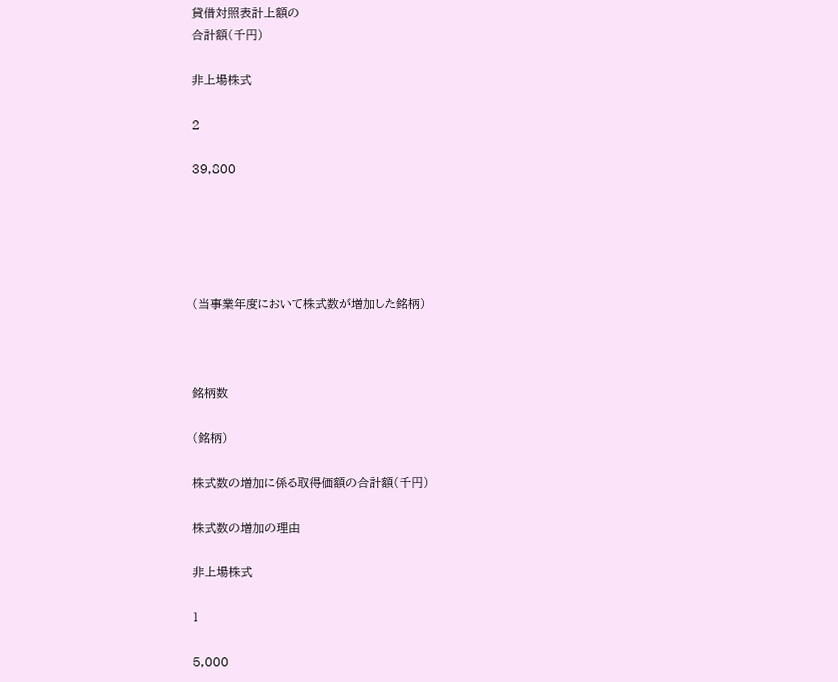貸借対照表計上額の
合計額(千円)

非上場株式

2

39,800





(当事業年度において株式数が増加した銘柄)



銘柄数

(銘柄)

株式数の増加に係る取得価額の合計額(千円)

株式数の増加の理由

非上場株式

1

5,000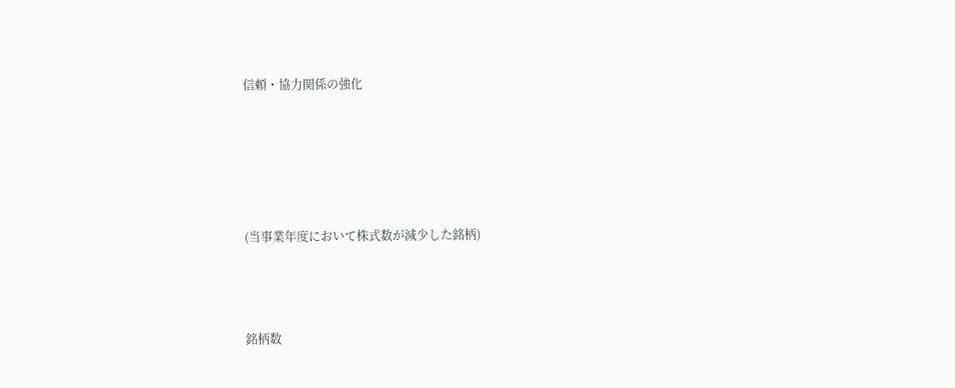信頼・協力関係の強化





(当事業年度において株式数が減少した銘柄)



銘柄数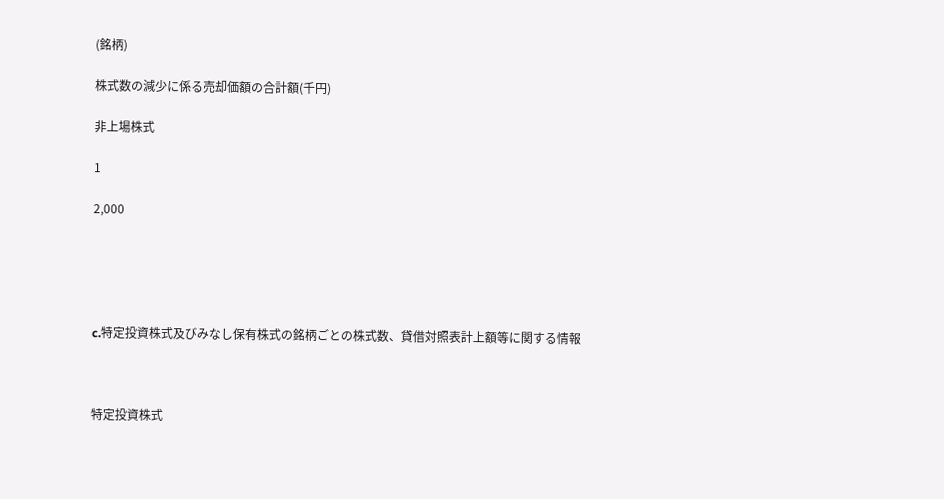(銘柄)

株式数の減少に係る売却価額の合計額(千円)

非上場株式

1

2,000





c.特定投資株式及びみなし保有株式の銘柄ごとの株式数、貸借対照表計上額等に関する情報



特定投資株式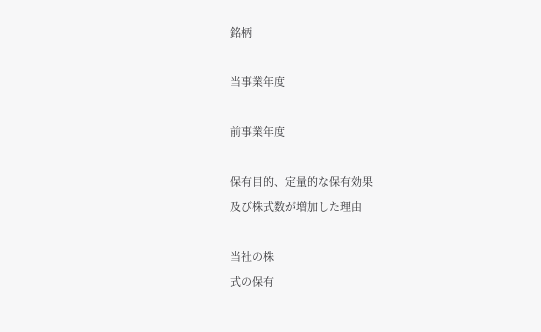銘柄

当事業年度

前事業年度

保有目的、定量的な保有効果
及び株式数が増加した理由

当社の株
式の保有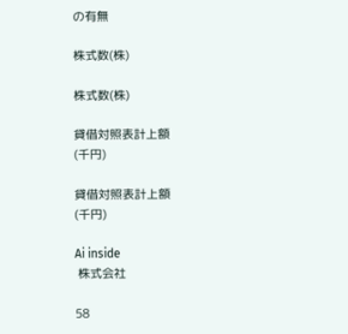の有無

株式数(株)

株式数(株)

貸借対照表計上額
(千円)

貸借対照表計上額
(千円)

Ai inside
 株式会社

58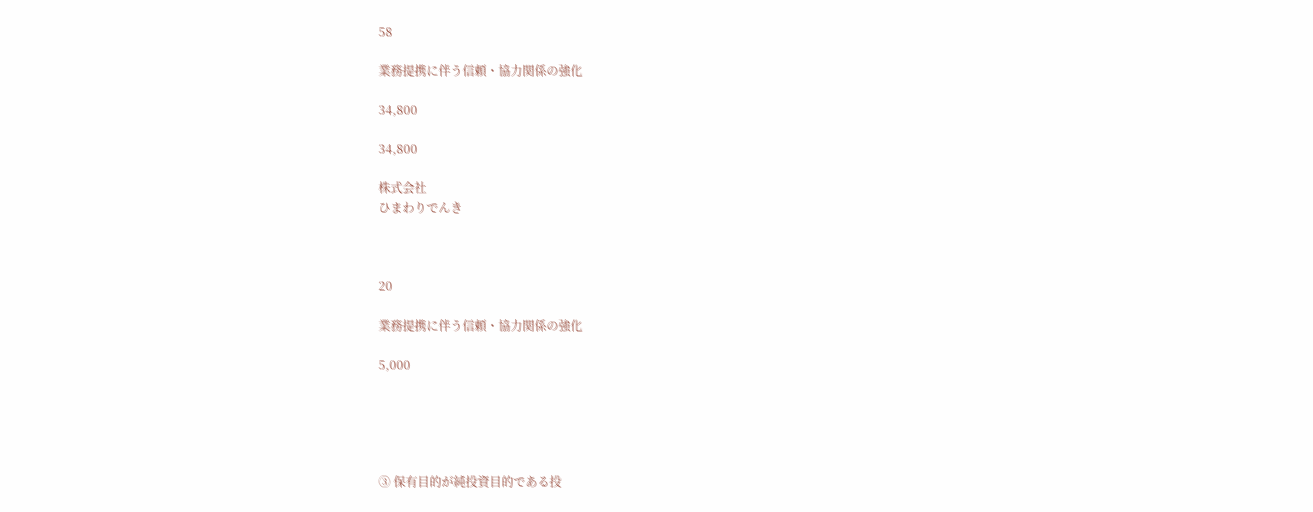58

業務提携に伴う信頼・協力関係の強化

34,800

34,800

株式会社
ひまわりでんき



20

業務提携に伴う信頼・協力関係の強化

5,000





③ 保有目的が純投資目的である投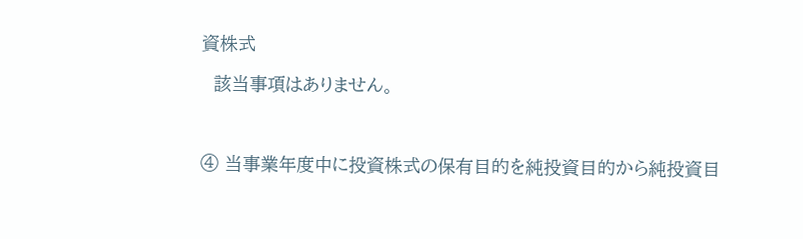資株式

  該当事項はありません。



④ 当事業年度中に投資株式の保有目的を純投資目的から純投資目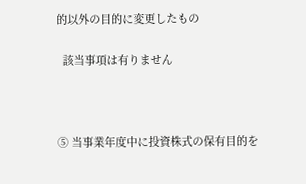的以外の目的に変更したもの

  該当事項は有りません



⑤ 当事業年度中に投資株式の保有目的を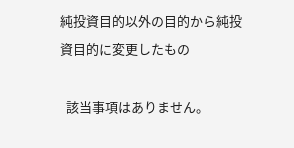純投資目的以外の目的から純投資目的に変更したもの

  該当事項はありません。